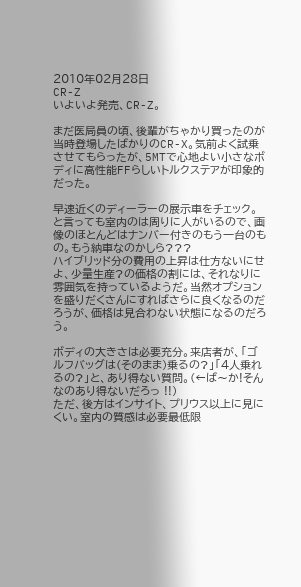2010年02月28日
CR-Z
いよいよ発売、CR-Z。

まだ医局員の頃、後輩がちゃかり買ったのが当時登場したばかりのCR-X。気前よく試乗させてもらったが、5MTで心地よい小さなボディに高性能FFらしいトルクステアが印象的だった。

早速近くのディーラーの展示車をチェック。と言っても室内のは周りに人がいるので、画像のほとんどはナンバー付きのもう一台のもの。もう納車なのかしら???
ハイブリッド分の費用の上昇は仕方ないにせよ、少量生産?の価格の割には、それなりに雰囲気を持っているようだ。当然オプションを盛りだくさんにすればさらに良くなるのだろうが、価格は見合わない状態になるのだろう。

ボディの大きさは必要充分。来店者が、「ゴルフバッグは(そのまま)乗るの?」「4人乗れるの?」と、あり得ない質問。(←ば〜か!そんなのあり得ないだろっ !!)
ただ、後方はインサイト、プリウス以上に見にくい。室内の質感は必要最低限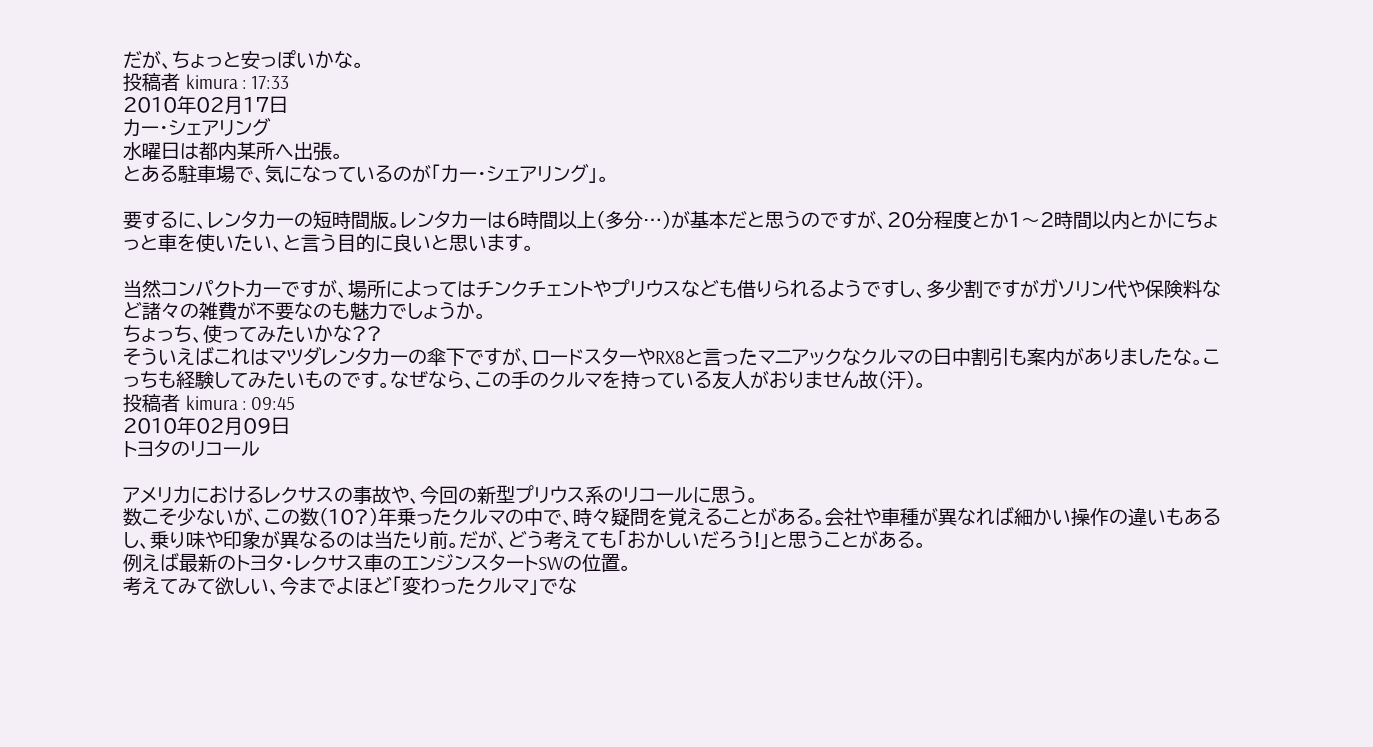だが、ちょっと安っぽいかな。
投稿者 kimura : 17:33
2010年02月17日
カー・シェアリング
水曜日は都内某所へ出張。
とある駐車場で、気になっているのが「カー・シェアリング」。

要するに、レンタカーの短時間版。レンタカーは6時間以上(多分…)が基本だと思うのですが、20分程度とか1〜2時間以内とかにちょっと車を使いたい、と言う目的に良いと思います。

当然コンパクトカーですが、場所によってはチンクチェントやプリウスなども借りられるようですし、多少割ですがガソリン代や保険料など諸々の雑費が不要なのも魅力でしょうか。
ちょっち、使ってみたいかな??
そういえばこれはマツダレンタカーの傘下ですが、ロードスターやRX8と言ったマニアックなクルマの日中割引も案内がありましたな。こっちも経験してみたいものです。なぜなら、この手のクルマを持っている友人がおりません故(汗)。
投稿者 kimura : 09:45
2010年02月09日
トヨタのリコール

アメリカにおけるレクサスの事故や、今回の新型プリウス系のリコールに思う。
数こそ少ないが、この数(10?)年乗ったクルマの中で、時々疑問を覚えることがある。会社や車種が異なれば細かい操作の違いもあるし、乗り味や印象が異なるのは当たり前。だが、どう考えても「おかしいだろう!」と思うことがある。
例えば最新のトヨタ・レクサス車のエンジンスタートSWの位置。
考えてみて欲しい、今までよほど「変わったクルマ」でな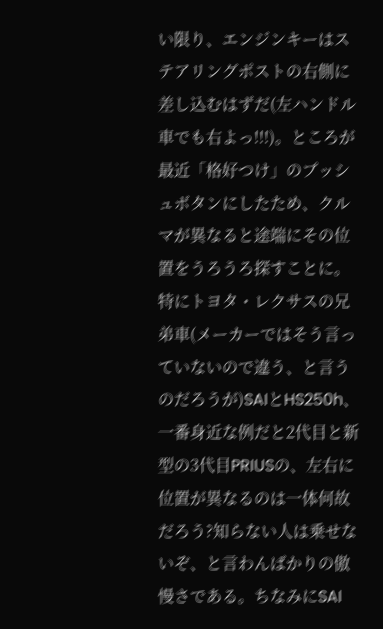い限り、エンジンキーはステアリングポストの右側に差し込むはずだ(左ハンドル車でも右よっ!!!)。ところが最近「格好つけ」のプッシュボタンにしたため、クルマが異なると途端にその位置をうろうろ探すことに。特にトヨタ・レクサスの兄弟車(メーカーではそう言っていないので違う、と言うのだろうが)SAIとHS250h、一番身近な例だと2代目と新型の3代目PRIUSの、左右に位置が異なるのは一体何故だろう?知らない人は乗せないぞ、と言わんばかりの傲慢さである。ちなみにSAI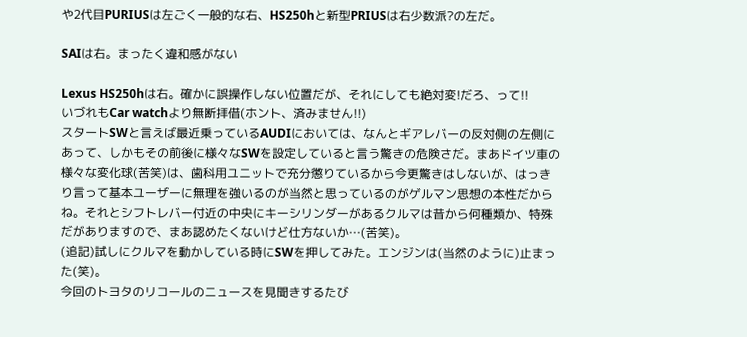や2代目PURIUSは左ごく一般的な右、HS250hと新型PRIUSは右少数派?の左だ。

SAIは右。まったく違和感がない

Lexus HS250hは右。確かに誤操作しない位置だが、それにしても絶対変!だろ、って!!
いづれもCar watchより無断拝借(ホント、済みません!!)
スタートSWと言えば最近乗っているAUDIにおいては、なんとギアレバーの反対側の左側にあって、しかもその前後に様々なSWを設定していると言う驚きの危険さだ。まあドイツ車の様々な変化球(苦笑)は、歯科用ユニットで充分懲りているから今更驚きはしないが、はっきり言って基本ユーザーに無理を強いるのが当然と思っているのがゲルマン思想の本性だからね。それとシフトレバー付近の中央にキーシリンダーがあるクルマは昔から何種類か、特殊だがありますので、まあ認めたくないけど仕方ないか…(苦笑)。
(追記)試しにクルマを動かしている時にSWを押してみた。エンジンは(当然のように)止まった(笑)。
今回のトヨタのリコールのニュースを見聞きするたび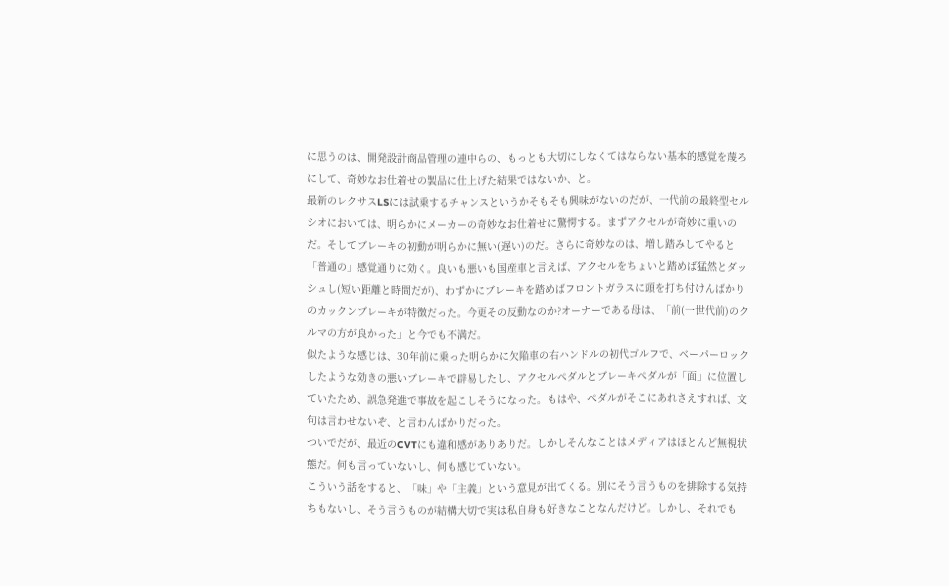に思うのは、開発設計商品管理の連中らの、もっとも大切にしなくてはならない基本的感覚を蔑ろにして、奇妙なお仕着せの製品に仕上げた結果ではないか、と。
最新のレクサスLSには試乗するチャンスというかそもそも興味がないのだが、一代前の最終型セルシオにおいては、明らかにメーカーの奇妙なお仕着せに驚愕する。まずアクセルが奇妙に重いのだ。そしてブレーキの初動が明らかに無い(遅い)のだ。さらに奇妙なのは、増し踏みしてやると「普通の」感覚通りに効く。良いも悪いも国産車と言えば、アクセルをちょいと踏めば猛然とダッシュし(短い距離と時間だが)、わずかにブレーキを踏めばフロントガラスに頭を打ち付けんばかりのカックンブレーキが特徴だった。今更その反動なのか?オーナーである母は、「前(一世代前)のクルマの方が良かった」と今でも不満だ。
似たような感じは、30年前に乗った明らかに欠陥車の右ハンドルの初代ゴルフで、ベーパーロックしたような効きの悪いブレーキで辟易したし、アクセルペダルとブレーキペダルが「面」に位置していたため、誤急発進で事故を起こしそうになった。もはや、ペダルがそこにあれさえすれば、文句は言わせないぞ、と言わんばかりだった。
ついでだが、最近のCVTにも違和感がありありだ。しかしそんなことはメディアはほとんど無視状態だ。何も言っていないし、何も感じていない。
こういう話をすると、「味」や「主義」という意見が出てくる。別にそう言うものを排除する気持ちもないし、そう言うものが結構大切で実は私自身も好きなことなんだけど。しかし、それでも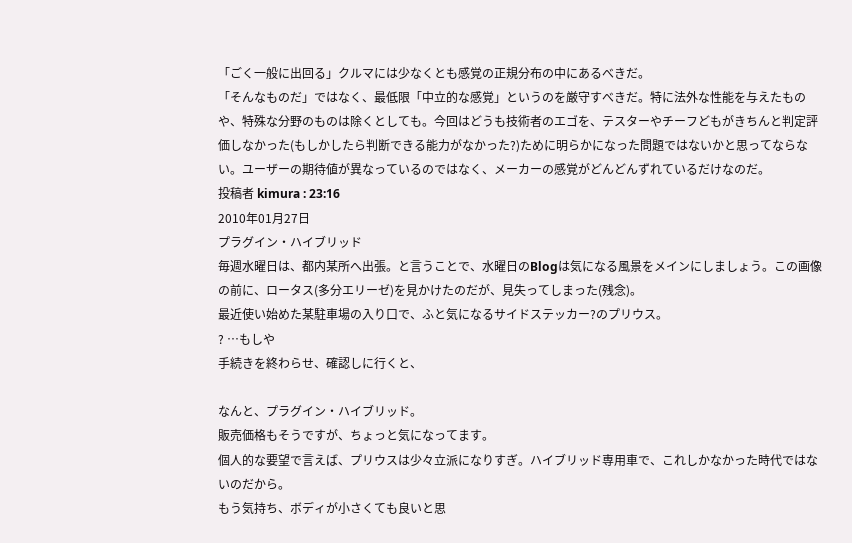「ごく一般に出回る」クルマには少なくとも感覚の正規分布の中にあるべきだ。
「そんなものだ」ではなく、最低限「中立的な感覚」というのを厳守すべきだ。特に法外な性能を与えたものや、特殊な分野のものは除くとしても。今回はどうも技術者のエゴを、テスターやチーフどもがきちんと判定評価しなかった(もしかしたら判断できる能力がなかった?)ために明らかになった問題ではないかと思ってならない。ユーザーの期待値が異なっているのではなく、メーカーの感覚がどんどんずれているだけなのだ。
投稿者 kimura : 23:16
2010年01月27日
プラグイン・ハイブリッド
毎週水曜日は、都内某所へ出張。と言うことで、水曜日のBlogは気になる風景をメインにしましょう。この画像の前に、ロータス(多分エリーゼ)を見かけたのだが、見失ってしまった(残念)。
最近使い始めた某駐車場の入り口で、ふと気になるサイドステッカー?のプリウス。
? …もしや
手続きを終わらせ、確認しに行くと、

なんと、プラグイン・ハイブリッド。
販売価格もそうですが、ちょっと気になってます。
個人的な要望で言えば、プリウスは少々立派になりすぎ。ハイブリッド専用車で、これしかなかった時代ではないのだから。
もう気持ち、ボディが小さくても良いと思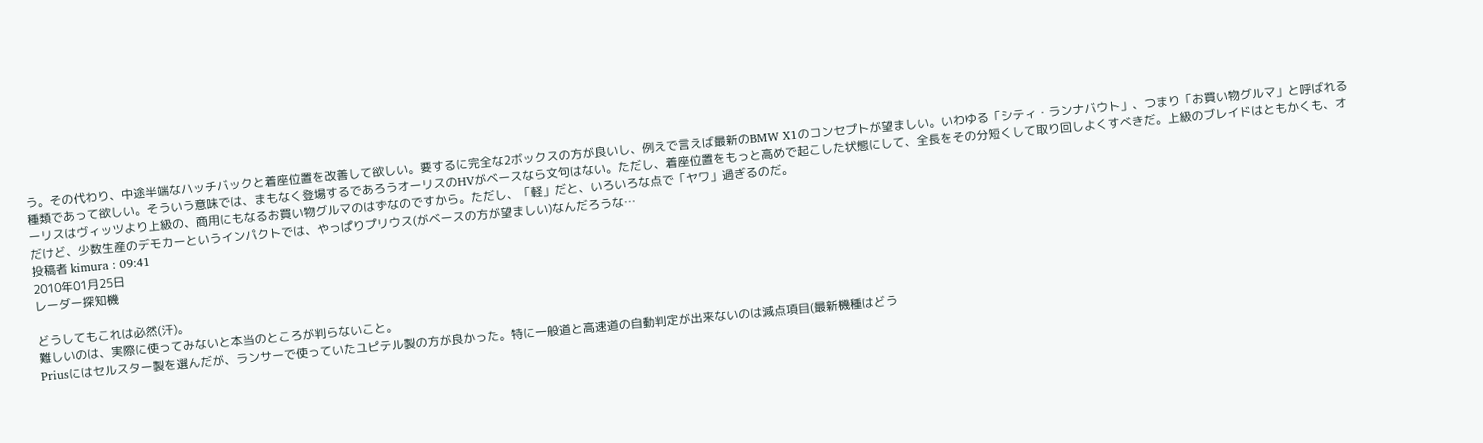う。その代わり、中途半端なハッチバックと着座位置を改善して欲しい。要するに完全な2ボックスの方が良いし、例えで言えば最新のBMW X1のコンセプトが望ましい。いわゆる「シティ・ランナバウト」、つまり「お買い物グルマ」と呼ばれる種類であって欲しい。そういう意味では、まもなく登場するであろうオーリスのHVがベースなら文句はない。ただし、着座位置をもっと高めで起こした状態にして、全長をその分短くして取り回しよくすべきだ。上級のブレイドはともかくも、オーリスはヴィッツより上級の、商用にもなるお買い物グルマのはずなのですから。ただし、「軽」だと、いろいろな点で「ヤワ」過ぎるのだ。
だけど、少数生産のデモカーというインパクトでは、やっぱりプリウス(がベースの方が望ましい)なんだろうな…
投稿者 kimura : 09:41
2010年01月25日
レーダー探知機

どうしてもこれは必然(汗)。
難しいのは、実際に使ってみないと本当のところが判らないこと。
Priusにはセルスター製を選んだが、ランサーで使っていたユピテル製の方が良かった。特に一般道と高速道の自動判定が出来ないのは減点項目(最新機種はどう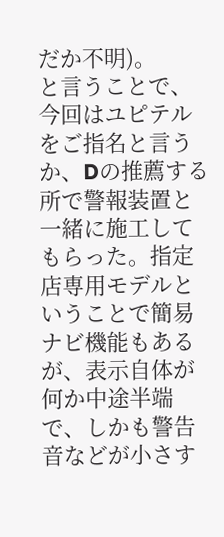だか不明)。
と言うことで、今回はユピテルをご指名と言うか、Dの推薦する所で警報装置と一緒に施工してもらった。指定店専用モデルということで簡易ナビ機能もあるが、表示自体が何か中途半端で、しかも警告音などが小さす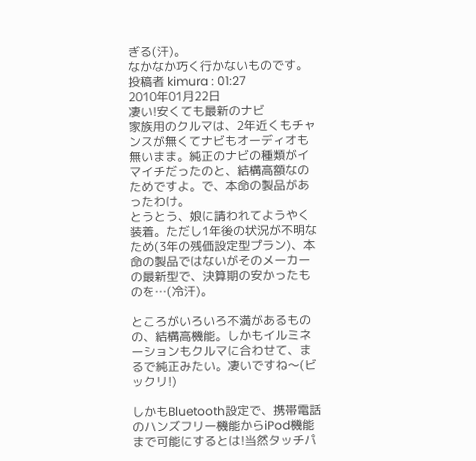ぎる(汗)。
なかなか巧く行かないものです。
投稿者 kimura : 01:27
2010年01月22日
凄い!安くても最新のナビ
家族用のクルマは、2年近くもチャンスが無くてナビもオーディオも無いまま。純正のナビの種類がイマイチだったのと、結構高額なのためですよ。で、本命の製品があったわけ。
とうとう、娘に請われてようやく装着。ただし1年後の状況が不明なため(3年の残価設定型プラン)、本命の製品ではないがそのメーカーの最新型で、決算期の安かったものを…(冷汗)。

ところがいろいろ不満があるものの、結構高機能。しかもイルミネーションもクルマに合わせて、まるで純正みたい。凄いですね〜(ビックリ!)

しかもBluetooth設定で、携帯電話のハンズフリー機能からiPod機能まで可能にするとは!当然タッチパ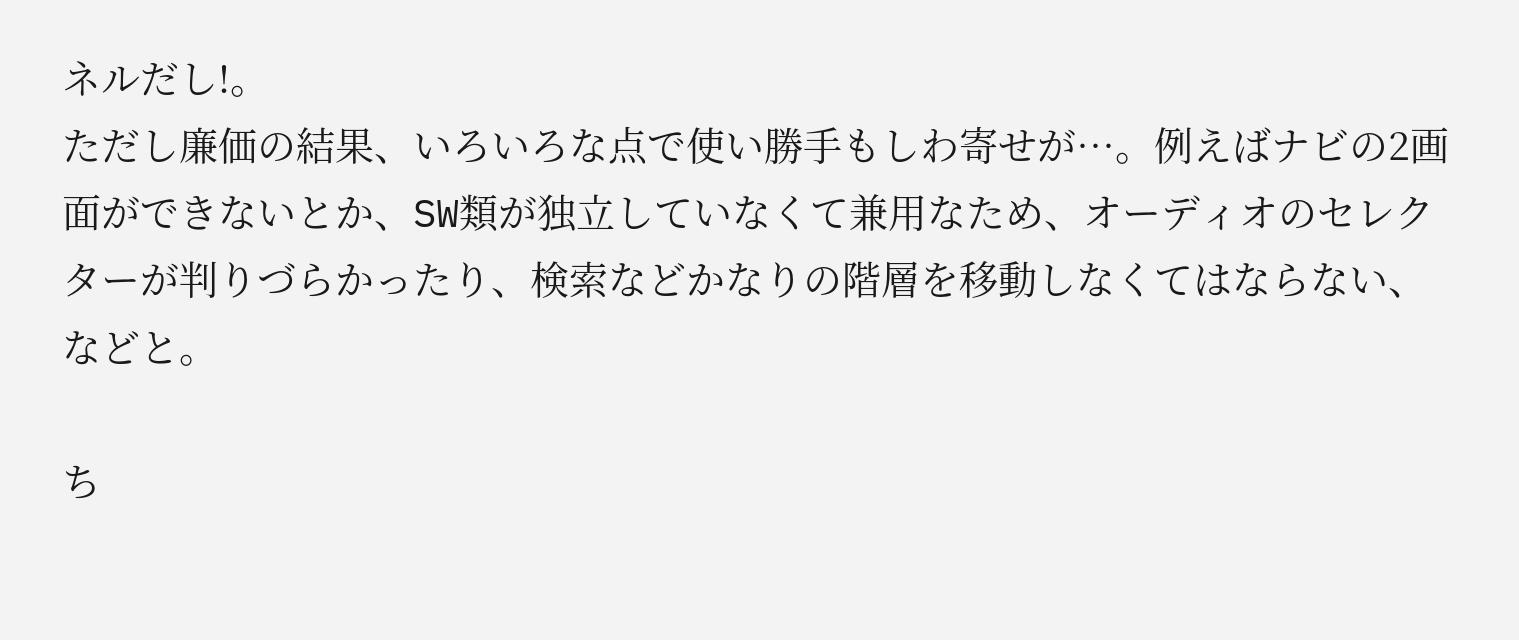ネルだし!。
ただし廉価の結果、いろいろな点で使い勝手もしわ寄せが…。例えばナビの2画面ができないとか、SW類が独立していなくて兼用なため、オーディオのセレクターが判りづらかったり、検索などかなりの階層を移動しなくてはならない、などと。

ち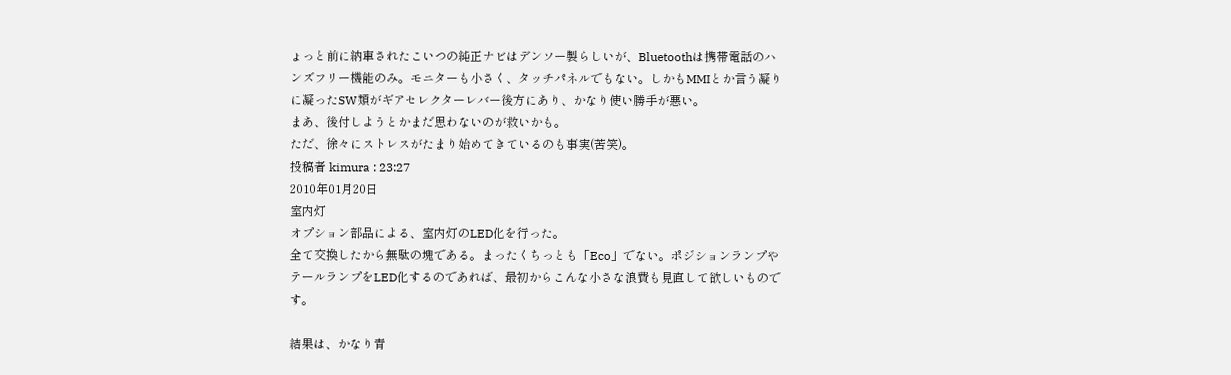ょっと前に納車されたこいつの純正ナビはデンソー製らしいが、Bluetoothは携帯電話のハンズフリー機能のみ。モニターも小さく、タッチパネルでもない。しかもMMIとか言う凝りに凝ったSW類がギアセレクターレバー後方にあり、かなり使い勝手が悪い。
まあ、後付しようとかまだ思わないのが救いかも。
ただ、徐々にストレスがたまり始めてきているのも事実(苦笑)。
投稿者 kimura : 23:27
2010年01月20日
室内灯
オプション部品による、室内灯のLED化を行った。
全て交換したから無駄の塊である。まったくちっとも「Eco」でない。ポジションランプやテールランプをLED化するのであれば、最初からこんな小さな浪費も見直して欲しいものです。

結果は、かなり青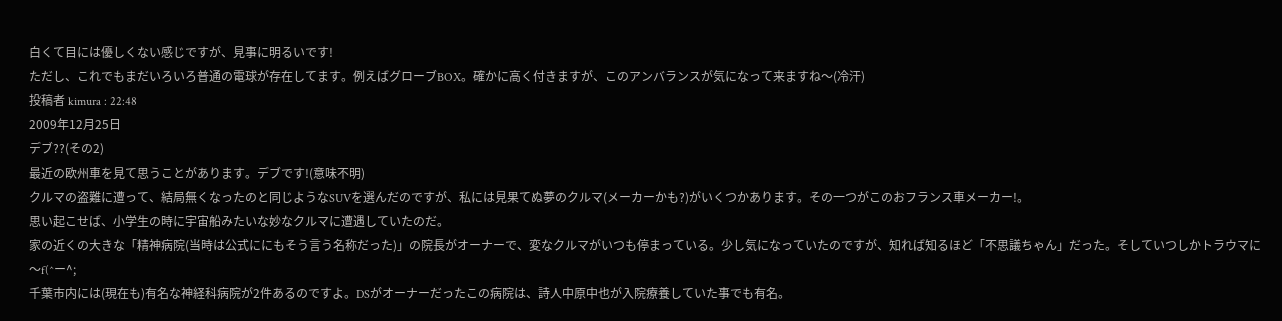白くて目には優しくない感じですが、見事に明るいです!
ただし、これでもまだいろいろ普通の電球が存在してます。例えばグローブBOX。確かに高く付きますが、このアンバランスが気になって来ますね〜(冷汗)
投稿者 kimura : 22:48
2009年12月25日
デブ??(その2)
最近の欧州車を見て思うことがあります。デブです!(意味不明)
クルマの盗難に遭って、結局無くなったのと同じようなSUVを選んだのですが、私には見果てぬ夢のクルマ(メーカーかも?)がいくつかあります。その一つがこのおフランス車メーカー!。
思い起こせば、小学生の時に宇宙船みたいな妙なクルマに遭遇していたのだ。
家の近くの大きな「精神病院(当時は公式ににもそう言う名称だった)」の院長がオーナーで、変なクルマがいつも停まっている。少し気になっていたのですが、知れば知るほど「不思議ちゃん」だった。そしていつしかトラウマに〜f(^ー^;
千葉市内には(現在も)有名な神経科病院が2件あるのですよ。DSがオーナーだったこの病院は、詩人中原中也が入院療養していた事でも有名。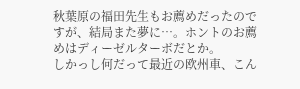秋葉原の福田先生もお薦めだったのですが、結局また夢に…。ホントのお薦めはディーゼルターボだとか。
しかっし何だって最近の欧州車、こん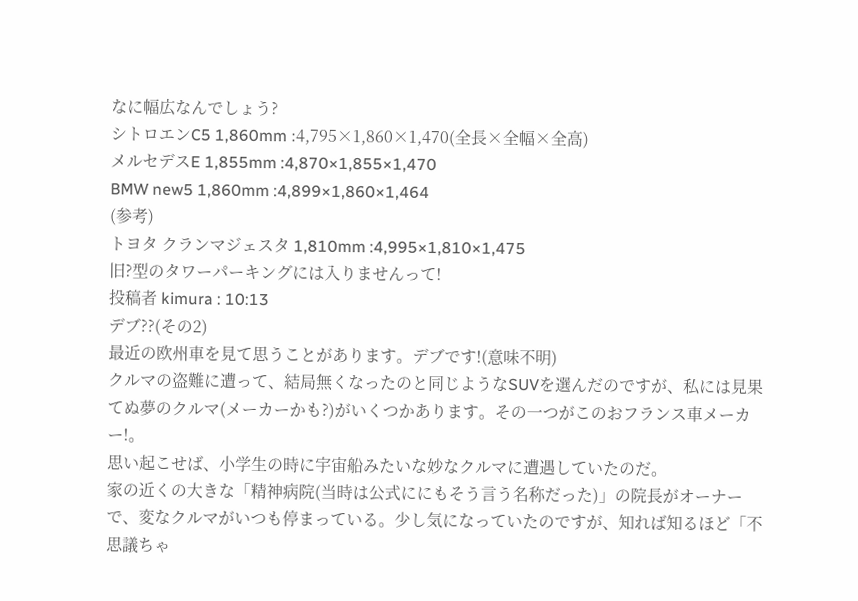なに幅広なんでしょう?
シトロエンC5 1,860mm :4,795×1,860×1,470(全長×全幅×全高)
メルセデスE 1,855mm :4,870×1,855×1,470
BMW new5 1,860mm :4,899×1,860×1,464
(参考)
トヨタ クランマジェスタ 1,810mm :4,995×1,810×1,475
旧?型のタワーパーキングには入りませんって!
投稿者 kimura : 10:13
デブ??(その2)
最近の欧州車を見て思うことがあります。デブです!(意味不明)
クルマの盗難に遭って、結局無くなったのと同じようなSUVを選んだのですが、私には見果てぬ夢のクルマ(メーカーかも?)がいくつかあります。その一つがこのおフランス車メーカー!。
思い起こせば、小学生の時に宇宙船みたいな妙なクルマに遭遇していたのだ。
家の近くの大きな「精神病院(当時は公式ににもそう言う名称だった)」の院長がオーナーで、変なクルマがいつも停まっている。少し気になっていたのですが、知れば知るほど「不思議ちゃ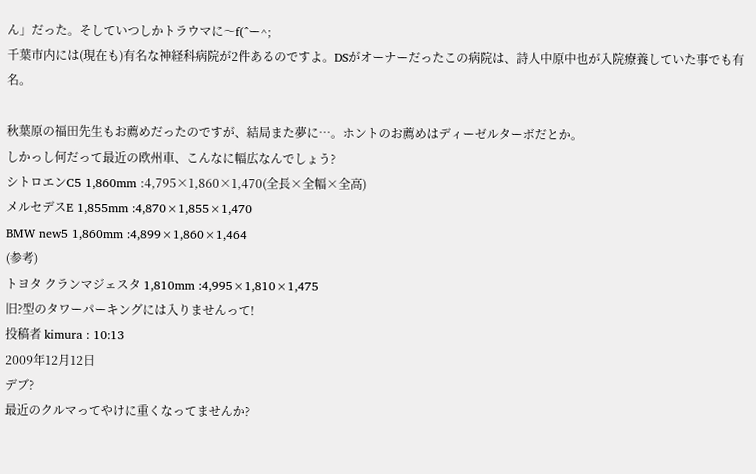ん」だった。そしていつしかトラウマに〜f(^ー^;
千葉市内には(現在も)有名な神経科病院が2件あるのですよ。DSがオーナーだったこの病院は、詩人中原中也が入院療養していた事でも有名。

秋葉原の福田先生もお薦めだったのですが、結局また夢に…。ホントのお薦めはディーゼルターボだとか。
しかっし何だって最近の欧州車、こんなに幅広なんでしょう?
シトロエンC5 1,860mm :4,795×1,860×1,470(全長×全幅×全高)
メルセデスE 1,855mm :4,870×1,855×1,470
BMW new5 1,860mm :4,899×1,860×1,464
(参考)
トヨタ クランマジェスタ 1,810mm :4,995×1,810×1,475
旧?型のタワーパーキングには入りませんって!
投稿者 kimura : 10:13
2009年12月12日
デブ?
最近のクルマってやけに重くなってませんか?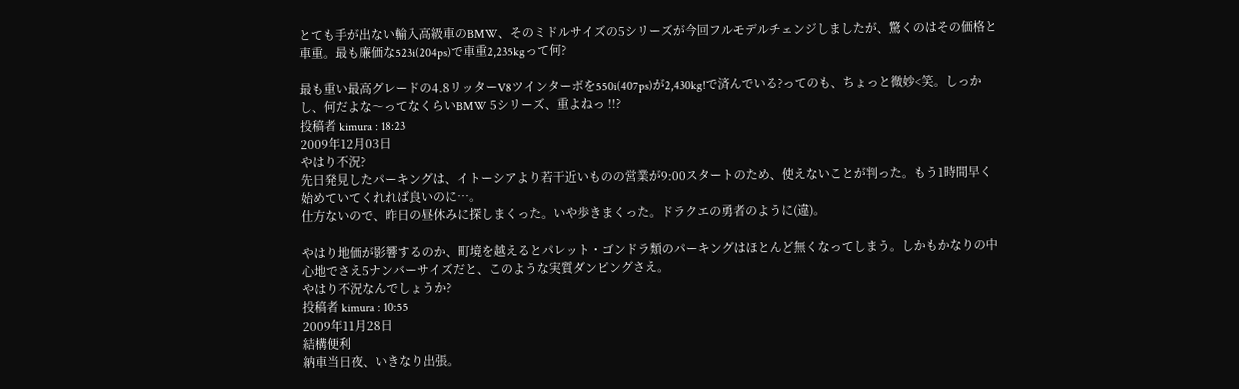とても手が出ない輸入高級車のBMW、そのミドルサイズの5シリーズが今回フルモデルチェンジしましたが、驚くのはその価格と車重。最も廉価な523i(204ps)で車重2,235kgって何?

最も重い最高グレードの4.8リッターV8ツインターボを550i(407ps)が2,430kg!で済んでいる?ってのも、ちょっと微妙<笑。しっかし、何だよな〜ってなくらいBMW 5シリーズ、重よねっ !!?
投稿者 kimura : 18:23
2009年12月03日
やはり不況?
先日発見したパーキングは、イトーシアより若干近いものの営業が9:00スタートのため、使えないことが判った。もう1時間早く始めていてくれれば良いのに…。
仕方ないので、昨日の昼休みに探しまくった。いや歩きまくった。ドラクエの勇者のように(違)。

やはり地価が影響するのか、町境を越えるとパレット・ゴンドラ類のパーキングはほとんど無くなってしまう。しかもかなりの中心地でさえ5ナンバーサイズだと、このような実質ダンピングさえ。
やはり不況なんでしょうか?
投稿者 kimura : 10:55
2009年11月28日
結構便利
納車当日夜、いきなり出張。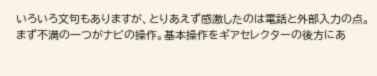いろいろ文句もありますが、とりあえず感激したのは電話と外部入力の点。
まず不満の一つがナビの操作。基本操作をギアセレクターの後方にあ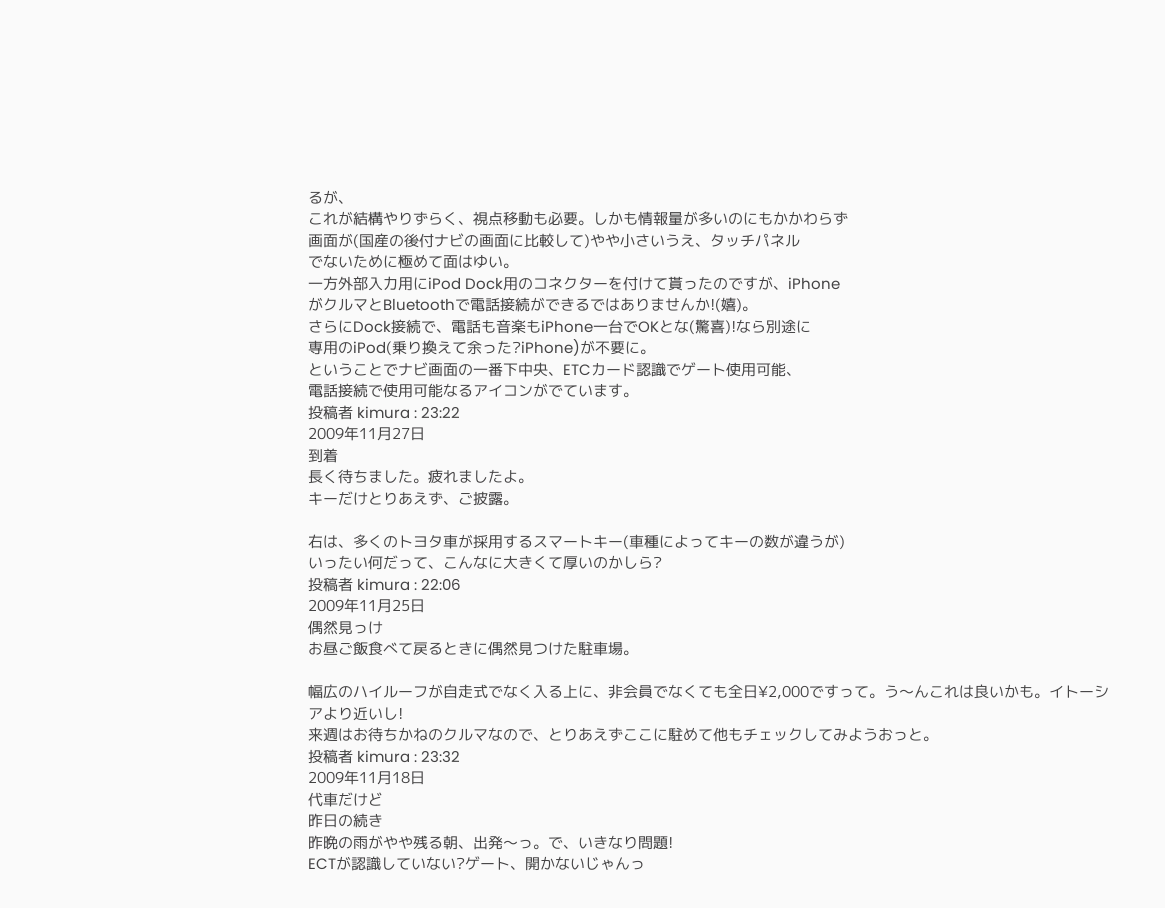るが、
これが結構やりずらく、視点移動も必要。しかも情報量が多いのにもかかわらず
画面が(国産の後付ナビの画面に比較して)やや小さいうえ、タッチパネル
でないために極めて面はゆい。
一方外部入力用にiPod Dock用のコネクターを付けて貰ったのですが、iPhone
がクルマとBluetoothで電話接続ができるではありませんか!(嬉)。
さらにDock接続で、電話も音楽もiPhone一台でOKとな(驚喜)!なら別途に
専用のiPod(乗り換えて余った?iPhone)が不要に。
ということでナビ画面の一番下中央、ETCカード認識でゲート使用可能、
電話接続で使用可能なるアイコンがでています。
投稿者 kimura : 23:22
2009年11月27日
到着
長く待ちました。疲れましたよ。
キーだけとりあえず、ご披露。

右は、多くのトヨタ車が採用するスマートキー(車種によってキーの数が違うが)
いったい何だって、こんなに大きくて厚いのかしら?
投稿者 kimura : 22:06
2009年11月25日
偶然見っけ
お昼ご飯食べて戻るときに偶然見つけた駐車場。

幅広のハイルーフが自走式でなく入る上に、非会員でなくても全日¥2,000ですって。う〜んこれは良いかも。イトーシアより近いし!
来週はお待ちかねのクルマなので、とりあえずここに駐めて他もチェックしてみようおっと。
投稿者 kimura : 23:32
2009年11月18日
代車だけど
昨日の続き
昨晩の雨がやや残る朝、出発〜っ。で、いきなり問題!
ECTが認識していない?ゲート、開かないじゃんっ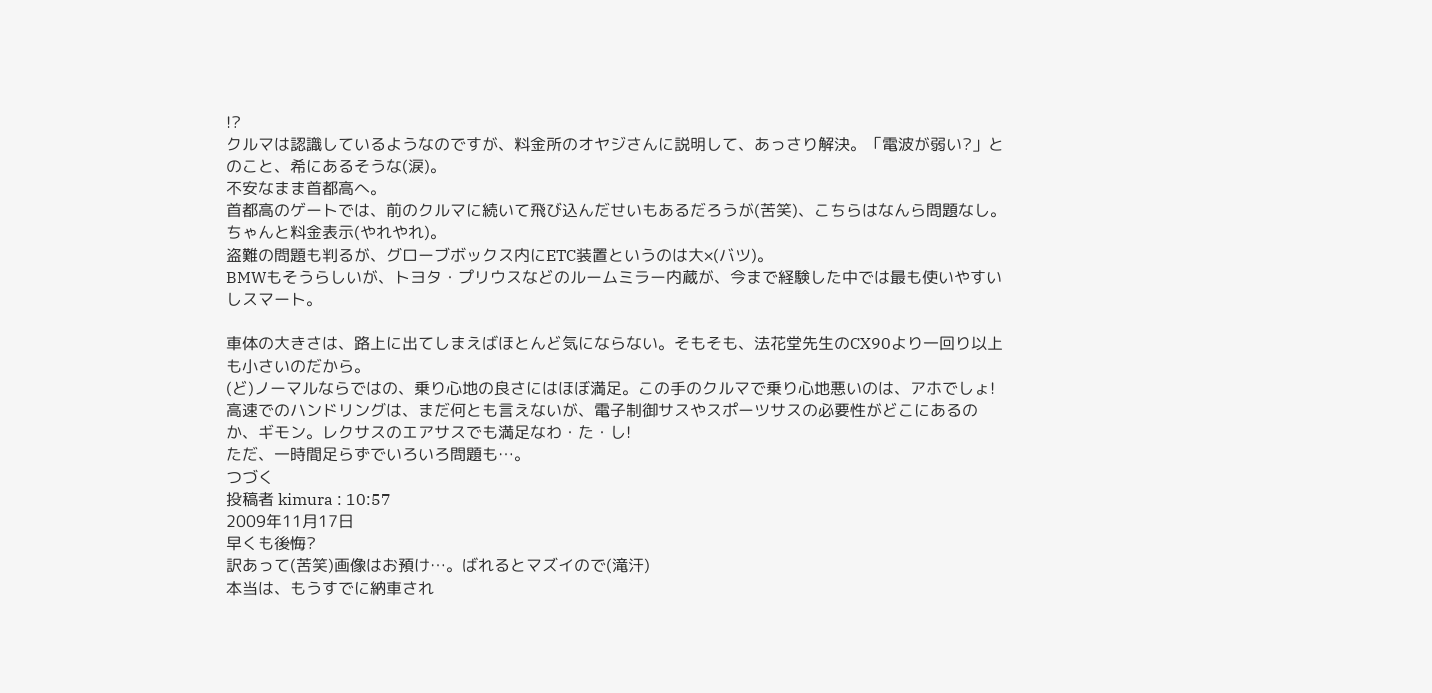!?
クルマは認識しているようなのですが、料金所のオヤジさんに説明して、あっさり解決。「電波が弱い?」とのこと、希にあるそうな(涙)。
不安なまま首都高へ。
首都高のゲートでは、前のクルマに続いて飛び込んだせいもあるだろうが(苦笑)、こちらはなんら問題なし。ちゃんと料金表示(やれやれ)。
盗難の問題も判るが、グローブボックス内にETC装置というのは大×(バツ)。
BMWもそうらしいが、トヨタ・プリウスなどのルームミラー内蔵が、今まで経験した中では最も使いやすいしスマート。

車体の大きさは、路上に出てしまえばほとんど気にならない。そもそも、法花堂先生のCX90より一回り以上も小さいのだから。
(ど)ノーマルならではの、乗り心地の良さにはほぼ満足。この手のクルマで乗り心地悪いのは、アホでしょ!高速でのハンドリングは、まだ何とも言えないが、電子制御サスやスポーツサスの必要性がどこにあるのか、ギモン。レクサスのエアサスでも満足なわ・た・し!
ただ、一時間足らずでいろいろ問題も…。
つづく
投稿者 kimura : 10:57
2009年11月17日
早くも後悔?
訳あって(苦笑)画像はお預け…。ばれるとマズイので(滝汗)
本当は、もうすでに納車され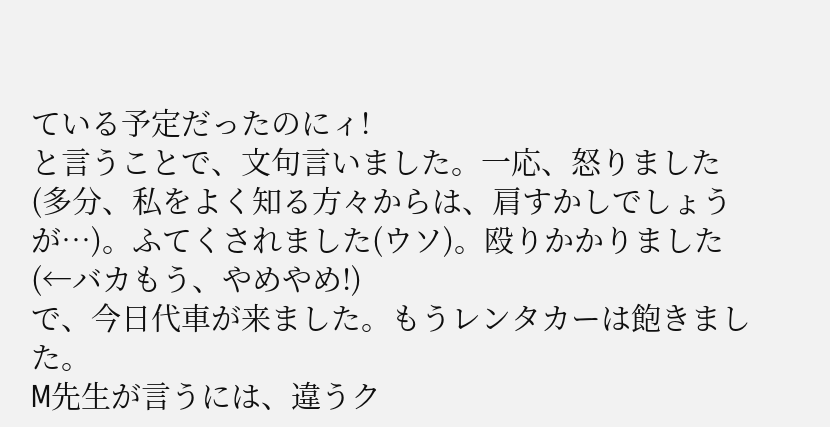ている予定だったのにィ!
と言うことで、文句言いました。一応、怒りました(多分、私をよく知る方々からは、肩すかしでしょうが…)。ふてくされました(ウソ)。殴りかかりました(←バカもう、やめやめ!)
で、今日代車が来ました。もうレンタカーは飽きました。
M先生が言うには、違うク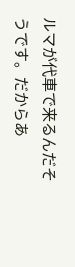ルマが代車で来るんだそうです。だからあ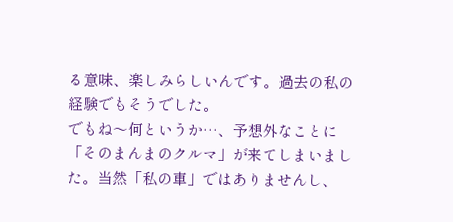る意味、楽しみらしいんです。過去の私の経験でもそうでした。
でもね〜何というか…、予想外なことに「そのまんまのクルマ」が来てしまいました。当然「私の車」ではありませんし、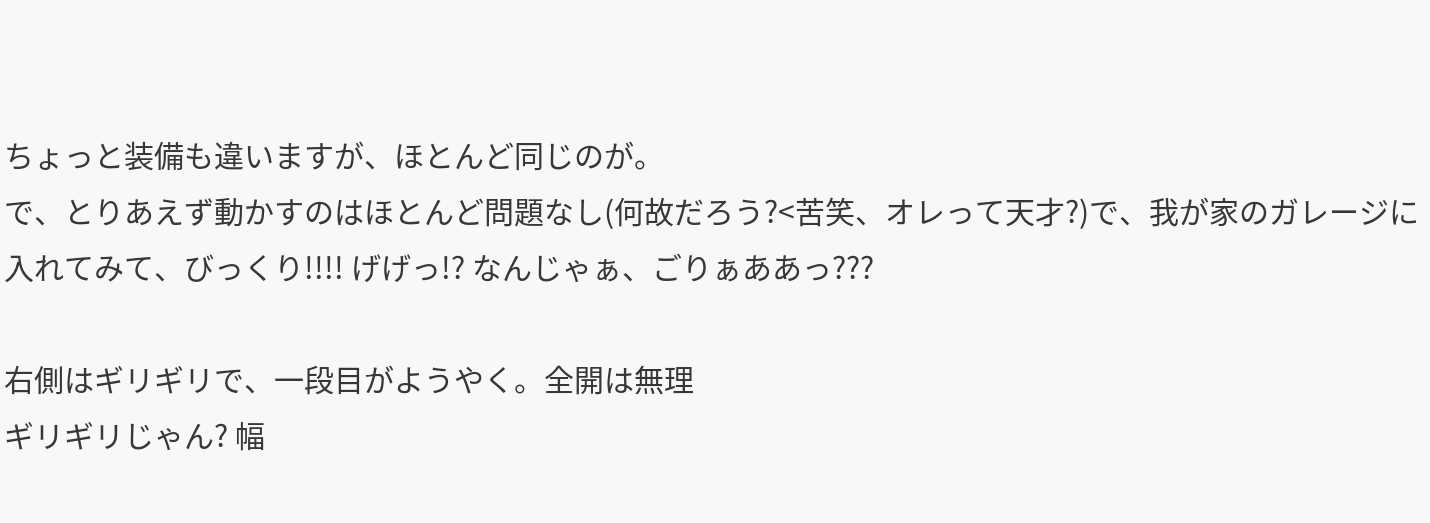ちょっと装備も違いますが、ほとんど同じのが。
で、とりあえず動かすのはほとんど問題なし(何故だろう?<苦笑、オレって天才?)で、我が家のガレージに入れてみて、びっくり!!!! げげっ!? なんじゃぁ、ごりぁああっ???

右側はギリギリで、一段目がようやく。全開は無理
ギリギリじゃん? 幅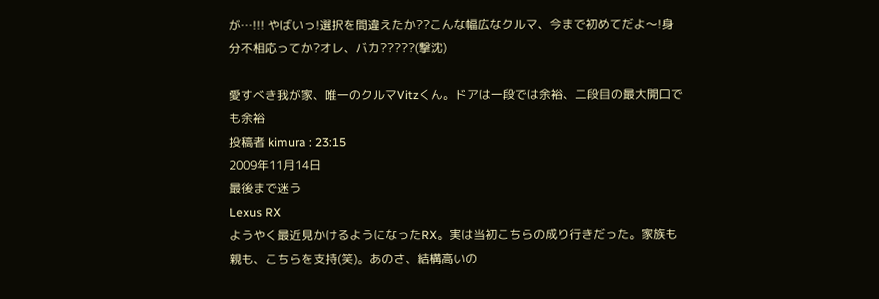が…!!! やばいっ!選択を間違えたか??こんな幅広なクルマ、今まで初めてだよ〜!身分不相応ってか?オレ、バカ?????(撃沈)

愛すべき我が家、唯一のクルマVitzくん。ドアは一段では余裕、二段目の最大開口でも余裕
投稿者 kimura : 23:15
2009年11月14日
最後まで迷う
Lexus RX
ようやく最近見かけるようになったRX。実は当初こちらの成り行きだった。家族も親も、こちらを支持(笑)。あのさ、結構高いの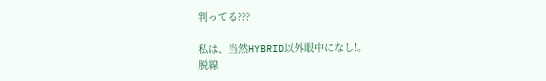判ってる???

私は、当然HYBRID以外眼中になし!。
脱線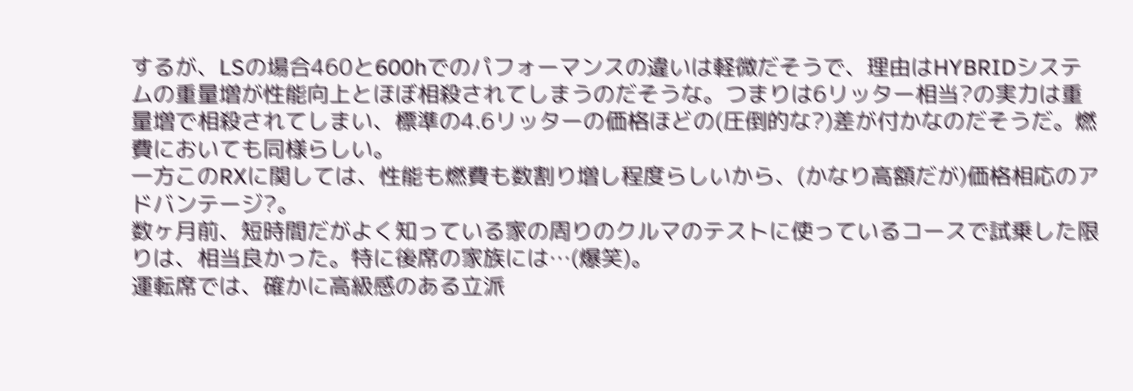するが、LSの場合460と600hでのパフォーマンスの違いは軽微だそうで、理由はHYBRIDシステムの重量増が性能向上とほぼ相殺されてしまうのだそうな。つまりは6リッター相当?の実力は重量増で相殺されてしまい、標準の4.6リッターの価格ほどの(圧倒的な?)差が付かなのだそうだ。燃費においても同様らしい。
一方このRXに関しては、性能も燃費も数割り増し程度らしいから、(かなり高額だが)価格相応のアドバンテージ?。
数ヶ月前、短時間だがよく知っている家の周りのクルマのテストに使っているコースで試乗した限りは、相当良かった。特に後席の家族には…(爆笑)。
運転席では、確かに高級感のある立派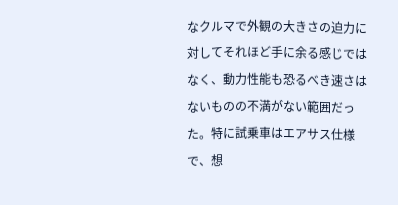なクルマで外観の大きさの迫力に対してそれほど手に余る感じではなく、動力性能も恐るべき速さはないものの不満がない範囲だった。特に試乗車はエアサス仕様で、想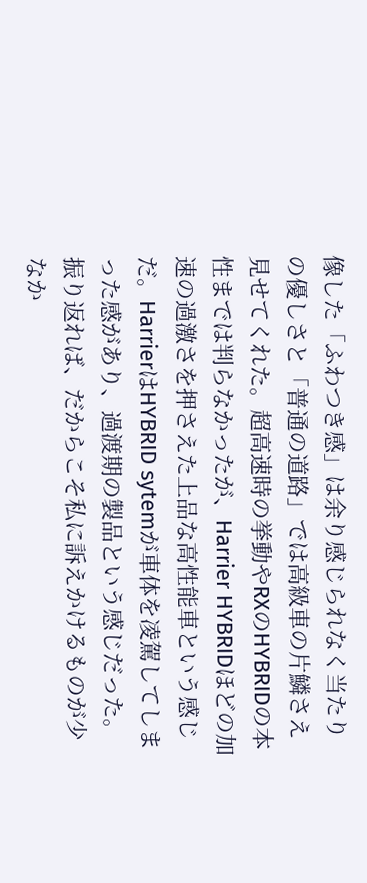像した「ふわつき感」は余り感じられなく当たりの優しさと「普通の道路」では高級車の片鱗さえ見せてくれた。超高速時の挙動やRXのHYBRIDの本性までは判らなかったが、Harrier HYBRIDほどの加速の過激さを押さえた上品な高性能車という感じだ。HarrierはHYBRID sytemが車体を凌駕してしまった感があり、過渡期の製品という感じだった。振り返れば、だからこそ私に訴えかけるものが少なか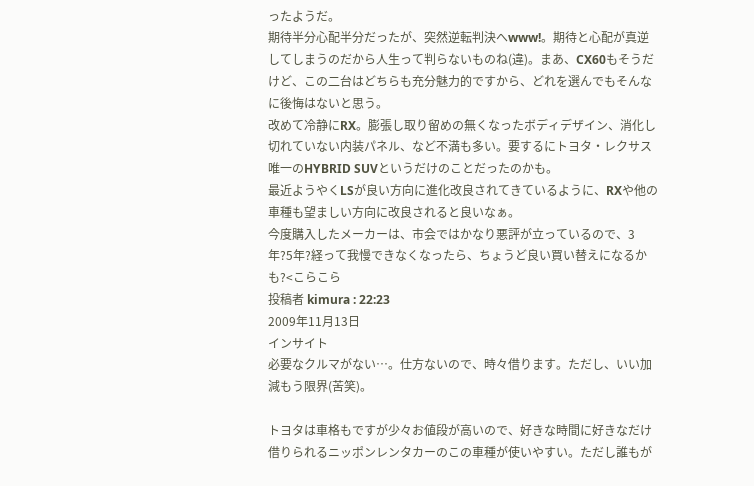ったようだ。
期待半分心配半分だったが、突然逆転判決へwww!。期待と心配が真逆してしまうのだから人生って判らないものね(違)。まあ、CX60もそうだけど、この二台はどちらも充分魅力的ですから、どれを選んでもそんなに後悔はないと思う。
改めて冷静にRX。膨張し取り留めの無くなったボディデザイン、消化し切れていない内装パネル、など不満も多い。要するにトヨタ・レクサス唯一のHYBRID SUVというだけのことだったのかも。
最近ようやくLSが良い方向に進化改良されてきているように、RXや他の車種も望ましい方向に改良されると良いなぁ。
今度購入したメーカーは、市会ではかなり悪評が立っているので、3年?5年?経って我慢できなくなったら、ちょうど良い買い替えになるかも?<こらこら
投稿者 kimura : 22:23
2009年11月13日
インサイト
必要なクルマがない…。仕方ないので、時々借ります。ただし、いい加減もう限界(苦笑)。

トヨタは車格もですが少々お値段が高いので、好きな時間に好きなだけ借りられるニッポンレンタカーのこの車種が使いやすい。ただし誰もが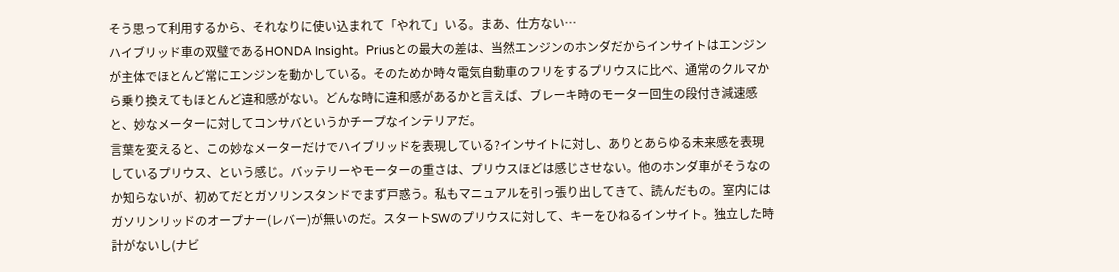そう思って利用するから、それなりに使い込まれて「やれて」いる。まあ、仕方ない…
ハイブリッド車の双璧であるHONDA Insight。Priusとの最大の差は、当然エンジンのホンダだからインサイトはエンジンが主体でほとんど常にエンジンを動かしている。そのためか時々電気自動車のフリをするプリウスに比べ、通常のクルマから乗り換えてもほとんど違和感がない。どんな時に違和感があるかと言えば、ブレーキ時のモーター回生の段付き減速感と、妙なメーターに対してコンサバというかチープなインテリアだ。
言葉を変えると、この妙なメーターだけでハイブリッドを表現している?インサイトに対し、ありとあらゆる未来感を表現しているプリウス、という感じ。バッテリーやモーターの重さは、プリウスほどは感じさせない。他のホンダ車がそうなのか知らないが、初めてだとガソリンスタンドでまず戸惑う。私もマニュアルを引っ張り出してきて、読んだもの。室内にはガソリンリッドのオープナー(レバー)が無いのだ。スタートSWのプリウスに対して、キーをひねるインサイト。独立した時計がないし(ナビ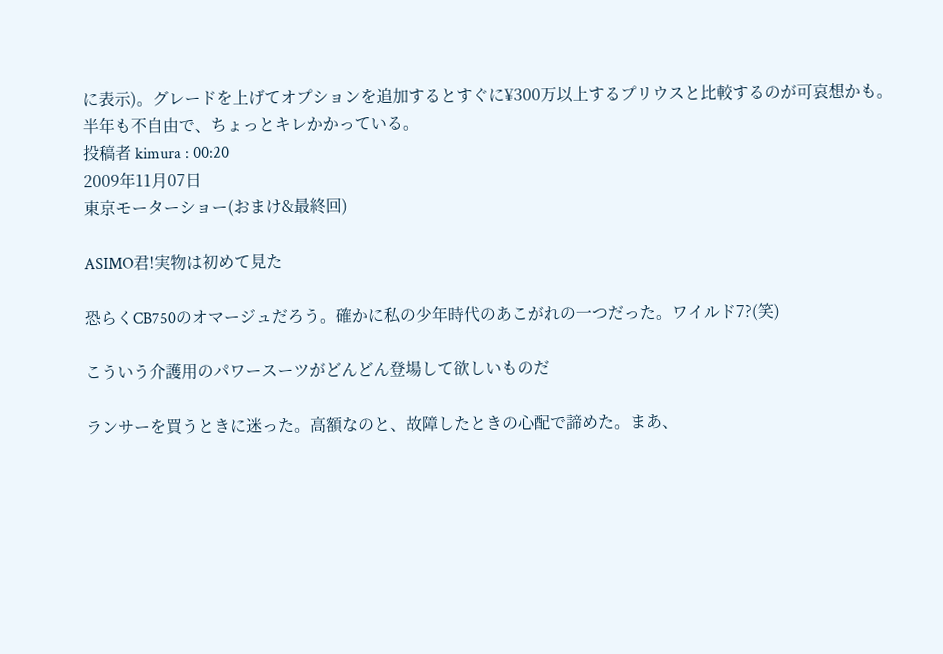に表示)。グレードを上げてオプションを追加するとすぐに¥300万以上するプリウスと比較するのが可哀想かも。
半年も不自由で、ちょっとキレかかっている。
投稿者 kimura : 00:20
2009年11月07日
東京モーターショー(おまけ&最終回)

ASIMO君!実物は初めて見た

恐らくCB750のオマージュだろう。確かに私の少年時代のあこがれの一つだった。ワイルド7?(笑)

こういう介護用のパワースーツがどんどん登場して欲しいものだ

ランサーを買うときに迷った。高額なのと、故障したときの心配で諦めた。まあ、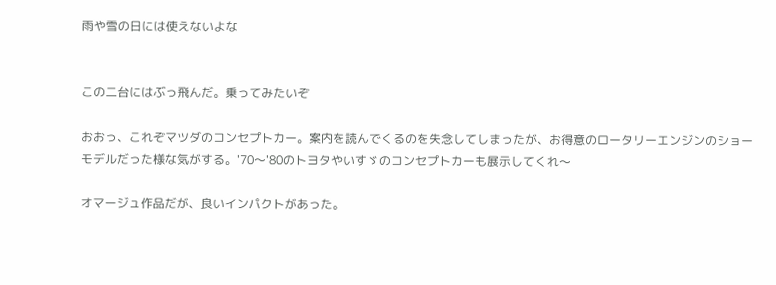雨や雪の日には使えないよな


この二台にはぶっ飛んだ。乗ってみたいぞ

おおっ、これぞマツダのコンセプトカー。案内を読んでくるのを失念してしまったが、お得意のロータリーエンジンのショーモデルだった様な気がする。'70〜'80のトヨタやいすゞのコンセプトカーも展示してくれ〜

オマージュ作品だが、良いインパクトがあった。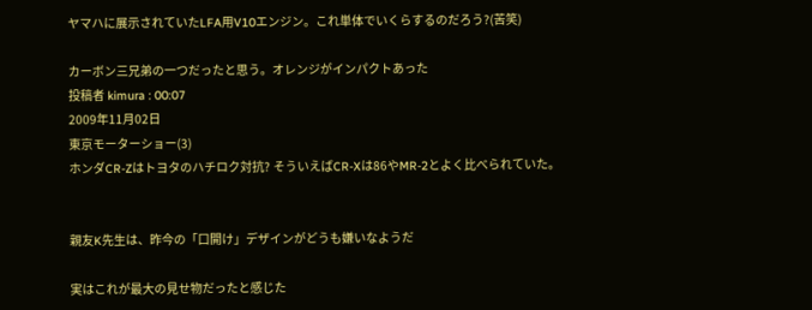ヤマハに展示されていたLFA用V10エンジン。これ単体でいくらするのだろう?(苦笑)

カーボン三兄弟の一つだったと思う。オレンジがインパクトあった
投稿者 kimura : 00:07
2009年11月02日
東京モーターショー(3)
ホンダCR-Zはトヨタのハチロク対抗? そういえばCR-Xは86やMR-2とよく比べられていた。


親友K先生は、昨今の「口開け」デザインがどうも嫌いなようだ

実はこれが最大の見せ物だったと感じた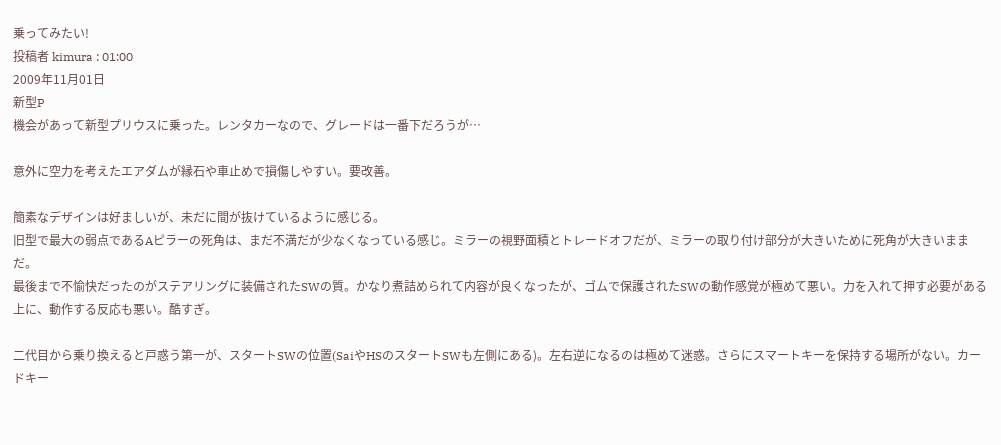乗ってみたい!
投稿者 kimura : 01:00
2009年11月01日
新型P
機会があって新型プリウスに乗った。レンタカーなので、グレードは一番下だろうが…

意外に空力を考えたエアダムが縁石や車止めで損傷しやすい。要改善。

簡素なデザインは好ましいが、未だに間が抜けているように感じる。
旧型で最大の弱点であるAピラーの死角は、まだ不満だが少なくなっている感じ。ミラーの視野面積とトレードオフだが、ミラーの取り付け部分が大きいために死角が大きいままだ。
最後まで不愉快だったのがステアリングに装備されたSWの質。かなり煮詰められて内容が良くなったが、ゴムで保護されたSWの動作感覚が極めて悪い。力を入れて押す必要がある上に、動作する反応も悪い。酷すぎ。

二代目から乗り換えると戸惑う第一が、スタートSWの位置(SaiやHSのスタートSWも左側にある)。左右逆になるのは極めて迷惑。さらにスマートキーを保持する場所がない。カードキー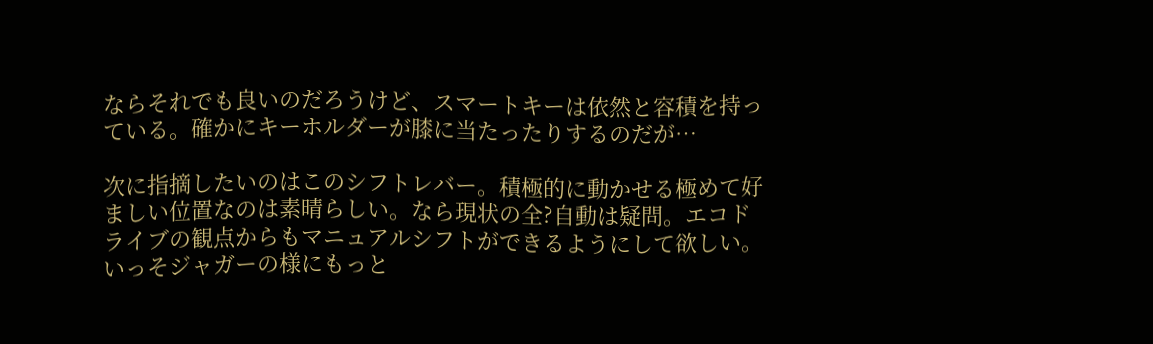ならそれでも良いのだろうけど、スマートキーは依然と容積を持っている。確かにキーホルダーが膝に当たったりするのだが…

次に指摘したいのはこのシフトレバー。積極的に動かせる極めて好ましい位置なのは素晴らしい。なら現状の全?自動は疑問。エコドライブの観点からもマニュアルシフトができるようにして欲しい。
いっそジャガーの様にもっと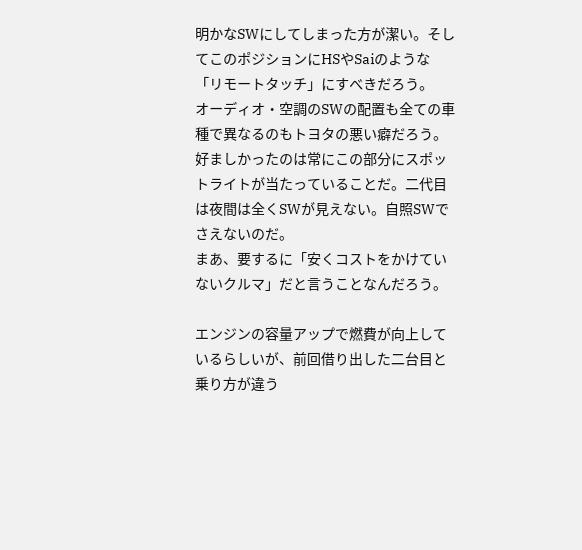明かなSWにしてしまった方が潔い。そしてこのポジションにHSやSaiのような「リモートタッチ」にすべきだろう。
オーディオ・空調のSWの配置も全ての車種で異なるのもトヨタの悪い癖だろう。
好ましかったのは常にこの部分にスポットライトが当たっていることだ。二代目は夜間は全くSWが見えない。自照SWでさえないのだ。
まあ、要するに「安くコストをかけていないクルマ」だと言うことなんだろう。

エンジンの容量アップで燃費が向上しているらしいが、前回借り出した二台目と乗り方が違う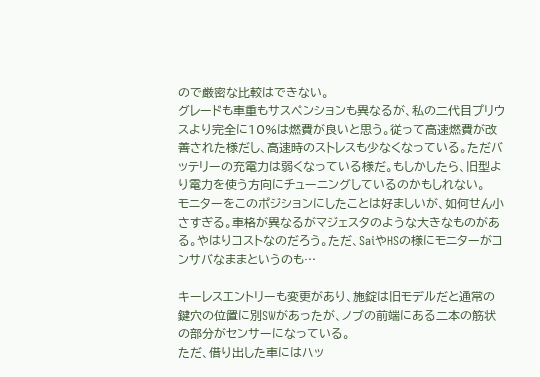ので厳密な比較はできない。
グレードも車重もサスペンションも異なるが、私の二代目プリウスより完全に10%は燃費が良いと思う。従って高速燃費が改善された様だし、高速時のストレスも少なくなっている。ただバッテリーの充電力は弱くなっている様だ。もしかしたら、旧型より電力を使う方向にチューニングしているのかもしれない。
モニターをこのポジションにしたことは好ましいが、如何せん小さすぎる。車格が異なるがマジェスタのような大きなものがある。やはりコストなのだろう。ただ、SaiやHSの様にモニターがコンサバなままというのも…

キーレスエントリーも変更があり、施錠は旧モデルだと通常の鍵穴の位置に別SWがあったが、ノブの前端にある二本の筋状の部分がセンサーになっている。
ただ、借り出した車にはハッ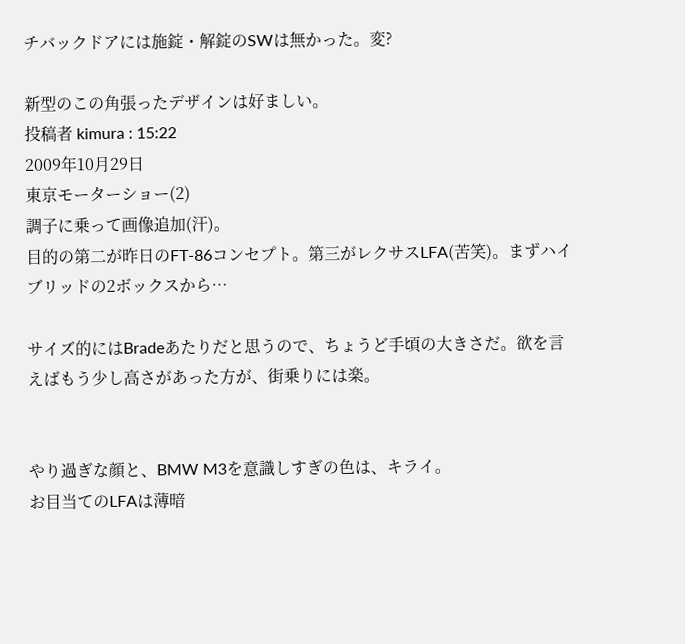チバックドアには施錠・解錠のSWは無かった。変?

新型のこの角張ったデザインは好ましい。
投稿者 kimura : 15:22
2009年10月29日
東京モーターショー(2)
調子に乗って画像追加(汗)。
目的の第二が昨日のFT-86コンセプト。第三がレクサスLFA(苦笑)。まずハイブリッドの2ボックスから…

サイズ的にはBradeあたりだと思うので、ちょうど手頃の大きさだ。欲を言えばもう少し高さがあった方が、街乗りには楽。


やり過ぎな顔と、BMW M3を意識しすぎの色は、キライ。
お目当てのLFAは薄暗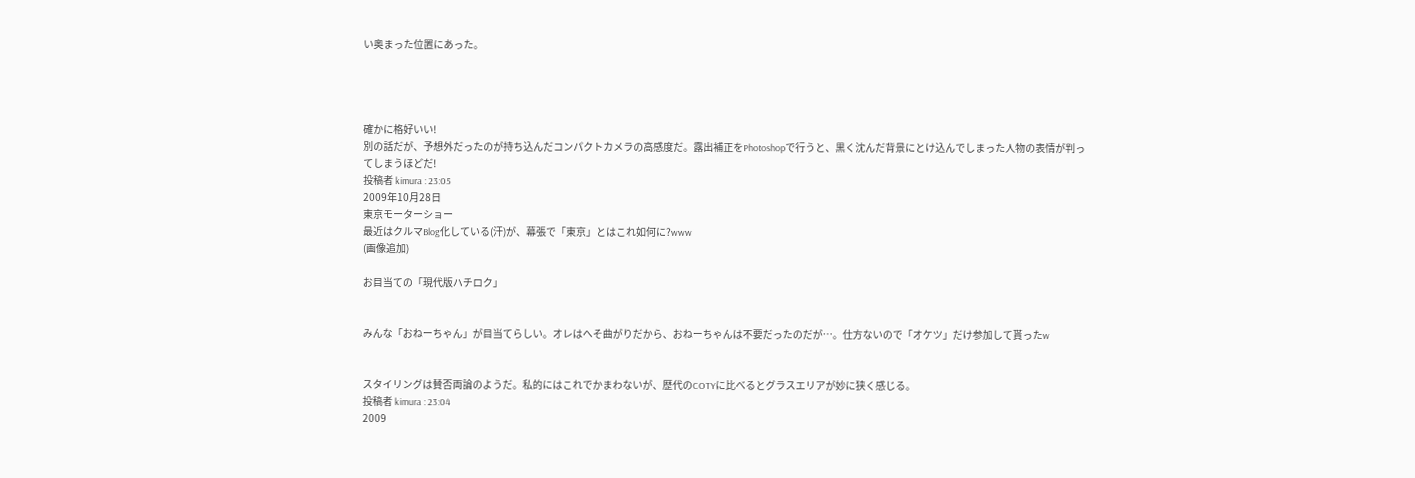い奥まった位置にあった。




確かに格好いい!
別の話だが、予想外だったのが持ち込んだコンパクトカメラの高感度だ。露出補正をPhotoshopで行うと、黒く沈んだ背景にとけ込んでしまった人物の表情が判ってしまうほどだ!
投稿者 kimura : 23:05
2009年10月28日
東京モーターショー
最近はクルマBlog化している(汗)が、幕張で「東京」とはこれ如何に?www
(画像追加)

お目当ての「現代版ハチロク」


みんな「おねーちゃん」が目当てらしい。オレはへそ曲がりだから、おねーちゃんは不要だったのだが…。仕方ないので「オケツ」だけ参加して貰ったw


スタイリングは賛否両論のようだ。私的にはこれでかまわないが、歴代のCOTYに比べるとグラスエリアが妙に狭く感じる。
投稿者 kimura : 23:04
2009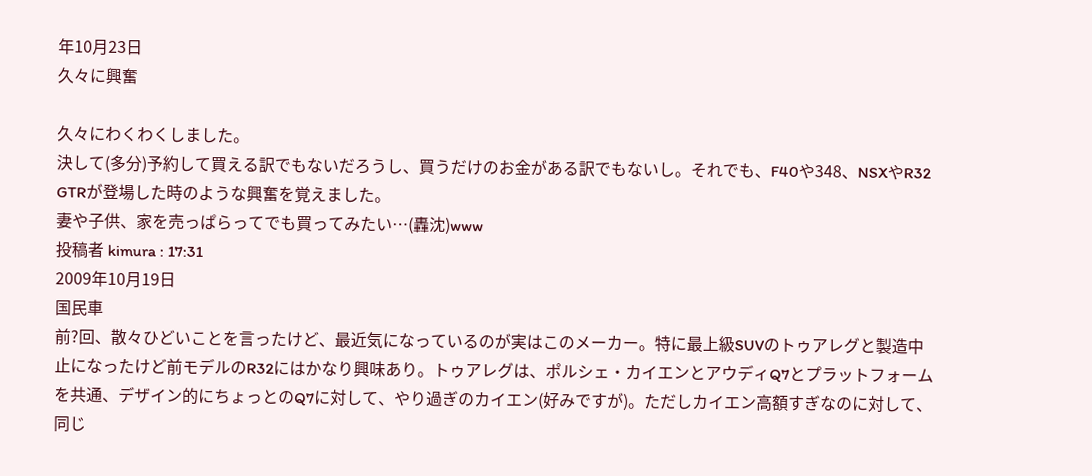年10月23日
久々に興奮

久々にわくわくしました。
決して(多分)予約して買える訳でもないだろうし、買うだけのお金がある訳でもないし。それでも、F40や348、NSXやR32 GTRが登場した時のような興奮を覚えました。
妻や子供、家を売っぱらってでも買ってみたい…(轟沈)www
投稿者 kimura : 17:31
2009年10月19日
国民車
前?回、散々ひどいことを言ったけど、最近気になっているのが実はこのメーカー。特に最上級SUVのトゥアレグと製造中止になったけど前モデルのR32にはかなり興味あり。トゥアレグは、ポルシェ・カイエンとアウディQ7とプラットフォームを共通、デザイン的にちょっとのQ7に対して、やり過ぎのカイエン(好みですが)。ただしカイエン高額すぎなのに対して、同じ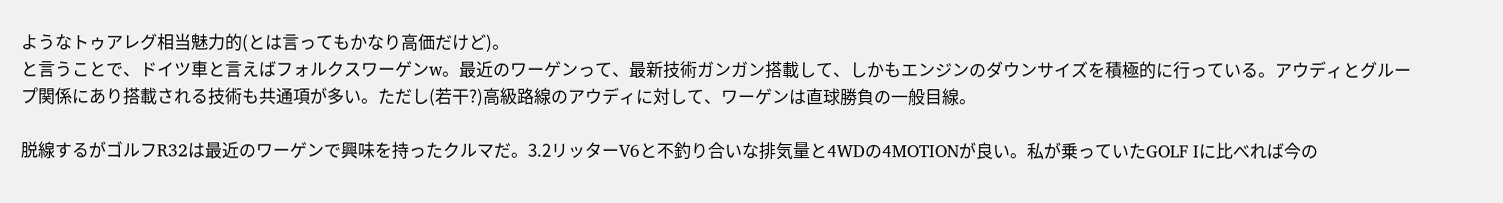ようなトゥアレグ相当魅力的(とは言ってもかなり高価だけど)。
と言うことで、ドイツ車と言えばフォルクスワーゲンw。最近のワーゲンって、最新技術ガンガン搭載して、しかもエンジンのダウンサイズを積極的に行っている。アウディとグループ関係にあり搭載される技術も共通項が多い。ただし(若干?)高級路線のアウディに対して、ワーゲンは直球勝負の一般目線。

脱線するがゴルフR32は最近のワーゲンで興味を持ったクルマだ。3.2リッターV6と不釣り合いな排気量と4WDの4MOTIONが良い。私が乗っていたGOLF Iに比べれば今の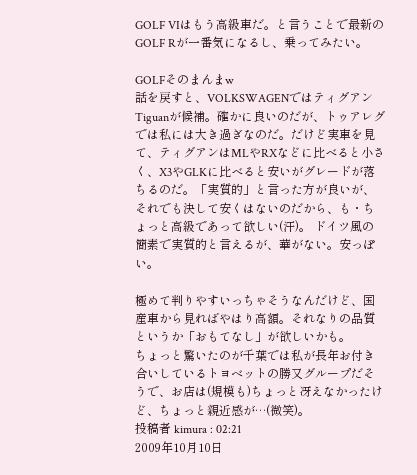GOLF VIはもう高級車だ。と言うことで最新のGOLF Rが一番気になるし、乗ってみたい。

GOLFそのまんまw
話を戻すと、VOLKSWAGENではティグアンTiguanが候補。確かに良いのだが、トゥアレグでは私には大き過ぎなのだ。だけど実車を見て、ティグアンはMLやRXなどに比べると小さく、X3やGLKに比べると安いがグレードが落ちるのだ。「実質的」と言った方が良いが、それでも決して安くはないのだから、も・ちょっと高級であって欲しい(汗)。 ドイツ風の簡素で実質的と言えるが、華がない。安っぽい。

極めて判りやすいっちゃそうなんだけど、国産車から見ればやはり高額。それなりの品質というか「おもてなし」が欲しいかも。
ちょっと驚いたのが千葉では私が長年お付き合いしているトヨベットの勝又グループだそうで、お店は(規模も)ちょっと冴えなかったけど、ちょっと親近感が…(微笑)。
投稿者 kimura : 02:21
2009年10月10日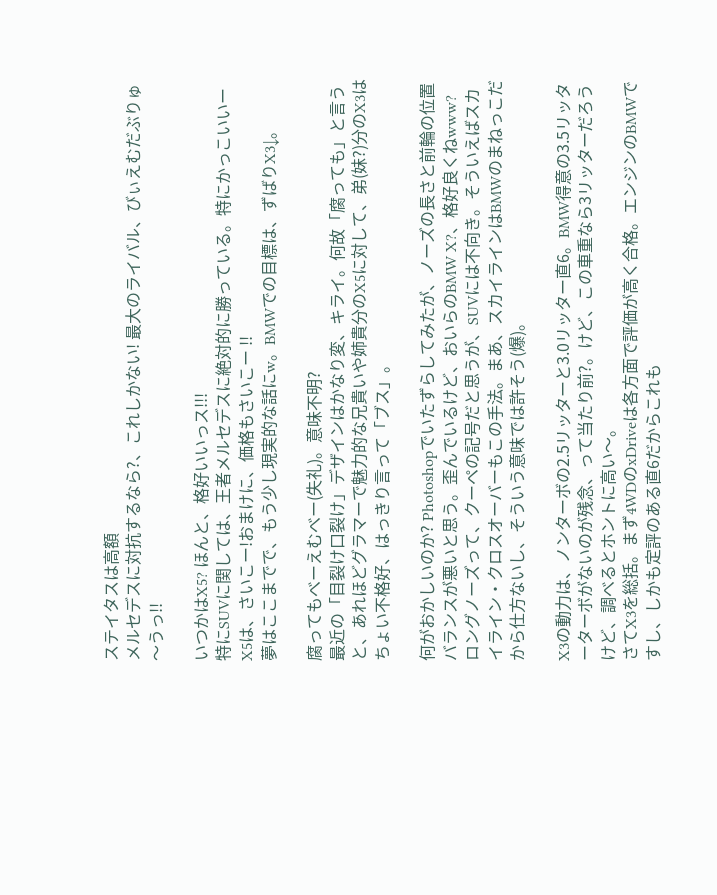ステイタスは高額
メルセデスに対抗するなら?、これしかない! 最大のライバル、びぃえむだぶりゅ〜うっ!!

いつかはX5? ほんと、格好いいっス!!!
特にSUVに関しては、王者メルセデスに絶対的に勝っている。特にかっこいいーX5は、さいこー!おまけに、価格もさいこー !!
夢はここまでで、もう少し現実的な話にw。BMWでの目標は、ずばりX3↓。

腐ってもべーえむべー(失礼)。意味不明?
最近の「目裂け口裂け」デザインはかなり変、キライ。何故「腐っても」と言うと、あれほどグラマーで魅力的な兄貴いや姉貴分のX5に対して、弟(妹?)分のX3はちょい不格好、はっきり言って「ブス」。

何がおかしいのか? Photoshopでいたずらしてみたが、ノーズの長さと前輪の位置バランスが悪いと思う。歪んでいるけど、おいらのBMW X?、格好良くねwww?
ロングノーズって、クーペの記号だと思うが、SUVには不向き。そういえばスカイライン・クロスオーバーもこの手法。まあ、スカイラインはBMWのまねっこだから仕方ないし、そういう意味では許そう(爆)。

X3の動力は、ノンターボの2.5リッターと3.0リッター直6。BMW得意の3.5リッターターボがないのが残念、って当たり前?。けど、この車重なら3リッターだろうけど、調べるとホントに高い〜。
さてX3を総括。まず4WDのxDriveは各方面で評価が高く合格。エンジンのBMWですし、しかも定評のある直6だからこれも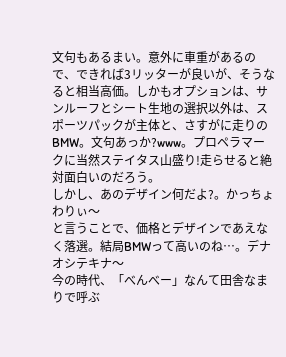文句もあるまい。意外に車重があるので、できれば3リッターが良いが、そうなると相当高価。しかもオプションは、サンルーフとシート生地の選択以外は、スポーツパックが主体と、さすがに走りのBMW。文句あっか?www。プロペラマークに当然ステイタス山盛り!走らせると絶対面白いのだろう。
しかし、あのデザイン何だよ?。かっちょわりぃ〜
と言うことで、価格とデザインであえなく落選。結局BMWって高いのね…。デナオシテキナ〜
今の時代、「べんべー」なんて田舎なまりで呼ぶ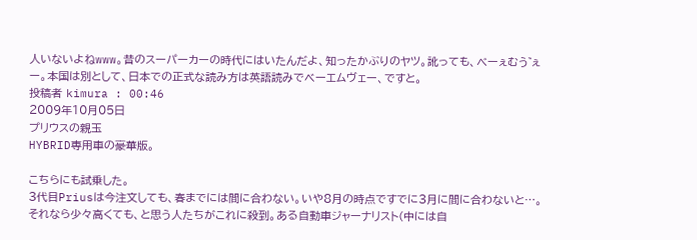人いないよねwww。昔のスーパーカーの時代にはいたんだよ、知ったかぶりのヤツ。訛っても、べーぇむう゛ぇー。本国は別として、日本での正式な読み方は英語読みでベーエムヴェー、ですと。
投稿者 kimura : 00:46
2009年10月05日
プリウスの親玉
HYBRID専用車の豪華版。

こちらにも試乗した。
3代目Priusは今注文しても、春までには間に合わない。いや8月の時点ですでに3月に間に合わないと…。それなら少々高くても、と思う人たちがこれに殺到。ある自動車ジャーナリスト(中には自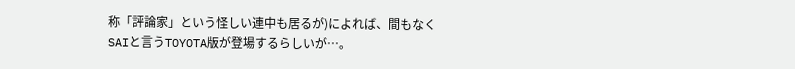称「評論家」という怪しい連中も居るが)によれば、間もなくSAIと言うTOYOTA版が登場するらしいが…。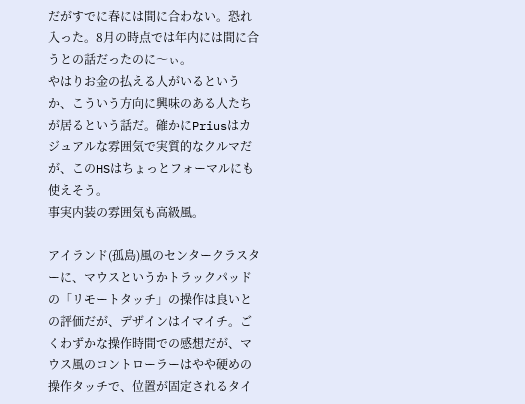だがすでに春には間に合わない。恐れ入った。8月の時点では年内には間に合うとの話だったのに〜ぃ。
やはりお金の払える人がいるというか、こういう方向に興味のある人たちが居るという話だ。確かにPriusはカジュアルな雰囲気で実質的なクルマだが、このHSはちょっとフォーマルにも使えそう。
事実内装の雰囲気も高級風。

アイランド(孤島)風のセンタークラスターに、マウスというかトラックパッドの「リモートタッチ」の操作は良いとの評価だが、デザインはイマイチ。ごくわずかな操作時間での感想だが、マウス風のコントローラーはやや硬めの操作タッチで、位置が固定されるタイ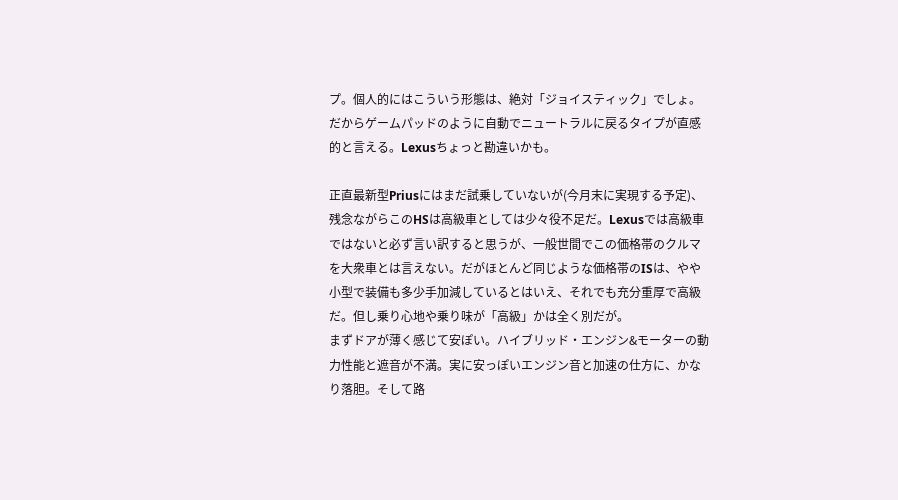プ。個人的にはこういう形態は、絶対「ジョイスティック」でしょ。だからゲームパッドのように自動でニュートラルに戻るタイプが直感的と言える。Lexusちょっと勘違いかも。

正直最新型Priusにはまだ試乗していないが(今月末に実現する予定)、残念ながらこのHSは高級車としては少々役不足だ。Lexusでは高級車ではないと必ず言い訳すると思うが、一般世間でこの価格帯のクルマを大衆車とは言えない。だがほとんど同じような価格帯のISは、やや小型で装備も多少手加減しているとはいえ、それでも充分重厚で高級だ。但し乗り心地や乗り味が「高級」かは全く別だが。
まずドアが薄く感じて安ぽい。ハイブリッド・エンジン&モーターの動力性能と遮音が不満。実に安っぽいエンジン音と加速の仕方に、かなり落胆。そして路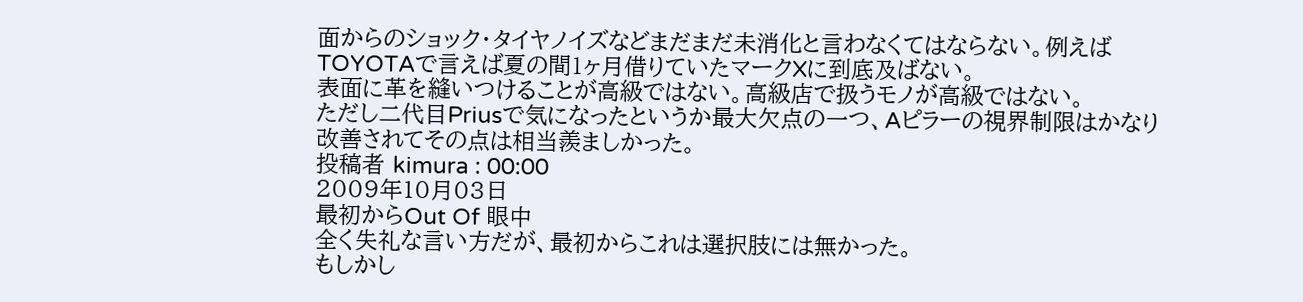面からのショック・タイヤノイズなどまだまだ未消化と言わなくてはならない。例えばTOYOTAで言えば夏の間1ヶ月借りていたマークXに到底及ばない。
表面に革を縫いつけることが高級ではない。高級店で扱うモノが高級ではない。
ただし二代目Priusで気になったというか最大欠点の一つ、Aピラーの視界制限はかなり改善されてその点は相当羨ましかった。
投稿者 kimura : 00:00
2009年10月03日
最初からOut Of 眼中
全く失礼な言い方だが、最初からこれは選択肢には無かった。
もしかし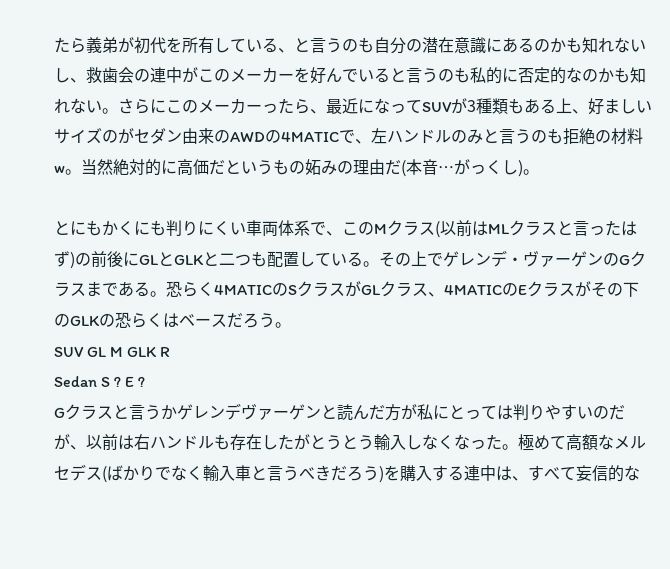たら義弟が初代を所有している、と言うのも自分の潜在意識にあるのかも知れないし、救歯会の連中がこのメーカーを好んでいると言うのも私的に否定的なのかも知れない。さらにこのメーカーったら、最近になってSUVが3種類もある上、好ましいサイズのがセダン由来のAWDの4MATICで、左ハンドルのみと言うのも拒絶の材料w。当然絶対的に高価だというもの妬みの理由だ(本音…がっくし)。

とにもかくにも判りにくい車両体系で、このMクラス(以前はMLクラスと言ったはず)の前後にGLとGLKと二つも配置している。その上でゲレンデ・ヴァーゲンのGクラスまである。恐らく4MATICのSクラスがGLクラス、4MATICのEクラスがその下のGLKの恐らくはベースだろう。
SUV GL M GLK R
Sedan S ? E ?
Gクラスと言うかゲレンデヴァーゲンと読んだ方が私にとっては判りやすいのだが、以前は右ハンドルも存在したがとうとう輸入しなくなった。極めて高額なメルセデス(ばかりでなく輸入車と言うべきだろう)を購入する連中は、すべて妄信的な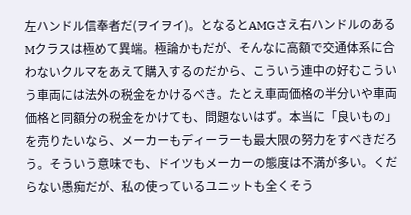左ハンドル信奉者だ(ヲイヲイ)。となるとAMGさえ右ハンドルのあるMクラスは極めて異端。極論かもだが、そんなに高額で交通体系に合わないクルマをあえて購入するのだから、こういう連中の好むこういう車両には法外の税金をかけるべき。たとえ車両価格の半分いや車両価格と同額分の税金をかけても、問題ないはず。本当に「良いもの」を売りたいなら、メーカーもディーラーも最大限の努力をすべきだろう。そういう意味でも、ドイツもメーカーの態度は不満が多い。くだらない愚痴だが、私の使っているユニットも全くそう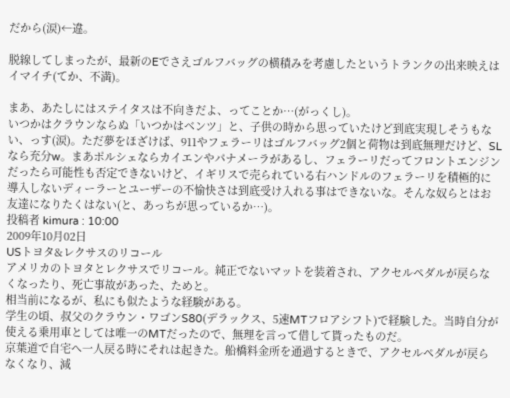だから(涙)←違。

脱線してしまったが、最新のEでさえゴルフバッグの横積みを考慮したというトランクの出来映えはイマイチ(てか、不満)。

まあ、あたしにはステイタスは不向きだよ、ってことか…(がっくし)。
いつかはクラウンならぬ「いつかはベンツ」と、子供の時から思っていたけど到底実現しそうもない、っす(涙)。ただ夢をほざけば、911やフェラーリはゴルフバッグ2個と荷物は到底無理だけど、SLなら充分w。まあポルシェならカイエンやパナメーラがあるし、フェラーリだってフロントエンジンだったら可能性も否定できないけど、イギリスで売られている右ハンドルのフェラーリを積極的に導入しないディーラーとユーザーの不愉快さは到底受け入れる事はできないな。そんな奴らとはお友達になりたくはない(と、あっちが思っているか…)。
投稿者 kimura : 10:00
2009年10月02日
USトヨタ&レクサスのリコール
アメリカのトヨタとレクサスでリコール。純正でないマットを装着され、アクセルペダルが戻らなくなったり、死亡事故があった、ためと。
相当前になるが、私にも似たような経験がある。
学生の頃、叔父のクラウン・ワゴンS80(デラックス、5速MTフロアシフト)で経験した。当時自分が使える乗用車としては唯一のMTだったので、無理を言って借して貰ったものだ。
京葉道で自宅へ一人戻る時にそれは起きた。船橋料金所を通過するときで、アクセルペダルが戻らなくなり、減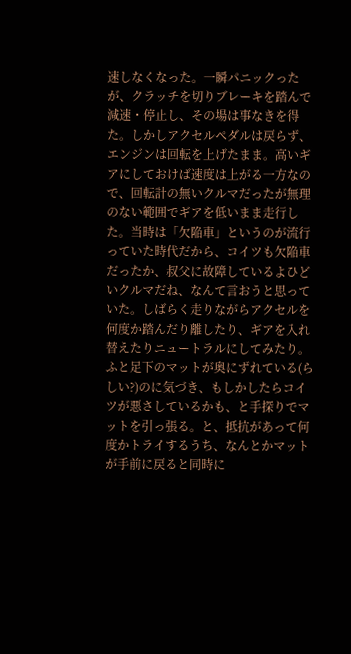速しなくなった。一瞬パニックったが、クラッチを切りブレーキを踏んで減速・停止し、その場は事なきを得た。しかしアクセルペダルは戻らず、エンジンは回転を上げたまま。高いギアにしておけば速度は上がる一方なので、回転計の無いクルマだったが無理のない範囲でギアを低いまま走行した。当時は「欠陥車」というのが流行っていた時代だから、コイツも欠陥車だったか、叔父に故障しているよひどいクルマだね、なんて言おうと思っていた。しばらく走りながらアクセルを何度か踏んだり離したり、ギアを入れ替えたりニュートラルにしてみたり。
ふと足下のマットが奥にずれている(らしい?)のに気づき、もしかしたらコイツが悪さしているかも、と手探りでマットを引っ張る。と、抵抗があって何度かトライするうち、なんとかマットが手前に戻ると同時に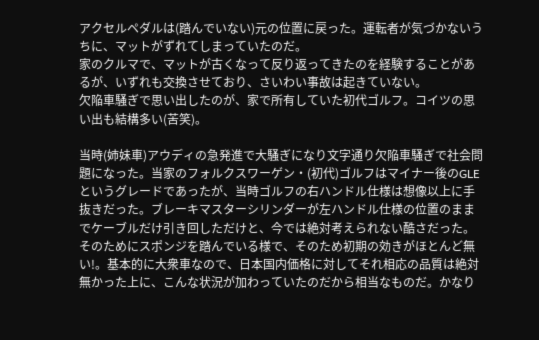アクセルペダルは(踏んでいない)元の位置に戻った。運転者が気づかないうちに、マットがずれてしまっていたのだ。
家のクルマで、マットが古くなって反り返ってきたのを経験することがあるが、いずれも交換させており、さいわい事故は起きていない。
欠陥車騒ぎで思い出したのが、家で所有していた初代ゴルフ。コイツの思い出も結構多い(苦笑)。

当時(姉妹車)アウディの急発進で大騒ぎになり文字通り欠陥車騒ぎで社会問題になった。当家のフォルクスワーゲン・(初代)ゴルフはマイナー後のGLEというグレードであったが、当時ゴルフの右ハンドル仕様は想像以上に手抜きだった。ブレーキマスターシリンダーが左ハンドル仕様の位置のままでケーブルだけ引き回しただけと、今では絶対考えられない酷さだった。そのためにスポンジを踏んでいる様で、そのため初期の効きがほとんど無い!。基本的に大衆車なので、日本国内価格に対してそれ相応の品質は絶対無かった上に、こんな状況が加わっていたのだから相当なものだ。かなり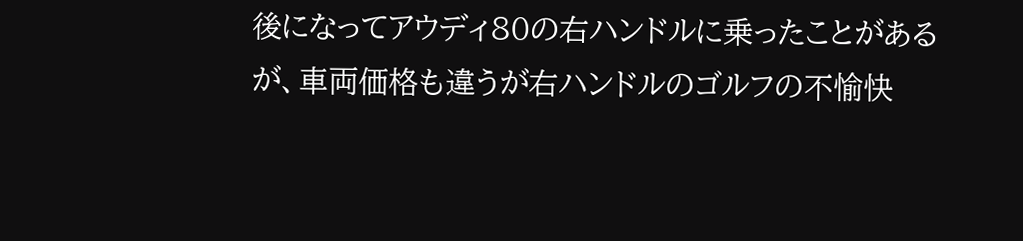後になってアウディ80の右ハンドルに乗ったことがあるが、車両価格も違うが右ハンドルのゴルフの不愉快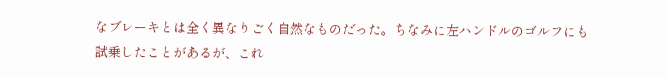なブレーキとは全く異なりごく自然なものだった。ちなみに左ハンドルのゴルフにも試乗したことがあるが、これ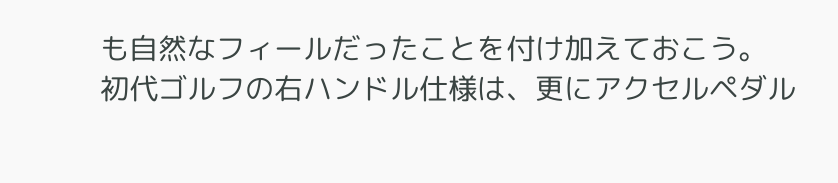も自然なフィールだったことを付け加えておこう。
初代ゴルフの右ハンドル仕様は、更にアクセルペダル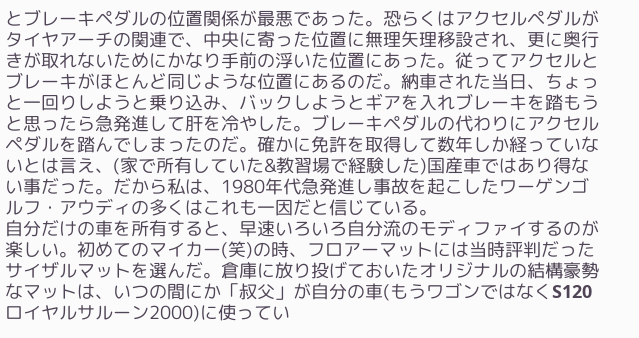とブレーキペダルの位置関係が最悪であった。恐らくはアクセルペダルがタイヤアーチの関連で、中央に寄った位置に無理矢理移設され、更に奥行きが取れないためにかなり手前の浮いた位置にあった。従ってアクセルとブレーキがほとんど同じような位置にあるのだ。納車された当日、ちょっと一回りしようと乗り込み、バックしようとギアを入れブレーキを踏もうと思ったら急発進して肝を冷やした。ブレーキペダルの代わりにアクセルペダルを踏んでしまったのだ。確かに免許を取得して数年しか経っていないとは言え、(家で所有していた&教習場で経験した)国産車ではあり得ない事だった。だから私は、1980年代急発進し事故を起こしたワーゲンゴルフ・アウディの多くはこれも一因だと信じている。
自分だけの車を所有すると、早速いろいろ自分流のモディファイするのが楽しい。初めてのマイカー(笑)の時、フロアーマットには当時評判だったサイザルマットを選んだ。倉庫に放り投げておいたオリジナルの結構豪勢なマットは、いつの間にか「叔父」が自分の車(もうワゴンではなくS120ロイヤルサルーン2000)に使ってい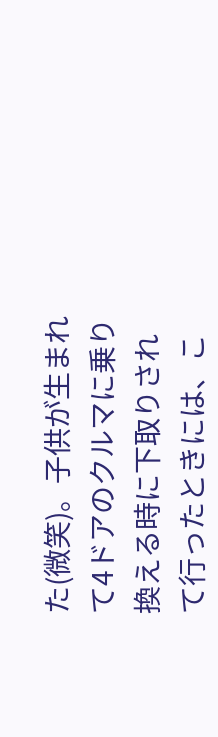た(微笑)。子供が生まれて4ドアのクルマに乗り換える時に下取りされて行ったときには、こ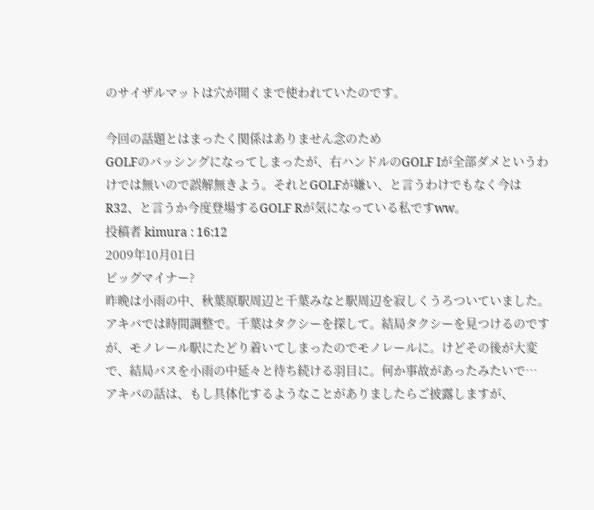のサイザルマットは穴が開くまで使われていたのです。

今回の話題とはまったく関係はありません念のため
GOLFのバッシングになってしまったが、右ハンドルのGOLF Iが全部ダメというわけでは無いので誤解無きよう。それとGOLFが嫌い、と言うわけでもなく今はR32、と言うか今度登場するGOLF Rが気になっている私ですww。
投稿者 kimura : 16:12
2009年10月01日
ビッグマイナー?
昨晩は小雨の中、秋葉原駅周辺と千葉みなと駅周辺を寂しくうろついていました。アキバでは時間調整で。千葉はタクシーを探して。結局タクシーを見つけるのですが、モノレール駅にたどり着いてしまったのでモノレールに。けどその後が大変で、結局バスを小雨の中延々と待ち続ける羽目に。何か事故があったみたいで…
アキバの話は、もし具体化するようなことがありましたらご披露しますが、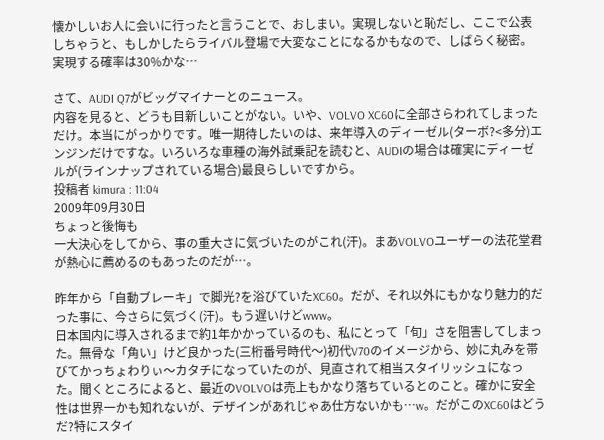懐かしいお人に会いに行ったと言うことで、おしまい。実現しないと恥だし、ここで公表しちゃうと、もしかしたらライバル登場で大変なことになるかもなので、しばらく秘密。実現する確率は30%かな…

さて、AUDI Q7がビッグマイナーとのニュース。
内容を見ると、どうも目新しいことがない。いや、VOLVO XC60に全部さらわれてしまっただけ。本当にがっかりです。唯一期待したいのは、来年導入のディーゼル(ターボ?<多分)エンジンだけですな。いろいろな車種の海外試乗記を読むと、AUDIの場合は確実にディーゼルが(ラインナップされている場合)最良らしいですから。
投稿者 kimura : 11:04
2009年09月30日
ちょっと後悔も
一大決心をしてから、事の重大さに気づいたのがこれ(汗)。まあVOLVOユーザーの法花堂君が熱心に薦めるのもあったのだが…。

昨年から「自動ブレーキ」で脚光?を浴びていたXC60。だが、それ以外にもかなり魅力的だった事に、今さらに気づく(汗)。もう遅いけどwww。
日本国内に導入されるまで約1年かかっているのも、私にとって「旬」さを阻害してしまった。無骨な「角い」けど良かった(三桁番号時代〜)初代V70のイメージから、妙に丸みを帯びてかっちょわりぃ〜カタチになっていたのが、見直されて相当スタイリッシュになった。聞くところによると、最近のVOLVOは売上もかなり落ちているとのこと。確かに安全性は世界一かも知れないが、デザインがあれじゃあ仕方ないかも…w。だがこのXC60はどうだ?特にスタイ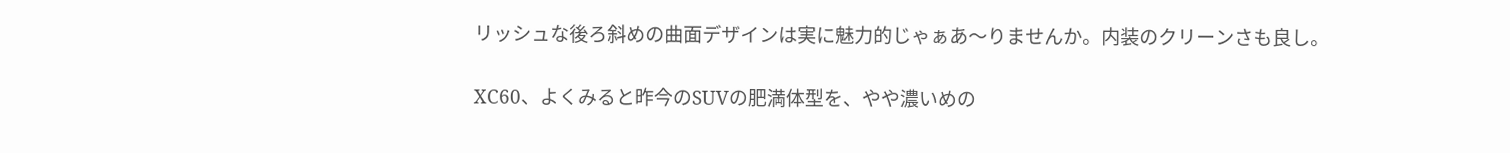リッシュな後ろ斜めの曲面デザインは実に魅力的じゃぁあ〜りませんか。内装のクリーンさも良し。

XC60、よくみると昨今のSUVの肥満体型を、やや濃いめの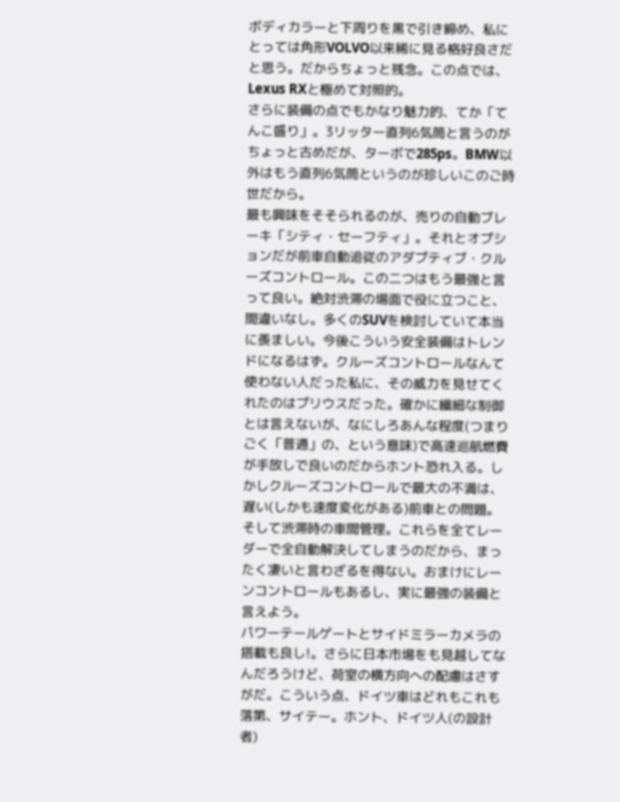ボディカラーと下周りを黒で引き締め、私にとっては角形VOLVO以来稀に見る格好良さだと思う。だからちょっと残念。この点では、Lexus RXと極めて対照的。
さらに装備の点でもかなり魅力的、てか「てんこ盛り」。3リッター直列6気筒と言うのがちょっと古めだが、ターボで285ps。BMW以外はもう直列6気筒というのが珍しいこのご時世だから。
最も興味をそそられるのが、売りの自動ブレーキ「シティ・セーフティ」。それとオプションだが前車自動追従のアダプティブ・クルーズコントロール。この二つはもう最強と言って良い。絶対渋滞の場面で役に立つこと、間違いなし。多くのSUVを検討していて本当に羨ましい。今後こういう安全装備はトレンドになるはず。クルーズコントロールなんて使わない人だった私に、その威力を見せてくれたのはプリウスだった。確かに繊細な制御とは言えないが、なにしろあんな程度(つまりごく「普通」の、という意味)で高速巡航燃費が手放しで良いのだからホント恐れ入る。しかしクルーズコントロールで最大の不満は、遅い(しかも速度変化がある)前車との問題。そして渋滞時の車間管理。これらを全てレーダーで全自動解決してしまうのだから、まったく凄いと言わざるを得ない。おまけにレーンコントロールもあるし、実に最強の装備と言えよう。
パワーテールゲートとサイドミラーカメラの搭載も良し!。さらに日本市場をも見越してなんだろうけど、荷室の横方向への配慮はさすがだ。こういう点、ドイツ車はどれもこれも落第、サイテー。ホント、ドイツ人(の設計者)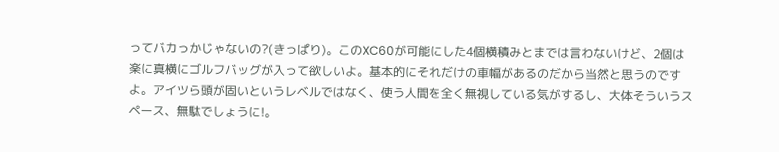ってバカっかじゃないの?(きっぱり)。このXC60が可能にした4個横積みとまでは言わないけど、2個は楽に真横にゴルフバッグが入って欲しいよ。基本的にそれだけの車幅があるのだから当然と思うのですよ。アイツら頭が固いというレベルではなく、使う人間を全く無視している気がするし、大体そういうスペース、無駄でしょうに!。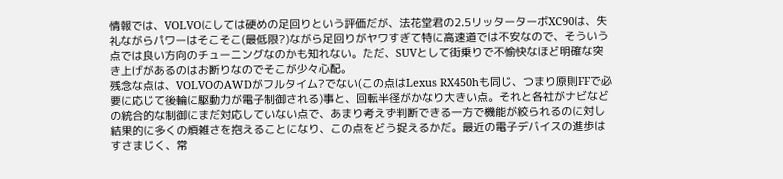情報では、VOLVOにしては硬めの足回りという評価だが、法花堂君の2.5リッターターボXC90は、失礼ながらパワーはそこそこ(最低限?)ながら足回りがヤワすぎて特に高速道では不安なので、そういう点では良い方向のチューニングなのかも知れない。ただ、SUVとして街乗りで不愉快なほど明確な突き上げがあるのはお断りなのでそこが少々心配。
残念な点は、VOLVOのAWDがフルタイム?でない(この点はLexus RX450hも同じ、つまり原則FFで必要に応じて後輪に駆動力が電子制御される)事と、回転半径がかなり大きい点。それと各社がナビなどの統合的な制御にまだ対応していない点で、あまり考えず判断できる一方で機能が絞られるのに対し結果的に多くの煩雑さを抱えることになり、この点をどう捉えるかだ。最近の電子デバイスの進歩はすさまじく、常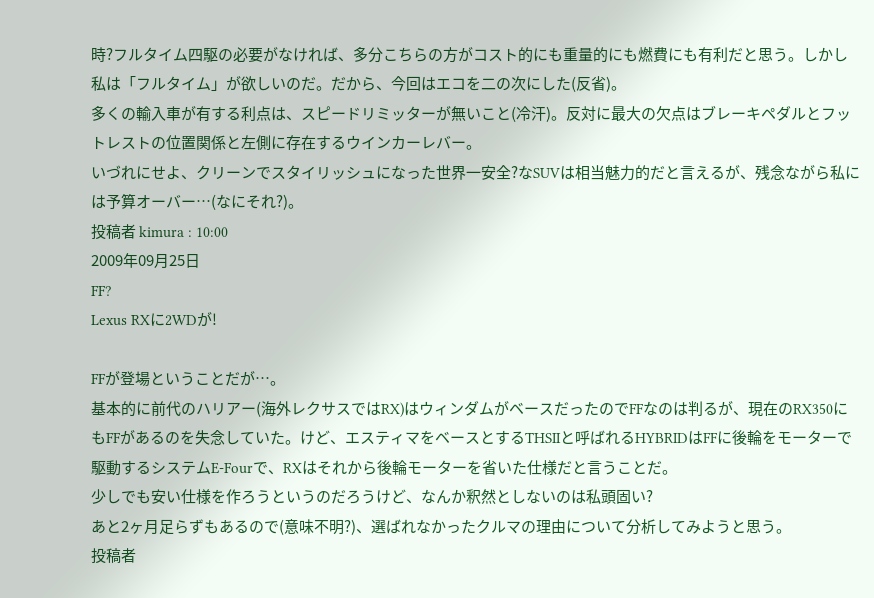時?フルタイム四駆の必要がなければ、多分こちらの方がコスト的にも重量的にも燃費にも有利だと思う。しかし私は「フルタイム」が欲しいのだ。だから、今回はエコを二の次にした(反省)。
多くの輸入車が有する利点は、スピードリミッターが無いこと(冷汗)。反対に最大の欠点はブレーキペダルとフットレストの位置関係と左側に存在するウインカーレバー。
いづれにせよ、クリーンでスタイリッシュになった世界一安全?なSUVは相当魅力的だと言えるが、残念ながら私には予算オーバー…(なにそれ?)。
投稿者 kimura : 10:00
2009年09月25日
FF?
Lexus RXに2WDが!

FFが登場ということだが…。
基本的に前代のハリアー(海外レクサスではRX)はウィンダムがベースだったのでFFなのは判るが、現在のRX350にもFFがあるのを失念していた。けど、エスティマをベースとするTHSIIと呼ばれるHYBRIDはFFに後輪をモーターで駆動するシステムE-Fourで、RXはそれから後輪モーターを省いた仕様だと言うことだ。
少しでも安い仕様を作ろうというのだろうけど、なんか釈然としないのは私頭固い?
あと2ヶ月足らずもあるので(意味不明?)、選ばれなかったクルマの理由について分析してみようと思う。
投稿者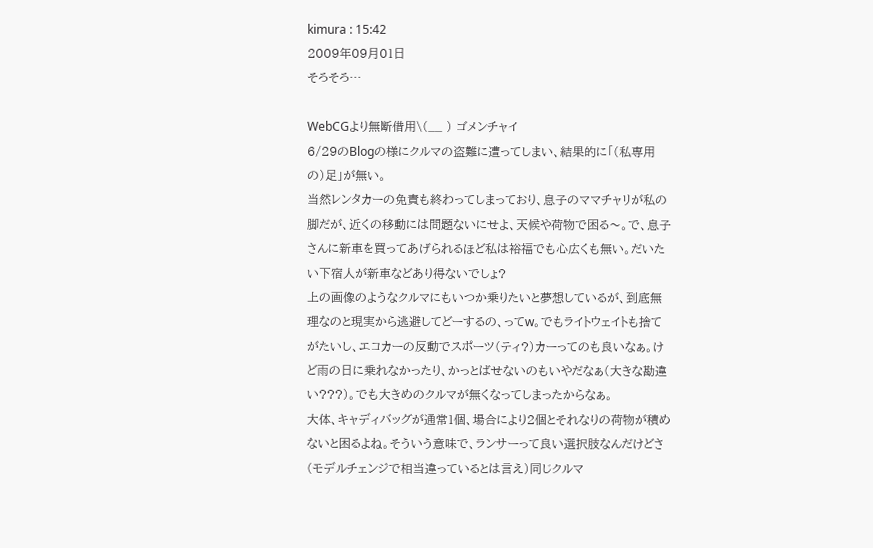kimura : 15:42
2009年09月01日
そろそろ…

WebCGより無断借用\(__ ) ゴメンチャイ
6/29のBlogの様にクルマの盗難に遭ってしまい、結果的に「(私専用の)足」が無い。
当然レンタカーの免責も終わってしまっており、息子のママチャリが私の脚だが、近くの移動には問題ないにせよ、天候や荷物で困る〜。で、息子さんに新車を買ってあげられるほど私は裕福でも心広くも無い。だいたい下宿人が新車などあり得ないでしょ?
上の画像のようなクルマにもいつか乗りたいと夢想しているが、到底無理なのと現実から逃避してどーするの、ってw。でもライトウェイトも捨てがたいし、エコカーの反動でスポーツ(ティ?)カーってのも良いなぁ。けど雨の日に乗れなかったり、かっとばせないのもいやだなぁ(大きな勘違い???)。でも大きめのクルマが無くなってしまったからなぁ。
大体、キャディバッグが通常1個、場合により2個とそれなりの荷物が積めないと困るよね。そういう意味で、ランサーって良い選択肢なんだけどさ(モデルチェンジで相当違っているとは言え)同じクルマ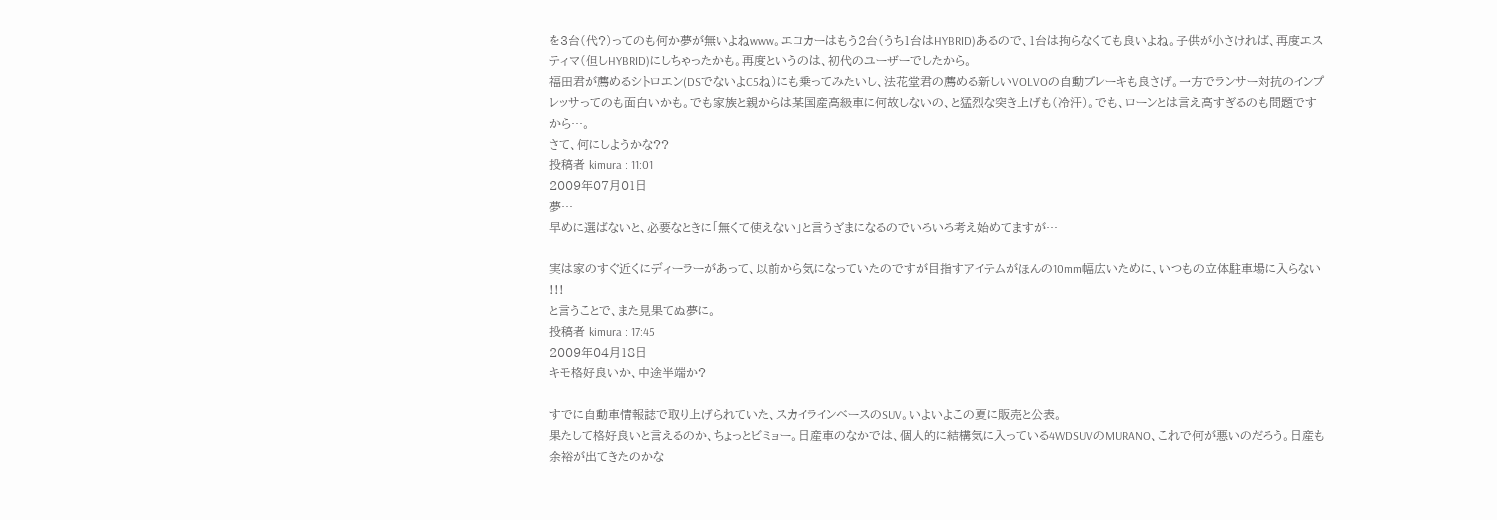を3台(代?)ってのも何か夢が無いよねwww。エコカーはもう2台(うち1台はHYBRID)あるので、1台は拘らなくても良いよね。子供が小さければ、再度エスティマ(但しHYBRID)にしちゃったかも。再度というのは、初代のユーザーでしたから。
福田君が薦めるシトロエン(DSでないよC5ね)にも乗ってみたいし、法花堂君の薦める新しいVOLVOの自動ブレーキも良さげ。一方でランサー対抗のインプレッサってのも面白いかも。でも家族と親からは某国産高級車に何故しないの、と猛烈な突き上げも(冷汗)。でも、ローンとは言え高すぎるのも問題ですから…。
さて、何にしようかな??
投稿者 kimura : 11:01
2009年07月01日
夢…
早めに選ばないと、必要なときに「無くて使えない」と言うざまになるのでいろいろ考え始めてますが…

実は家のすぐ近くにディーラーがあって、以前から気になっていたのですが目指すアイテムがほんの10mm幅広いために、いつもの立体駐車場に入らない !!!
と言うことで、また見果てぬ夢に。
投稿者 kimura : 17:45
2009年04月18日
キモ格好良いか、中途半端か?

すでに自動車情報誌で取り上げられていた、スカイラインベースのSUV。いよいよこの夏に販売と公表。
果たして格好良いと言えるのか、ちょっとビミョー。日産車のなかでは、個人的に結構気に入っている4WDSUVのMURANO、これで何が悪いのだろう。日産も余裕が出てきたのかな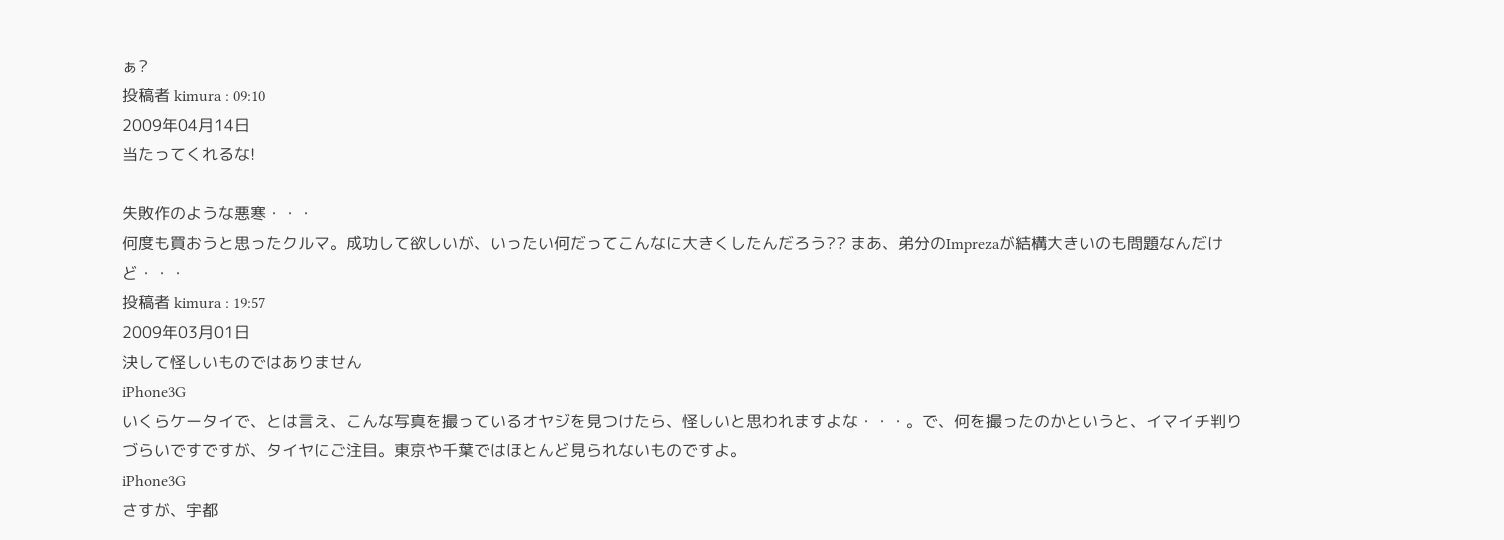ぁ?
投稿者 kimura : 09:10
2009年04月14日
当たってくれるな!

失敗作のような悪寒・・・
何度も買おうと思ったクルマ。成功して欲しいが、いったい何だってこんなに大きくしたんだろう?? まあ、弟分のImprezaが結構大きいのも問題なんだけど・・・
投稿者 kimura : 19:57
2009年03月01日
決して怪しいものではありません
iPhone3G
いくらケータイで、とは言え、こんな写真を撮っているオヤジを見つけたら、怪しいと思われますよな・・・。で、何を撮ったのかというと、イマイチ判りづらいですですが、タイヤにご注目。東京や千葉ではほとんど見られないものですよ。
iPhone3G
さすが、宇都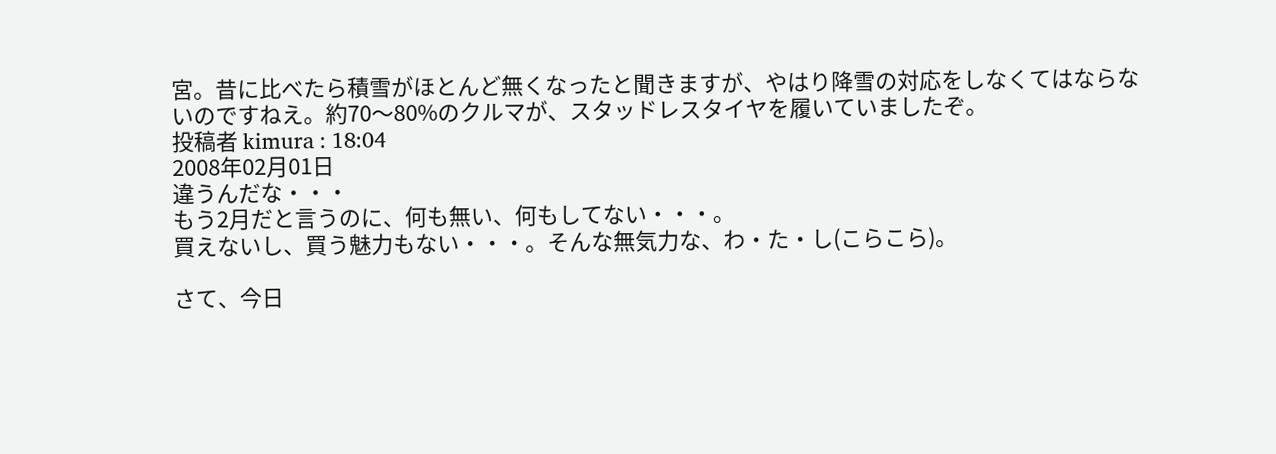宮。昔に比べたら積雪がほとんど無くなったと聞きますが、やはり降雪の対応をしなくてはならないのですねえ。約70〜80%のクルマが、スタッドレスタイヤを履いていましたぞ。
投稿者 kimura : 18:04
2008年02月01日
違うんだな・・・
もう2月だと言うのに、何も無い、何もしてない・・・。
買えないし、買う魅力もない・・・。そんな無気力な、わ・た・し(こらこら)。

さて、今日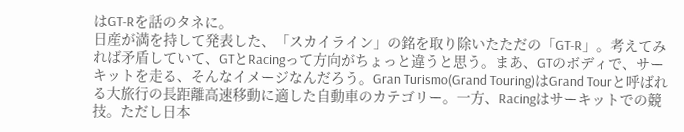はGT-Rを話のタネに。
日産が満を持して発表した、「スカイライン」の銘を取り除いたただの「GT-R」。考えてみれば矛盾していて、GTとRacingって方向がちょっと違うと思う。まあ、GTのボディで、サーキットを走る、そんなイメージなんだろう。Gran Turismo(Grand Touring)はGrand Tourと呼ばれる大旅行の長距離高速移動に適した自動車のカテゴリー。一方、Racingはサーキットでの競技。ただし日本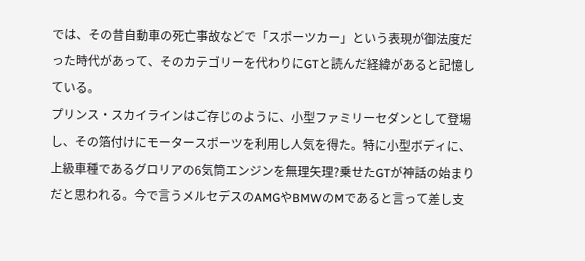では、その昔自動車の死亡事故などで「スポーツカー」という表現が御法度だった時代があって、そのカテゴリーを代わりにGTと読んだ経緯があると記憶している。
プリンス・スカイラインはご存じのように、小型ファミリーセダンとして登場し、その箔付けにモータースポーツを利用し人気を得た。特に小型ボディに、上級車種であるグロリアの6気筒エンジンを無理矢理?乗せたGTが神話の始まりだと思われる。今で言うメルセデスのAMGやBMWのMであると言って差し支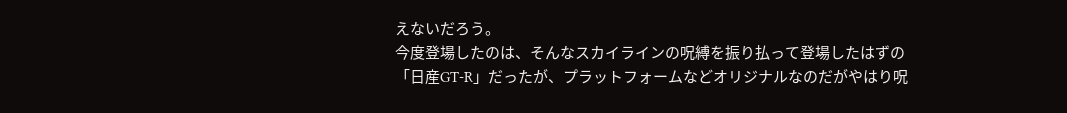えないだろう。
今度登場したのは、そんなスカイラインの呪縛を振り払って登場したはずの「日産GT-R」だったが、プラットフォームなどオリジナルなのだがやはり呪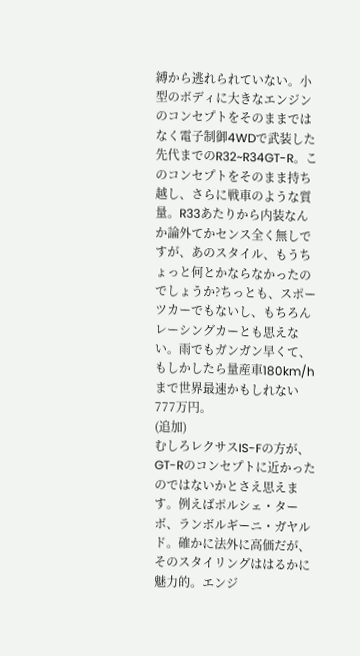縛から逃れられていない。小型のボディに大きなエンジンのコンセプトをそのままではなく電子制御4WDで武装した先代までのR32~R34GT-R。このコンセプトをそのまま持ち越し、さらに戦車のような質量。R33あたりから内装なんか論外てかセンス全く無しですが、あのスタイル、もうちょっと何とかならなかったのでしょうか?ちっとも、スポーツカーでもないし、もちろんレーシングカーとも思えない。雨でもガンガン早くて、もしかしたら量産車180km/hまで世界最速かもしれない777万円。
(追加)
むしろレクサスIS-Fの方が、GT-Rのコンセプトに近かったのではないかとさえ思えます。例えばポルシェ・ターボ、ランボルギーニ・ガヤルド。確かに法外に高価だが、そのスタイリングははるかに魅力的。エンジ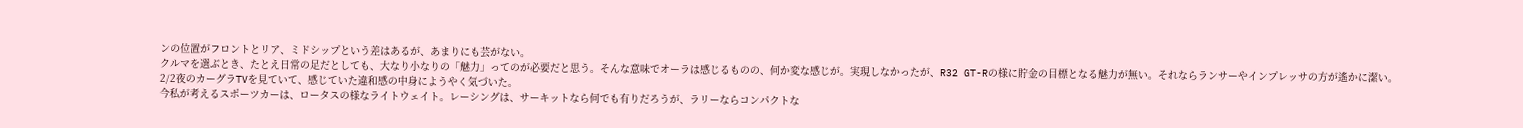ンの位置がフロントとリア、ミドシップという差はあるが、あまりにも芸がない。
クルマを選ぶとき、たとえ日常の足だとしても、大なり小なりの「魅力」ってのが必要だと思う。そんな意味でオーラは感じるものの、何か変な感じが。実現しなかったが、R32 GT-Rの様に貯金の目標となる魅力が無い。それならランサーやインプレッサの方が遙かに潔い。
2/2夜のカーグラTVを見ていて、感じていた違和感の中身にようやく気づいた。
今私が考えるスポーツカーは、ロータスの様なライトウェイト。レーシングは、サーキットなら何でも有りだろうが、ラリーならコンパクトな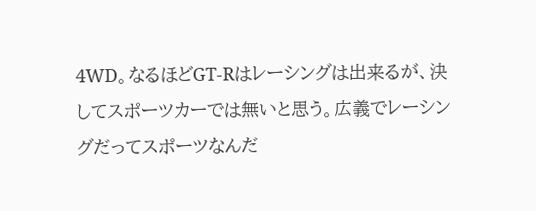4WD。なるほどGT-Rはレーシングは出来るが、決してスポーツカーでは無いと思う。広義でレーシングだってスポーツなんだ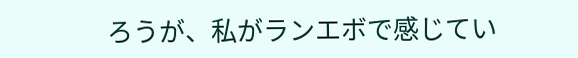ろうが、私がランエボで感じてい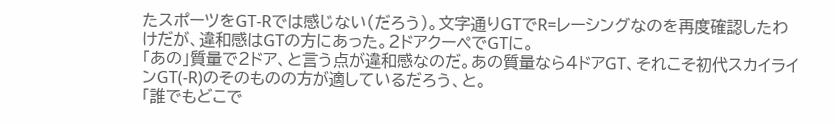たスポーツをGT-Rでは感じない(だろう)。文字通りGTでR=レーシングなのを再度確認したわけだが、違和感はGTの方にあった。2ドアクーペでGTに。
「あの」質量で2ドア、と言う点が違和感なのだ。あの質量なら4ドアGT、それこそ初代スカイラインGT(-R)のそのものの方が適しているだろう、と。
「誰でもどこで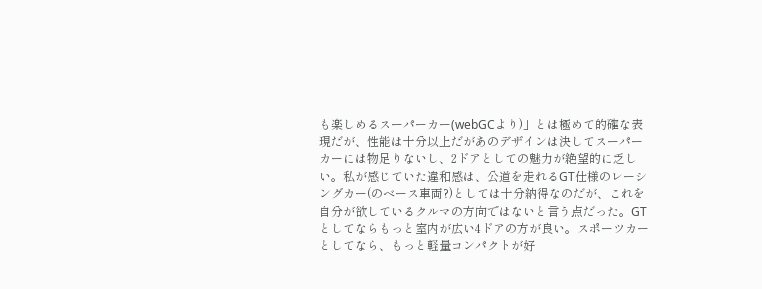も楽しめるスーパーカー(webGCより)」とは極めて的確な表現だが、性能は十分以上だがあのデザインは決してスーパーカーには物足りないし、2ドアとしての魅力が絶望的に乏しい。私が感じていた違和感は、公道を走れるGT仕様のレーシングカー(のベース車両?)としては十分納得なのだが、これを自分が欲しているクルマの方向ではないと言う点だった。GTとしてならもっと室内が広い4ドアの方が良い。スポーツカーとしてなら、もっと軽量コンパクトが好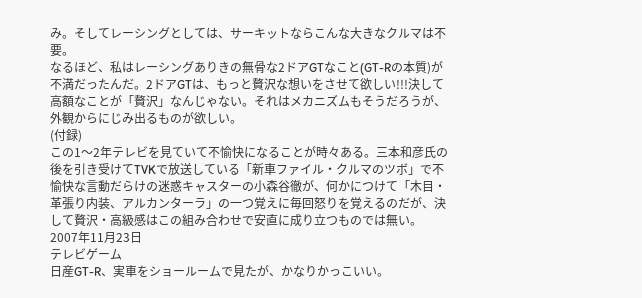み。そしてレーシングとしては、サーキットならこんな大きなクルマは不要。
なるほど、私はレーシングありきの無骨な2ドアGTなこと(GT-Rの本質)が不満だったんだ。2ドアGTは、もっと贅沢な想いをさせて欲しい!!!決して高額なことが「贅沢」なんじゃない。それはメカニズムもそうだろうが、外観からにじみ出るものが欲しい。
(付録)
この1〜2年テレビを見ていて不愉快になることが時々ある。三本和彦氏の後を引き受けてTVKで放送している「新車ファイル・クルマのツボ」で不愉快な言動だらけの迷惑キャスターの小森谷徹が、何かにつけて「木目・革張り内装、アルカンターラ」の一つ覚えに毎回怒りを覚えるのだが、決して贅沢・高級感はこの組み合わせで安直に成り立つものでは無い。
2007年11月23日
テレビゲーム
日産GT-R、実車をショールームで見たが、かなりかっこいい。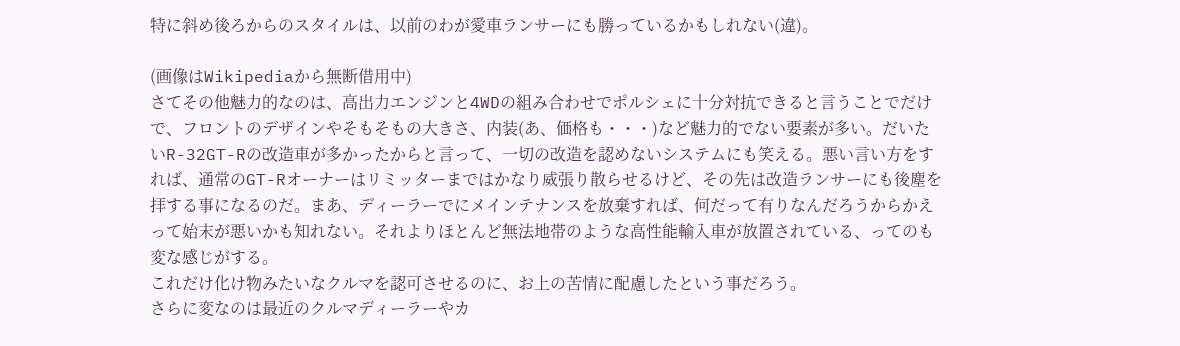特に斜め後ろからのスタイルは、以前のわが愛車ランサーにも勝っているかもしれない(違)。

(画像はWikipediaから無断借用中)
さてその他魅力的なのは、高出力エンジンと4WDの組み合わせでポルシェに十分対抗できると言うことでだけで、フロントのデザインやそもそもの大きさ、内装(あ、価格も・・・)など魅力的でない要素が多い。だいたいR-32GT-Rの改造車が多かったからと言って、一切の改造を認めないシステムにも笑える。悪い言い方をすれば、通常のGT-Rオーナーはリミッターまではかなり威張り散らせるけど、その先は改造ランサーにも後塵を拝する事になるのだ。まあ、ディーラーでにメインテナンスを放棄すれば、何だって有りなんだろうからかえって始末が悪いかも知れない。それよりほとんど無法地帯のような高性能輸入車が放置されている、ってのも変な感じがする。
これだけ化け物みたいなクルマを認可させるのに、お上の苦情に配慮したという事だろう。
さらに変なのは最近のクルマディーラーやカ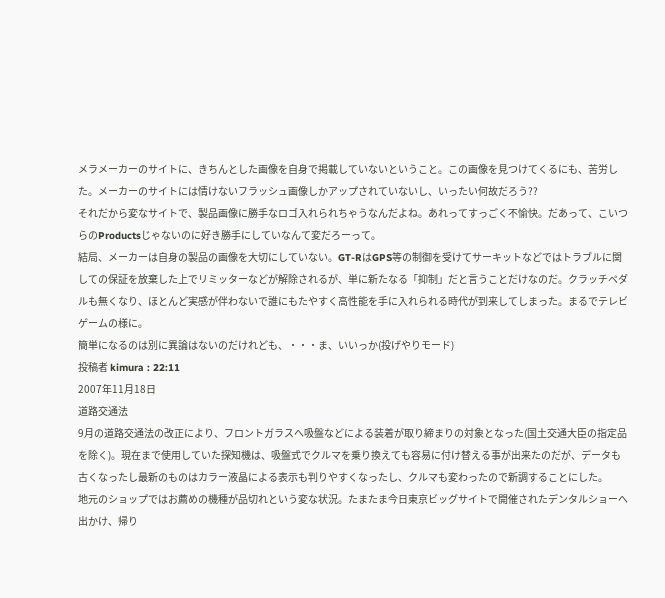メラメーカーのサイトに、きちんとした画像を自身で掲載していないということ。この画像を見つけてくるにも、苦労した。メーカーのサイトには情けないフラッシュ画像しかアップされていないし、いったい何故だろう??
それだから変なサイトで、製品画像に勝手なロゴ入れられちゃうなんだよね。あれってすっごく不愉快。だあって、こいつらのProductsじゃないのに好き勝手にしていなんて変だろーって。
結局、メーカーは自身の製品の画像を大切にしていない。GT-RはGPS等の制御を受けてサーキットなどではトラブルに関しての保証を放棄した上でリミッターなどが解除されるが、単に新たなる「抑制」だと言うことだけなのだ。クラッチペダルも無くなり、ほとんど実感が伴わないで誰にもたやすく高性能を手に入れられる時代が到来してしまった。まるでテレビゲームの様に。
簡単になるのは別に異論はないのだけれども、・・・ま、いいっか(投げやりモード)
投稿者 kimura : 22:11
2007年11月18日
道路交通法
9月の道路交通法の改正により、フロントガラスへ吸盤などによる装着が取り締まりの対象となった(国土交通大臣の指定品を除く)。現在まで使用していた探知機は、吸盤式でクルマを乗り換えても容易に付け替える事が出来たのだが、データも古くなったし最新のものはカラー液晶による表示も判りやすくなったし、クルマも変わったので新調することにした。
地元のショップではお薦めの機種が品切れという変な状況。たまたま今日東京ビッグサイトで開催されたデンタルショーへ出かけ、帰り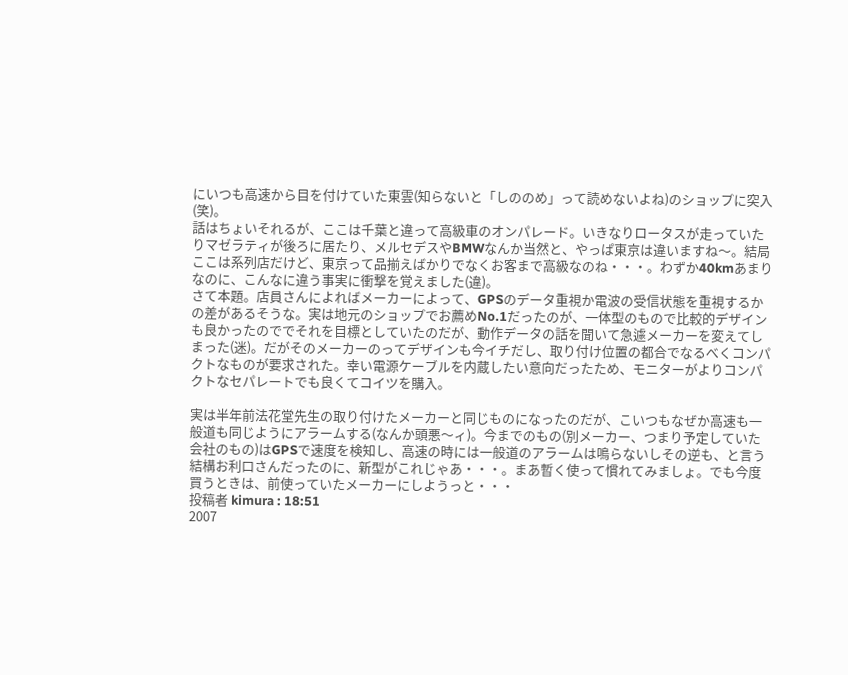にいつも高速から目を付けていた東雲(知らないと「しののめ」って読めないよね)のショップに突入(笑)。
話はちょいそれるが、ここは千葉と違って高級車のオンパレード。いきなりロータスが走っていたりマゼラティが後ろに居たり、メルセデスやBMWなんか当然と、やっぱ東京は違いますね〜。結局ここは系列店だけど、東京って品揃えばかりでなくお客まで高級なのね・・・。わずか40kmあまりなのに、こんなに違う事実に衝撃を覚えました(違)。
さて本題。店員さんによればメーカーによって、GPSのデータ重視か電波の受信状態を重視するかの差があるそうな。実は地元のショップでお薦めNo.1だったのが、一体型のもので比較的デザインも良かったのででそれを目標としていたのだが、動作データの話を聞いて急遽メーカーを変えてしまった(迷)。だがそのメーカーのってデザインも今イチだし、取り付け位置の都合でなるべくコンパクトなものが要求された。幸い電源ケーブルを内蔵したい意向だったため、モニターがよりコンパクトなセパレートでも良くてコイツを購入。

実は半年前法花堂先生の取り付けたメーカーと同じものになったのだが、こいつもなぜか高速も一般道も同じようにアラームする(なんか頭悪〜ィ)。今までのもの(別メーカー、つまり予定していた会社のもの)はGPSで速度を検知し、高速の時には一般道のアラームは鳴らないしその逆も、と言う結構お利口さんだったのに、新型がこれじゃあ・・・。まあ暫く使って慣れてみましょ。でも今度買うときは、前使っていたメーカーにしようっと・・・
投稿者 kimura : 18:51
2007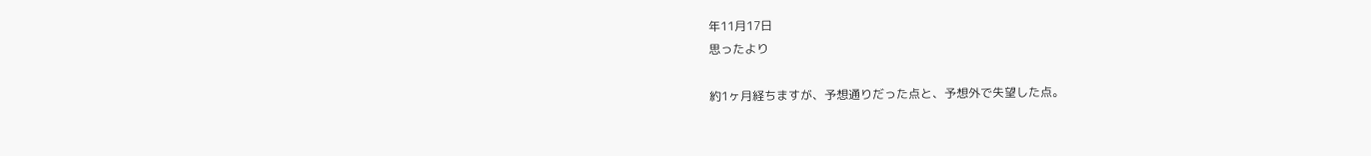年11月17日
思ったより

約1ヶ月経ちますが、予想通りだった点と、予想外で失望した点。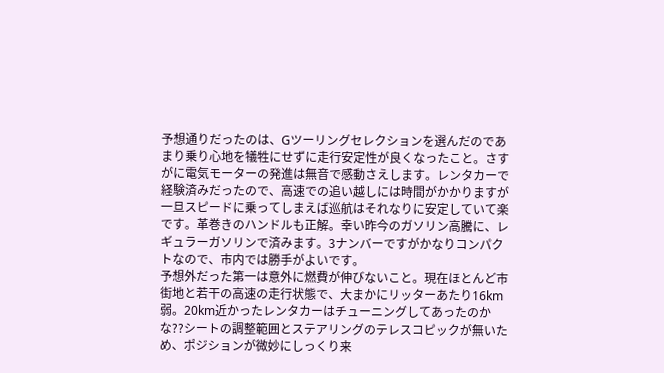予想通りだったのは、Gツーリングセレクションを選んだのであまり乗り心地を犠牲にせずに走行安定性が良くなったこと。さすがに電気モーターの発進は無音で感動さえします。レンタカーで経験済みだったので、高速での追い越しには時間がかかりますが一旦スピードに乗ってしまえば巡航はそれなりに安定していて楽です。革巻きのハンドルも正解。幸い昨今のガソリン高騰に、レギュラーガソリンで済みます。3ナンバーですがかなりコンパクトなので、市内では勝手がよいです。
予想外だった第一は意外に燃費が伸びないこと。現在ほとんど市街地と若干の高速の走行状態で、大まかにリッターあたり16km弱。20km近かったレンタカーはチューニングしてあったのかな??シートの調整範囲とステアリングのテレスコピックが無いため、ポジションが微妙にしっくり来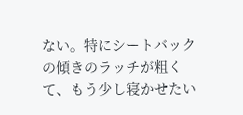ない。特にシートバックの傾きのラッチが粗くて、もう少し寝かせたい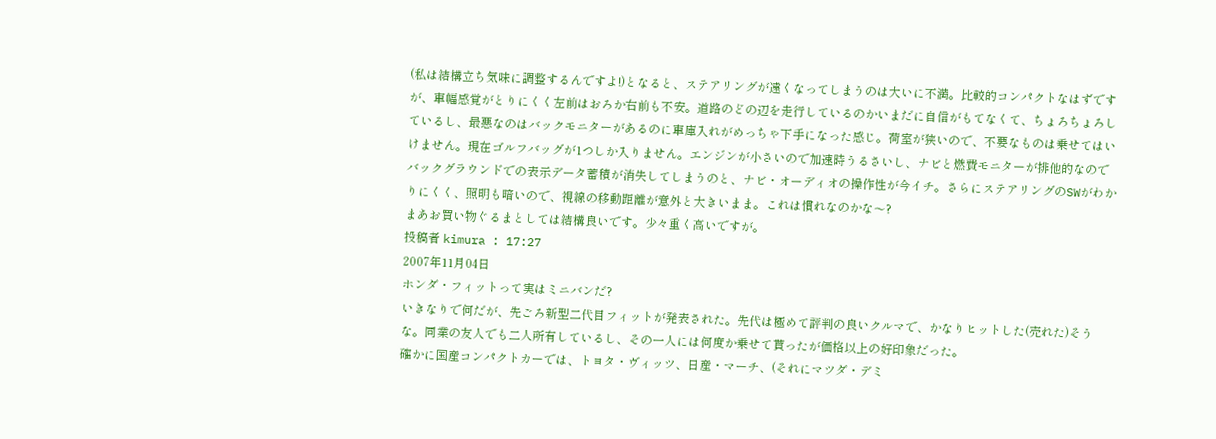(私は結構立ち気味に調整するんですよ!)となると、ステアリングが遠くなってしまうのは大いに不満。比較的コンパクトなはずですが、車幅感覚がとりにくく左前はおろか右前も不安。道路のどの辺を走行しているのかいまだに自信がもてなくて、ちょろちょろしているし、最悪なのはバックモニターがあるのに車庫入れがめっちゃ下手になった感じ。荷室が狭いので、不要なものは乗せてはいけません。現在ゴルフバッグが1つしか入りません。エンジンが小さいので加速時うるさいし、ナビと燃費モニターが排他的なのでバックグラウンドでの表示データ蓄積が消失してしまうのと、ナビ・オーディオの操作性が今イチ。さらにステアリングのSWがわかりにくく、照明も暗いので、視線の移動距離が意外と大きいまま。これは慣れなのかな〜?
まあお買い物ぐるまとしては結構良いです。少々重く高いですが。
投稿者 kimura : 17:27
2007年11月04日
ホンダ・フィットって実はミニバンだ?
いきなりで何だが、先ごろ新型二代目フィットが発表された。先代は極めて評判の良いクルマで、かなりヒットした(売れた)そうな。同業の友人でも二人所有しているし、その一人には何度か乗せて貰ったが価格以上の好印象だった。
確かに国産コンパクトカーでは、トヨタ・ヴィッツ、日産・マーチ、(それにマツダ・デミ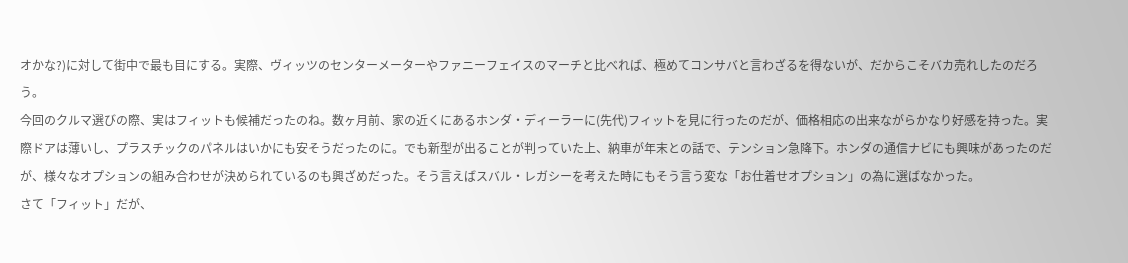オかな?)に対して街中で最も目にする。実際、ヴィッツのセンターメーターやファニーフェイスのマーチと比べれば、極めてコンサバと言わざるを得ないが、だからこそバカ売れしたのだろう。
今回のクルマ選びの際、実はフィットも候補だったのね。数ヶ月前、家の近くにあるホンダ・ディーラーに(先代)フィットを見に行ったのだが、価格相応の出来ながらかなり好感を持った。実際ドアは薄いし、プラスチックのパネルはいかにも安そうだったのに。でも新型が出ることが判っていた上、納車が年末との話で、テンション急降下。ホンダの通信ナビにも興味があったのだが、様々なオプションの組み合わせが決められているのも興ざめだった。そう言えばスバル・レガシーを考えた時にもそう言う変な「お仕着せオプション」の為に選ばなかった。
さて「フィット」だが、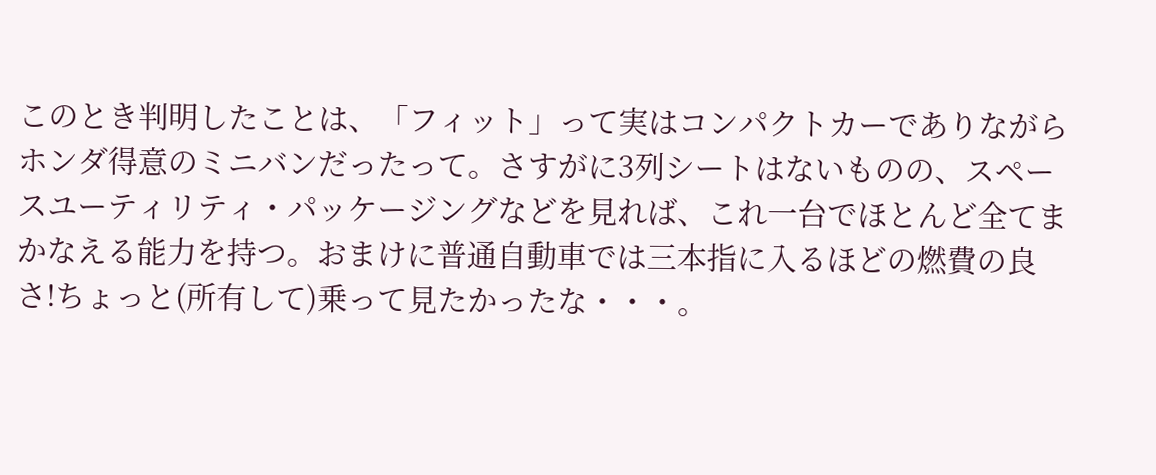このとき判明したことは、「フィット」って実はコンパクトカーでありながらホンダ得意のミニバンだったって。さすがに3列シートはないものの、スペースユーティリティ・パッケージングなどを見れば、これ一台でほとんど全てまかなえる能力を持つ。おまけに普通自動車では三本指に入るほどの燃費の良さ!ちょっと(所有して)乗って見たかったな・・・。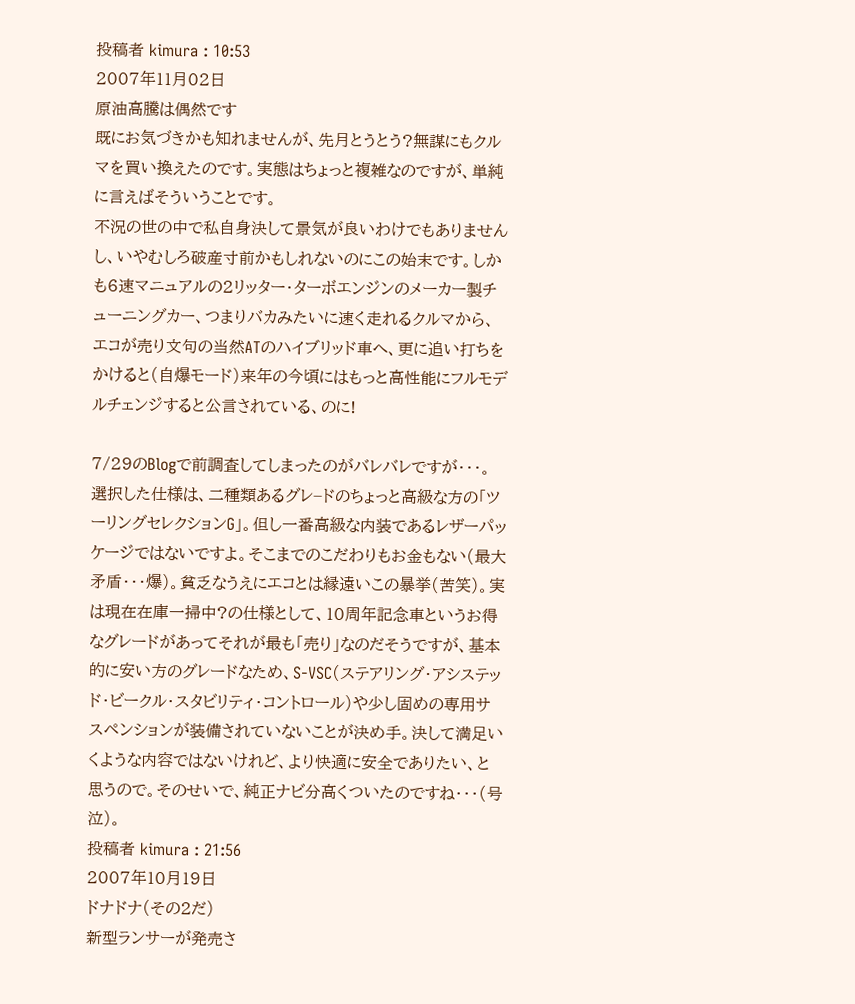投稿者 kimura : 10:53
2007年11月02日
原油高騰は偶然です
既にお気づきかも知れませんが、先月とうとう?無謀にもクルマを買い換えたのです。実態はちょっと複雑なのですが、単純に言えばそういうことです。
不況の世の中で私自身決して景気が良いわけでもありませんし、いやむしろ破産寸前かもしれないのにこの始末です。しかも6速マニュアルの2リッター・ターボエンジンのメーカー製チューニングカー、つまりバカみたいに速く走れるクルマから、エコが売り文句の当然ATのハイブリッド車へ、更に追い打ちをかけると(自爆モード)来年の今頃にはもっと高性能にフルモデルチェンジすると公言されている、のに!

7/29のBlogで前調査してしまったのがバレバレですが・・・。
選択した仕様は、二種類あるグレ−ドのちょっと高級な方の「ツーリングセレクションG」。但し一番高級な内装であるレザーパッケージではないですよ。そこまでのこだわりもお金もない(最大矛盾・・・爆)。貧乏なうえにエコとは縁遠いこの暴挙(苦笑)。実は現在在庫一掃中?の仕様として、10周年記念車というお得なグレードがあってそれが最も「売り」なのだそうですが、基本的に安い方のグレードなため、S-VSC(ステアリング・アシステッド・ビークル・スタビリティ・コントロール)や少し固めの専用サスペンションが装備されていないことが決め手。決して満足いくような内容ではないけれど、より快適に安全でありたい、と思うので。そのせいで、純正ナビ分高くついたのですね・・・(号泣)。
投稿者 kimura : 21:56
2007年10月19日
ドナドナ(その2だ)
新型ランサーが発売さ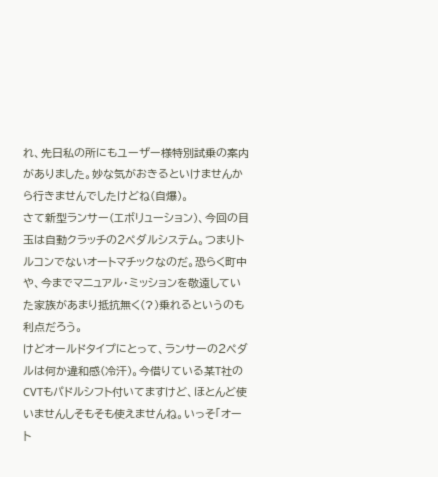れ、先日私の所にもユーザー様特別試乗の案内がありました。妙な気がおきるといけませんから行きませんでしたけどね(自爆)。
さて新型ランサー(エボリューション)、今回の目玉は自動クラッチの2ペダルシステム。つまりトルコンでないオートマチックなのだ。恐らく町中や、今までマニュアル・ミッションを敬遠していた家族があまり抵抗無く(?)乗れるというのも利点だろう。
けどオールドタイプにとって、ランサーの2ペダルは何か違和感(冷汗)。今借りている某T社のCVTもパドルシフト付いてますけど、ほとんど使いませんしそもそも使えませんね。いっそ「オート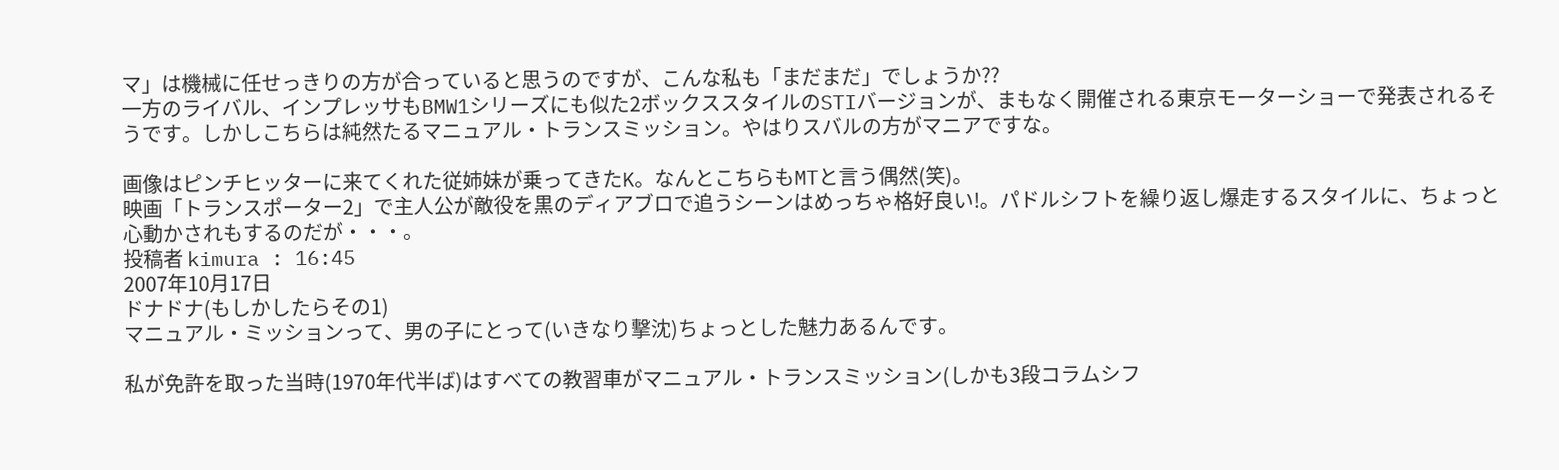マ」は機械に任せっきりの方が合っていると思うのですが、こんな私も「まだまだ」でしょうか??
一方のライバル、インプレッサもBMW1シリーズにも似た2ボックススタイルのSTIバージョンが、まもなく開催される東京モーターショーで発表されるそうです。しかしこちらは純然たるマニュアル・トランスミッション。やはりスバルの方がマニアですな。

画像はピンチヒッターに来てくれた従姉妹が乗ってきたK。なんとこちらもMTと言う偶然(笑)。
映画「トランスポーター2」で主人公が敵役を黒のディアブロで追うシーンはめっちゃ格好良い!。パドルシフトを繰り返し爆走するスタイルに、ちょっと心動かされもするのだが・・・。
投稿者 kimura : 16:45
2007年10月17日
ドナドナ(もしかしたらその1)
マニュアル・ミッションって、男の子にとって(いきなり撃沈)ちょっとした魅力あるんです。

私が免許を取った当時(1970年代半ば)はすべての教習車がマニュアル・トランスミッション(しかも3段コラムシフ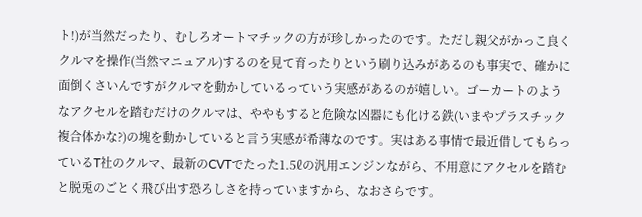ト!)が当然だったり、むしろオートマチックの方が珍しかったのです。ただし親父がかっこ良くクルマを操作(当然マニュアル)するのを見て育ったりという刷り込みがあるのも事実で、確かに面倒くさいんですがクルマを動かしているっていう実感があるのが嬉しい。ゴーカートのようなアクセルを踏むだけのクルマは、ややもすると危険な凶器にも化ける鉄(いまやプラスチック複合体かな?)の塊を動かしていると言う実感が希薄なのです。実はある事情で最近借してもらっているT社のクルマ、最新のCVTでたった1.5ℓの汎用エンジンながら、不用意にアクセルを踏むと脱兎のごとく飛び出す恐ろしさを持っていますから、なおさらです。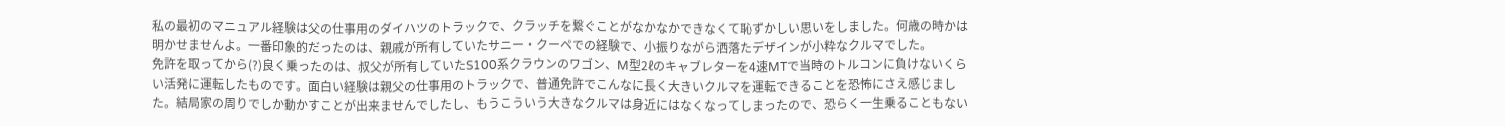私の最初のマニュアル経験は父の仕事用のダイハツのトラックで、クラッチを繋ぐことがなかなかできなくて恥ずかしい思いをしました。何歳の時かは明かせませんよ。一番印象的だったのは、親戚が所有していたサニー・クーペでの経験で、小振りながら洒落たデザインが小粋なクルマでした。
免許を取ってから(?)良く乗ったのは、叔父が所有していたS100系クラウンのワゴン、M型2ℓのキャブレターを4速MTで当時のトルコンに負けないくらい活発に運転したものです。面白い経験は親父の仕事用のトラックで、普通免許でこんなに長く大きいクルマを運転できることを恐怖にさえ感じました。結局家の周りでしか動かすことが出来ませんでしたし、もうこういう大きなクルマは身近にはなくなってしまったので、恐らく一生乗ることもない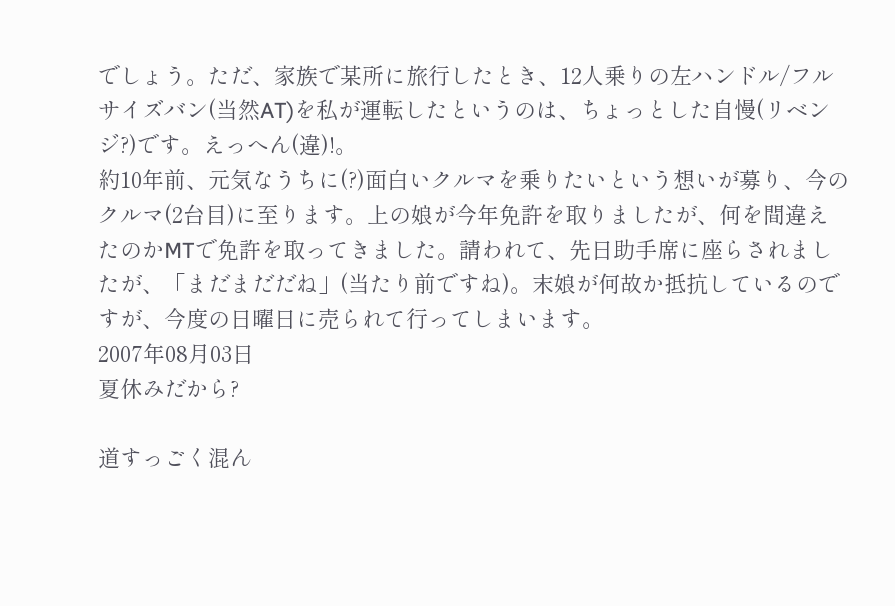でしょう。ただ、家族で某所に旅行したとき、12人乗りの左ハンドル/フルサイズバン(当然AT)を私が運転したというのは、ちょっとした自慢(リベンジ?)です。えっへん(違)!。
約10年前、元気なうちに(?)面白いクルマを乗りたいという想いが募り、今のクルマ(2台目)に至ります。上の娘が今年免許を取りましたが、何を間違えたのかMTで免許を取ってきました。請われて、先日助手席に座らされましたが、「まだまだだね」(当たり前ですね)。末娘が何故か抵抗しているのですが、今度の日曜日に売られて行ってしまいます。
2007年08月03日
夏休みだから?

道すっごく混ん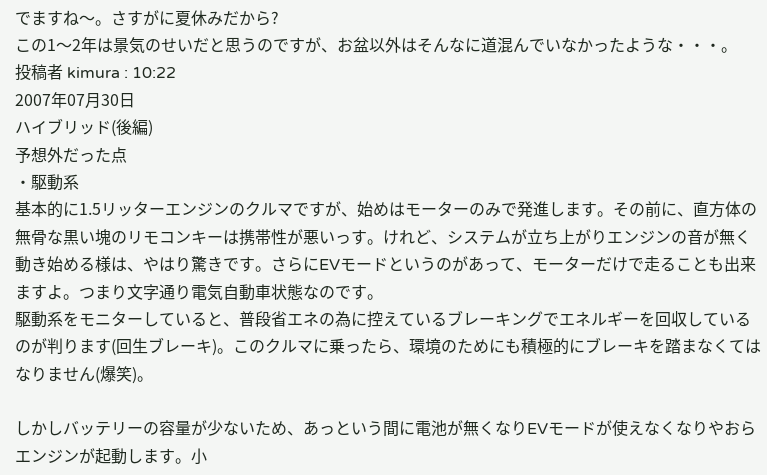でますね〜。さすがに夏休みだから?
この1〜2年は景気のせいだと思うのですが、お盆以外はそんなに道混んでいなかったような・・・。
投稿者 kimura : 10:22
2007年07月30日
ハイブリッド(後編)
予想外だった点
・駆動系
基本的に1.5リッターエンジンのクルマですが、始めはモーターのみで発進します。その前に、直方体の無骨な黒い塊のリモコンキーは携帯性が悪いっす。けれど、システムが立ち上がりエンジンの音が無く動き始める様は、やはり驚きです。さらにEVモードというのがあって、モーターだけで走ることも出来ますよ。つまり文字通り電気自動車状態なのです。
駆動系をモニターしていると、普段省エネの為に控えているブレーキングでエネルギーを回収しているのが判ります(回生ブレーキ)。このクルマに乗ったら、環境のためにも積極的にブレーキを踏まなくてはなりません(爆笑)。

しかしバッテリーの容量が少ないため、あっという間に電池が無くなりEVモードが使えなくなりやおらエンジンが起動します。小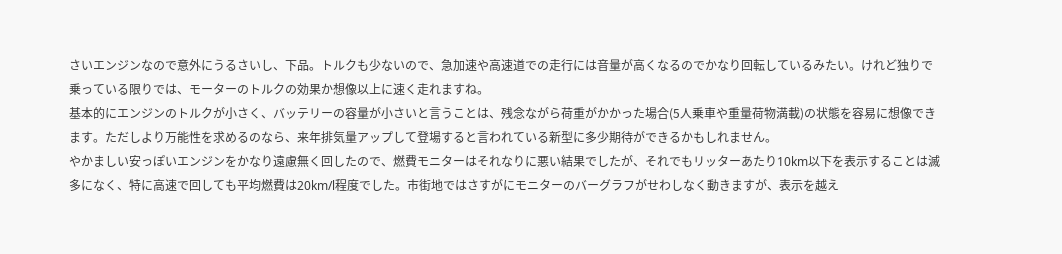さいエンジンなので意外にうるさいし、下品。トルクも少ないので、急加速や高速道での走行には音量が高くなるのでかなり回転しているみたい。けれど独りで乗っている限りでは、モーターのトルクの効果か想像以上に速く走れますね。
基本的にエンジンのトルクが小さく、バッテリーの容量が小さいと言うことは、残念ながら荷重がかかった場合(5人乗車や重量荷物満載)の状態を容易に想像できます。ただしより万能性を求めるのなら、来年排気量アップして登場すると言われている新型に多少期待ができるかもしれません。
やかましい安っぽいエンジンをかなり遠慮無く回したので、燃費モニターはそれなりに悪い結果でしたが、それでもリッターあたり10km以下を表示することは滅多になく、特に高速で回しても平均燃費は20km/l程度でした。市街地ではさすがにモニターのバーグラフがせわしなく動きますが、表示を越え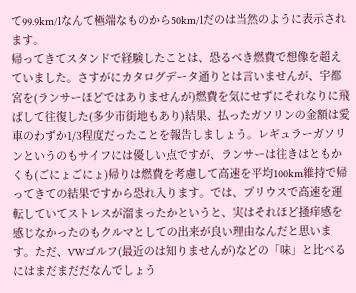て99.9km/lなんて極端なものから50km/lだのは当然のように表示されます。
帰ってきてスタンドで経験したことは、恐るべき燃費で想像を超えていました。さすがにカタログデータ通りとは言いませんが、宇都宮を(ランサーほどではありませんが)燃費を気にせずにそれなりに飛ばして往復した(多少市街地もあり)結果、払ったガソリンの金額は愛車のわずか1/3程度だったことを報告しましょう。レギュラーガソリンというのもサイフには優しい点ですが、ランサーは往きはともかくも(ごにょごにょ)帰りは燃費を考慮して高速を平均100km維持で帰ってきての結果ですから恐れ入ります。では、プリウスで高速を運転していてストレスが溜まったかというと、実はそれほど掻痒感を感じなかったのもクルマとしての出来が良い理由なんだと思います。ただ、VWゴルフ(最近のは知りませんが)などの「味」と比べるにはまだまだだなんでしょう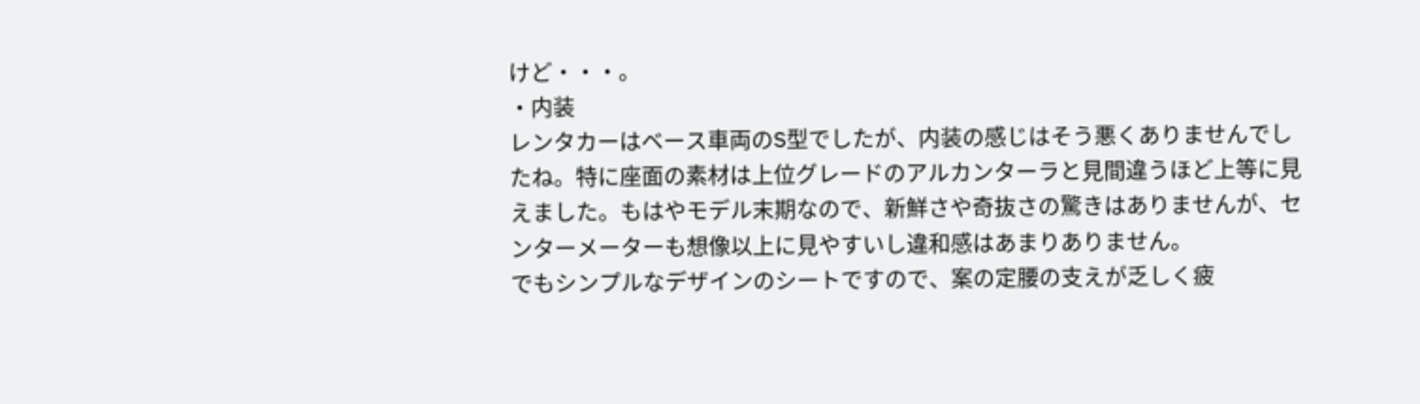けど・・・。
・内装
レンタカーはベース車両のS型でしたが、内装の感じはそう悪くありませんでしたね。特に座面の素材は上位グレードのアルカンターラと見間違うほど上等に見えました。もはやモデル末期なので、新鮮さや奇抜さの驚きはありませんが、センターメーターも想像以上に見やすいし違和感はあまりありません。
でもシンプルなデザインのシートですので、案の定腰の支えが乏しく疲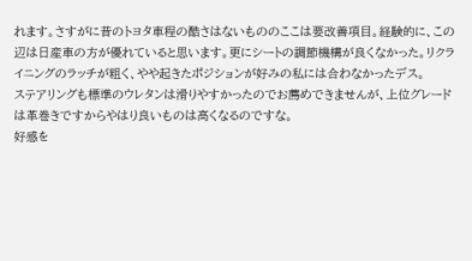れます。さすがに昔のトヨタ車程の酷さはないもののここは要改善項目。経験的に、この辺は日産車の方が優れていると思います。更にシートの調節機構が良くなかった。リクライニングのラッチが粗く、やや起きたポジションが好みの私には合わなかったデス。
ステアリングも標準のウレタンは滑りやすかったのでお薦めできませんが、上位グレードは革巻きですからやはり良いものは高くなるのですな。
好感を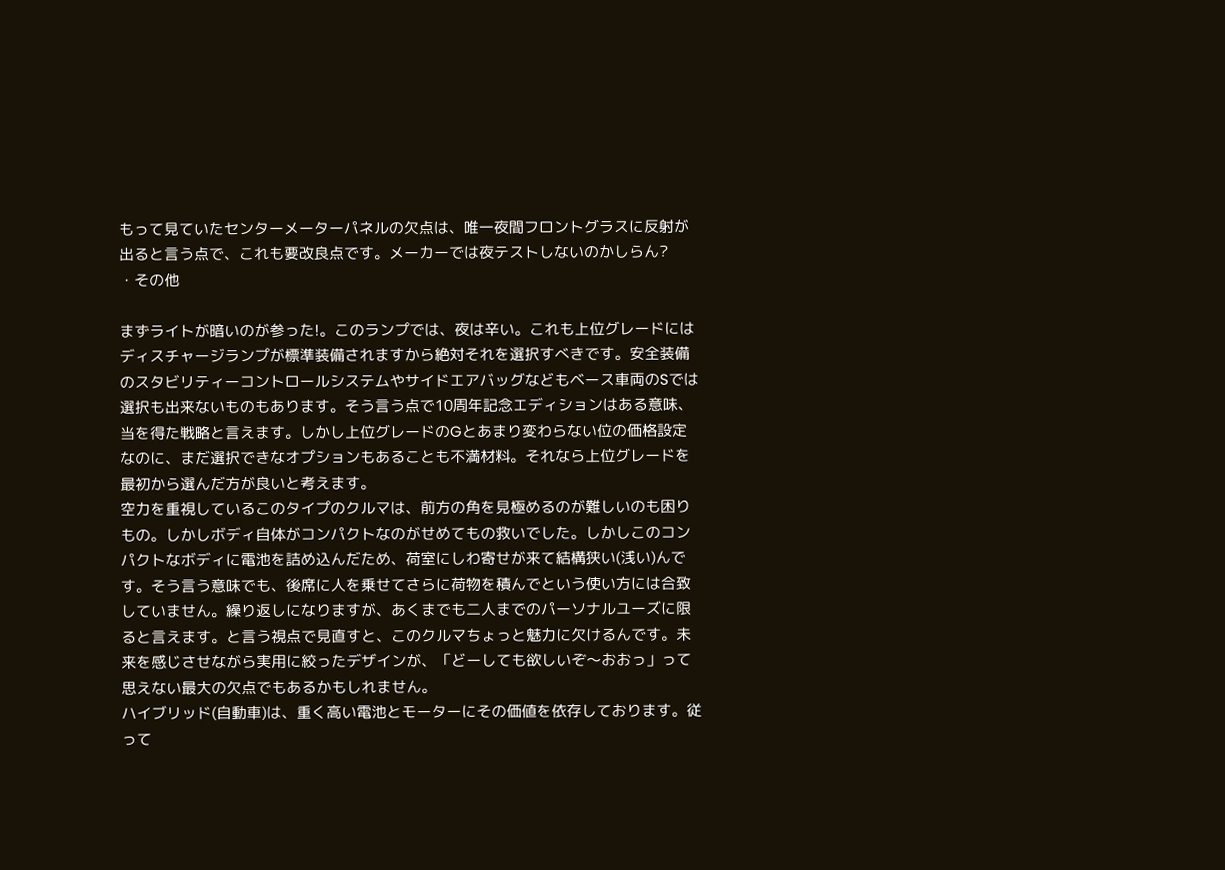もって見ていたセンターメーターパネルの欠点は、唯一夜間フロントグラスに反射が出ると言う点で、これも要改良点です。メーカーでは夜テストしないのかしらん?
・その他

まずライトが暗いのが参った!。このランプでは、夜は辛い。これも上位グレードにはディスチャージランプが標準装備されますから絶対それを選択すべきです。安全装備のスタビリティーコントロールシステムやサイドエアバッグなどもベース車両のSでは選択も出来ないものもあります。そう言う点で10周年記念エディションはある意味、当を得た戦略と言えます。しかし上位グレードのGとあまり変わらない位の価格設定なのに、まだ選択できなオプションもあることも不満材料。それなら上位グレードを最初から選んだ方が良いと考えます。
空力を重視しているこのタイプのクルマは、前方の角を見極めるのが難しいのも困りもの。しかしボディ自体がコンパクトなのがせめてもの救いでした。しかしこのコンパクトなボディに電池を詰め込んだため、荷室にしわ寄せが来て結構狭い(浅い)んです。そう言う意味でも、後席に人を乗せてさらに荷物を積んでという使い方には合致していません。繰り返しになりますが、あくまでも二人までのパーソナルユーズに限ると言えます。と言う視点で見直すと、このクルマちょっと魅力に欠けるんです。未来を感じさせながら実用に絞ったデザインが、「どーしても欲しいぞ〜おおっ」って思えない最大の欠点でもあるかもしれません。
ハイブリッド(自動車)は、重く高い電池とモーターにその価値を依存しております。従って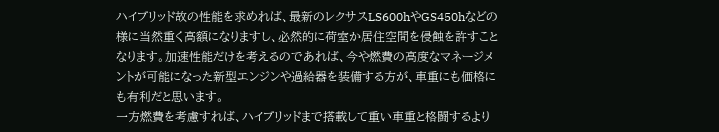ハイブリッド故の性能を求めれば、最新のレクサスLS600hやGS450hなどの様に当然重く高額になりますし、必然的に荷室か居住空間を侵蝕を許すことなります。加速性能だけを考えるのであれば、今や燃費の高度なマネージメントが可能になった新型エンジンや過給器を装備する方が、車重にも価格にも有利だと思います。
一方燃費を考慮すれば、ハイブリッドまで搭載して重い車重と格闘するより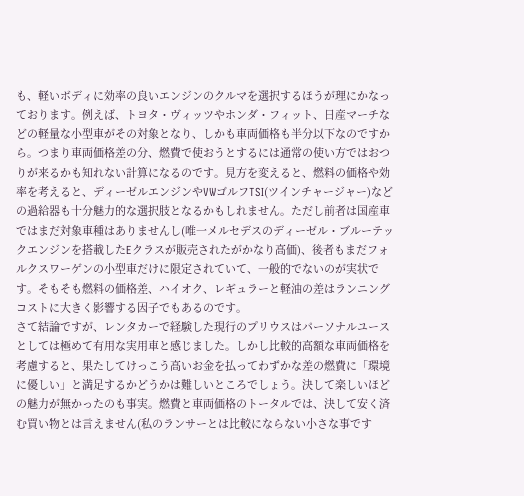も、軽いボディに効率の良いエンジンのクルマを選択するほうが理にかなっております。例えば、トヨタ・ヴィッツやホンダ・フィット、日産マーチなどの軽量な小型車がその対象となり、しかも車両価格も半分以下なのですから。つまり車両価格差の分、燃費で使おうとするには通常の使い方ではおつりが来るかも知れない計算になるのです。見方を変えると、燃料の価格や効率を考えると、ディーゼルエンジンやVWゴルフTSI(ツインチャージャー)などの過給器も十分魅力的な選択肢となるかもしれません。ただし前者は国産車ではまだ対象車種はありませんし(唯一メルセデスのディーゼル・ブルーテックエンジンを搭載したEクラスが販売されたがかなり高価)、後者もまだフォルクスワーゲンの小型車だけに限定されていて、一般的でないのが実状です。そもそも燃料の価格差、ハイオク、レギュラーと軽油の差はランニングコストに大きく影響する因子でもあるのです。
さて結論ですが、レンタカーで経験した現行のプリウスはパーソナルユースとしては極めて有用な実用車と感じました。しかし比較的高額な車両価格を考慮すると、果たしてけっこう高いお金を払ってわずかな差の燃費に「環境に優しい」と満足するかどうかは難しいところでしょう。決して楽しいほどの魅力が無かったのも事実。燃費と車両価格のトータルでは、決して安く済む買い物とは言えません(私のランサーとは比較にならない小さな事です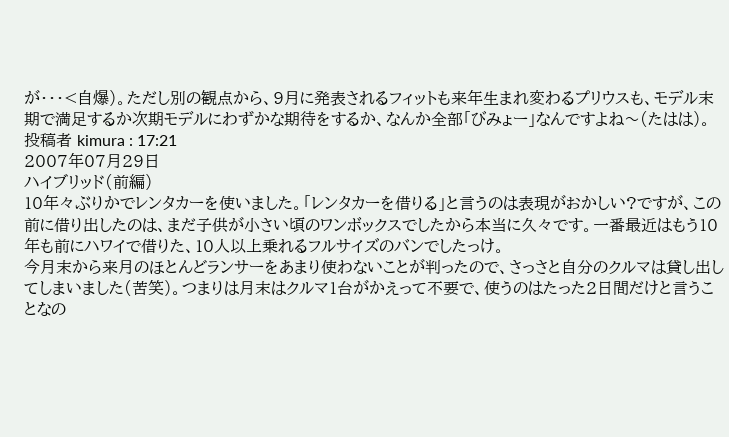が・・・<自爆)。ただし別の観点から、9月に発表されるフィットも来年生まれ変わるプリウスも、モデル末期で満足するか次期モデルにわずかな期待をするか、なんか全部「びみょー」なんですよね〜(たはは)。
投稿者 kimura : 17:21
2007年07月29日
ハイブリッド(前編)
10年々ぶりかでレンタカーを使いました。「レンタカーを借りる」と言うのは表現がおかしい?ですが、この前に借り出したのは、まだ子供が小さい頃のワンボックスでしたから本当に久々です。一番最近はもう10年も前にハワイで借りた、10人以上乗れるフルサイズのバンでしたっけ。
今月末から来月のほとんどランサーをあまり使わないことが判ったので、さっさと自分のクルマは貸し出してしまいました(苦笑)。つまりは月末はクルマ1台がかえって不要で、使うのはたった2日間だけと言うことなの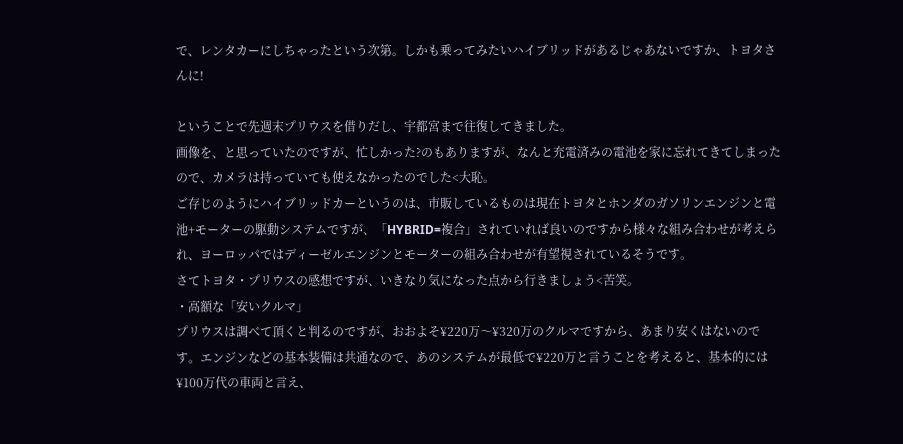で、レンタカーにしちゃったという次第。しかも乗ってみたいハイブリッドがあるじゃあないですか、トヨタさんに!

ということで先週末プリウスを借りだし、宇都宮まで往復してきました。
画像を、と思っていたのですが、忙しかった?のもありますが、なんと充電済みの電池を家に忘れてきてしまったので、カメラは持っていても使えなかったのでした<大恥。
ご存じのようにハイブリッドカーというのは、市販しているものは現在トヨタとホンダのガソリンエンジンと電池+モーターの駆動システムですが、「HYBRID=複合」されていれば良いのですから様々な組み合わせが考えられ、ヨーロッパではディーゼルエンジンとモーターの組み合わせが有望視されているそうです。
さてトヨタ・プリウスの感想ですが、いきなり気になった点から行きましょう<苦笑。
・高額な「安いクルマ」
プリウスは調べて頂くと判るのですが、おおよそ¥220万〜¥320万のクルマですから、あまり安くはないのです。エンジンなどの基本装備は共通なので、あのシステムが最低で¥220万と言うことを考えると、基本的には¥100万代の車両と言え、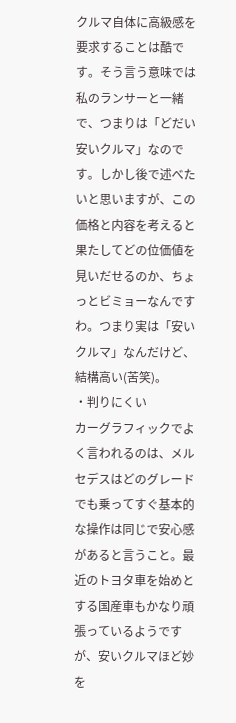クルマ自体に高級感を要求することは酷です。そう言う意味では私のランサーと一緒で、つまりは「どだい安いクルマ」なのです。しかし後で述べたいと思いますが、この価格と内容を考えると果たしてどの位価値を見いだせるのか、ちょっとビミョーなんですわ。つまり実は「安いクルマ」なんだけど、結構高い(苦笑)。
・判りにくい
カーグラフィックでよく言われるのは、メルセデスはどのグレードでも乗ってすぐ基本的な操作は同じで安心感があると言うこと。最近のトヨタ車を始めとする国産車もかなり頑張っているようですが、安いクルマほど妙を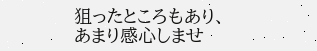狙ったところもあり、あまり感心しませ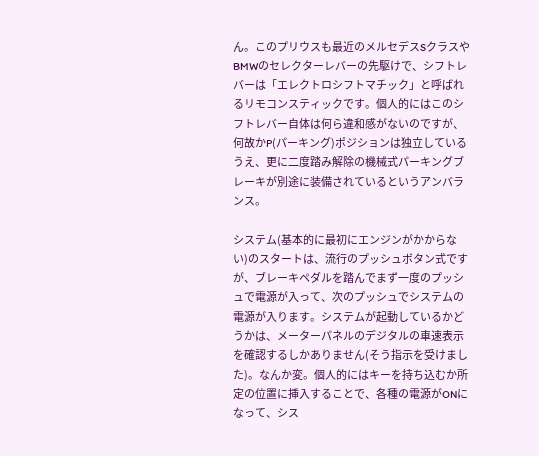ん。このプリウスも最近のメルセデスSクラスやBMWのセレクターレバーの先駆けで、シフトレバーは「エレクトロシフトマチック」と呼ばれるリモコンスティックです。個人的にはこのシフトレバー自体は何ら違和感がないのですが、何故かP(パーキング)ポジションは独立しているうえ、更に二度踏み解除の機械式パーキングブレーキが別途に装備されているというアンバランス。

システム(基本的に最初にエンジンがかからない)のスタートは、流行のプッシュボタン式ですが、ブレーキペダルを踏んでまず一度のプッシュで電源が入って、次のプッシュでシステムの電源が入ります。システムが起動しているかどうかは、メーターパネルのデジタルの車速表示を確認するしかありません(そう指示を受けました)。なんか変。個人的にはキーを持ち込むか所定の位置に挿入することで、各種の電源がONになって、シス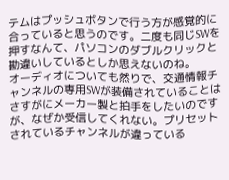テムはプッシュボタンで行う方が感覚的に合っていると思うのです。二度も同じSWを押すなんて、パソコンのダブルクリックと勘違いしているとしか思えないのね。
オーディオについても然りで、交通情報チャンネルの専用SWが装備されていることはさすがにメーカー製と拍手をしたいのですが、なぜか受信してくれない。プリセットされているチャンネルが違っている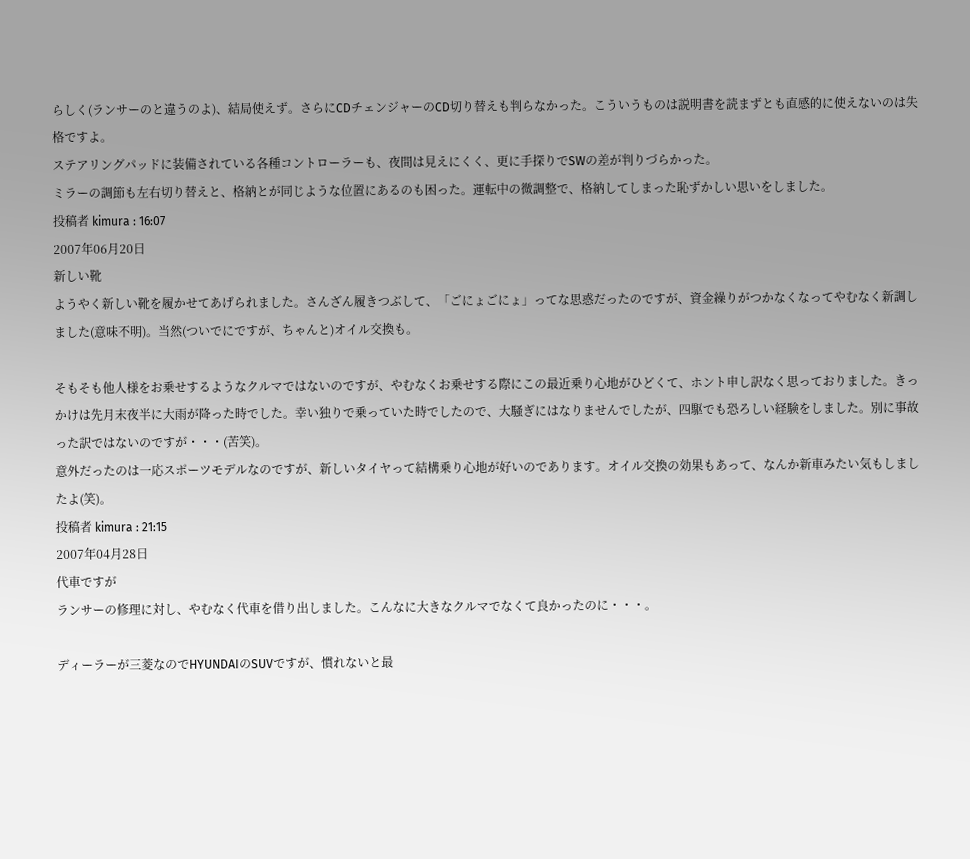らしく(ランサーのと違うのよ)、結局使えず。さらにCDチェンジャーのCD切り替えも判らなかった。こういうものは説明書を読まずとも直感的に使えないのは失格ですよ。
ステアリングパッドに装備されている各種コントローラーも、夜間は見えにくく、更に手探りでSWの差が判りづらかった。
ミラーの調節も左右切り替えと、格納とが同じような位置にあるのも困った。運転中の微調整で、格納してしまった恥ずかしい思いをしました。
投稿者 kimura : 16:07
2007年06月20日
新しい靴
ようやく新しい靴を履かせてあげられました。さんざん履きつぶして、「ごにょごにょ」ってな思惑だったのですが、資金繰りがつかなくなってやむなく新調しました(意味不明)。当然(ついでにですが、ちゃんと)オイル交換も。

そもそも他人様をお乗せするようなクルマではないのですが、やむなくお乗せする際にこの最近乗り心地がひどくて、ホント申し訳なく思っておりました。きっかけは先月末夜半に大雨が降った時でした。幸い独りで乗っていた時でしたので、大騒ぎにはなりませんでしたが、四駆でも恐ろしい経験をしました。別に事故った訳ではないのですが・・・(苦笑)。
意外だったのは一応スポーツモデルなのですが、新しいタイヤって結構乗り心地が好いのであります。オイル交換の効果もあって、なんか新車みたい気もしましたよ(笑)。
投稿者 kimura : 21:15
2007年04月28日
代車ですが
ランサーの修理に対し、やむなく代車を借り出しました。こんなに大きなクルマでなくて良かったのに・・・。

ディーラーが三菱なのでHYUNDAIのSUVですが、慣れないと最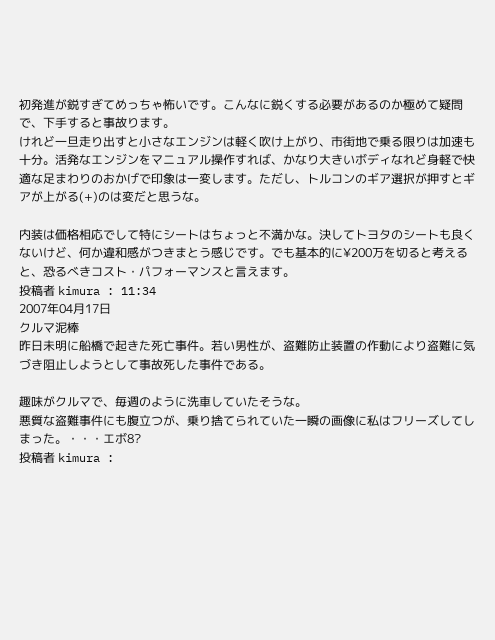初発進が鋭すぎてめっちゃ怖いです。こんなに鋭くする必要があるのか極めて疑問で、下手すると事故ります。
けれど一旦走り出すと小さなエンジンは軽く吹け上がり、市街地で乗る限りは加速も十分。活発なエンジンをマニュアル操作すれば、かなり大きいボディなれど身軽で快適な足まわりのおかげで印象は一変します。ただし、トルコンのギア選択が押すとギアが上がる(+)のは変だと思うな。

内装は価格相応でして特にシートはちょっと不満かな。決してトヨタのシートも良くないけど、何か違和感がつきまとう感じです。でも基本的に¥200万を切ると考えると、恐るべきコスト・パフォーマンスと言えます。
投稿者 kimura : 11:34
2007年04月17日
クルマ泥棒
昨日未明に船橋で起きた死亡事件。若い男性が、盗難防止装置の作動により盗難に気づき阻止しようとして事故死した事件である。

趣味がクルマで、毎週のように洗車していたそうな。
悪質な盗難事件にも腹立つが、乗り捨てられていた一瞬の画像に私はフリーズしてしまった。・・・エボ8?
投稿者 kimura :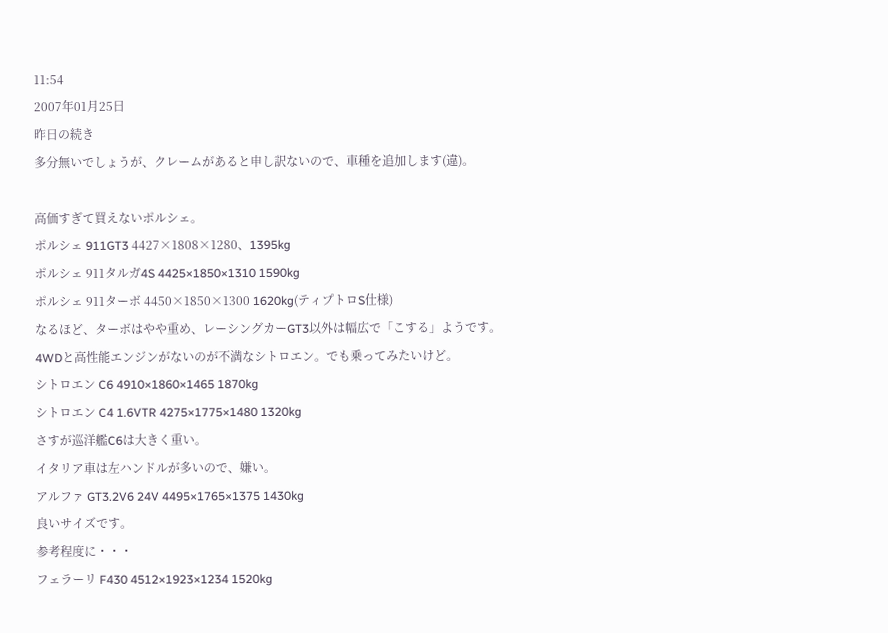11:54
2007年01月25日
昨日の続き
多分無いでしょうが、クレームがあると申し訳ないので、車種を追加します(違)。

高価すぎて買えないポルシェ。
ポルシェ 911GT3 4427×1808×1280、1395kg
ポルシェ 911タルガ4S 4425×1850×1310 1590kg
ポルシェ 911ターボ 4450×1850×1300 1620kg(ティプトロS仕様)
なるほど、ターボはやや重め、レーシングカーGT3以外は幅広で「こする」ようです。
4WDと高性能エンジンがないのが不満なシトロエン。でも乗ってみたいけど。
シトロエン C6 4910×1860×1465 1870kg
シトロエン C4 1.6VTR 4275×1775×1480 1320kg
さすが巡洋艦C6は大きく重い。
イタリア車は左ハンドルが多いので、嫌い。
アルファ GT3.2V6 24V 4495×1765×1375 1430kg
良いサイズです。
参考程度に・・・
フェラーリ F430 4512×1923×1234 1520kg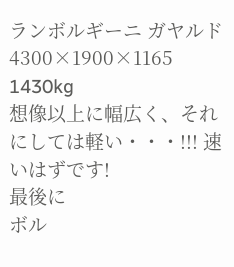ランボルギーニ ガヤルド 4300×1900×1165 1430kg
想像以上に幅広く、それにしては軽い・・・!!! 速いはずです!
最後に
ボル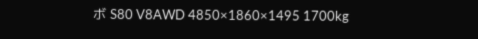ボ S80 V8AWD 4850×1860×1495 1700kg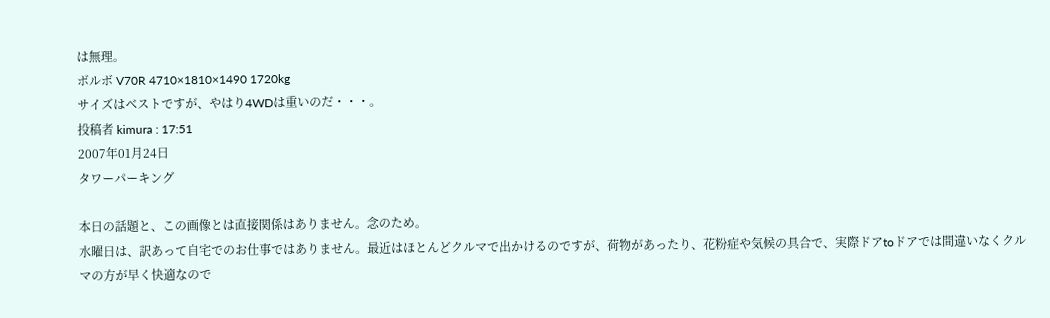は無理。
ボルボ V70R 4710×1810×1490 1720kg
サイズはベストですが、やはり4WDは重いのだ・・・。
投稿者 kimura : 17:51
2007年01月24日
タワーパーキング

本日の話題と、この画像とは直接関係はありません。念のため。
水曜日は、訳あって自宅でのお仕事ではありません。最近はほとんどクルマで出かけるのですが、荷物があったり、花粉症や気候の具合で、実際ドアtoドアでは間違いなくクルマの方が早く快適なので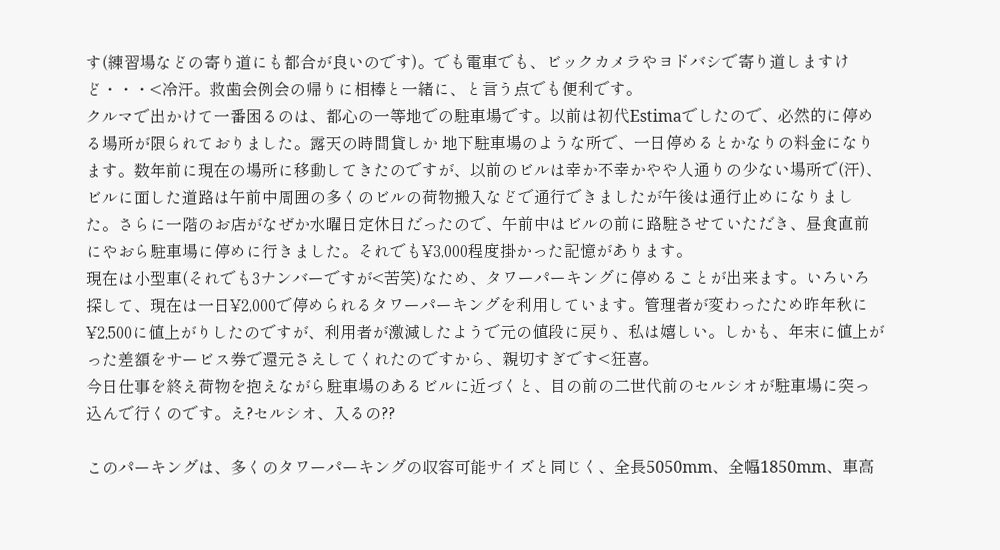す(練習場などの寄り道にも都合が良いのです)。でも電車でも、ビックカメラやヨドバシで寄り道しますけど・・・<冷汗。救歯会例会の帰りに相棒と一緒に、と言う点でも便利です。
クルマで出かけて一番困るのは、都心の一等地での駐車場です。以前は初代Estimaでしたので、必然的に停める場所が限られておりました。露天の時間貸しか 地下駐車場のような所で、一日停めるとかなりの料金になります。数年前に現在の場所に移動してきたのですが、以前のビルは幸か不幸かやや人通りの少ない場所で(汗)、ビルに面した道路は午前中周囲の多くのビルの荷物搬入などで通行できましたが午後は通行止めになりました。さらに一階のお店がなぜか水曜日定休日だったので、午前中はビルの前に路駐させていただき、昼食直前にやおら駐車場に停めに行きました。それでも¥3,000程度掛かった記憶があります。
現在は小型車(それでも3ナンバーですが<苦笑)なため、タワーパーキングに停めることが出来ます。いろいろ探して、現在は一日¥2,000で停められるタワーパーキングを利用しています。管理者が変わったため昨年秋に¥2,500に値上がりしたのですが、利用者が激減したようで元の値段に戻り、私は嬉しい。しかも、年末に値上がった差額をサービス券で還元さえしてくれたのですから、親切すぎです<狂喜。
今日仕事を終え荷物を抱えながら駐車場のあるビルに近づくと、目の前の二世代前のセルシオが駐車場に突っ込んで行くのです。え?セルシオ、入るの??

このパーキングは、多くのタワーパーキングの収容可能サイズと同じく、全長5050mm、全幅1850mm、車高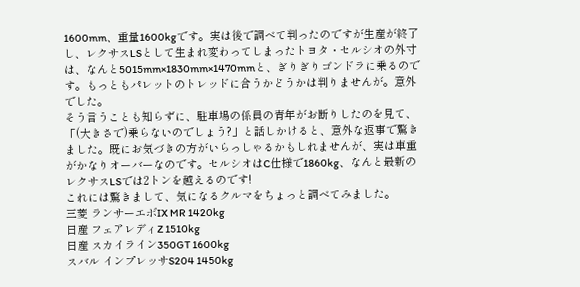1600mm、重量1600kgです。実は後で調べて判ったのですが生産が終了し、レクサスLSとして生まれ変わってしまったトヨタ・セルシオの外寸は、なんと5015mm×1830mm×1470mmと、ぎりぎりゴンドラに乗るのです。もっともパレットのトレッドに合うかどうかは判りませんが。意外でした。
そう言うことも知らずに、駐車場の係員の青年がお断りしたのを見て、「(大きさで)乗らないのでしょう?」と話しかけると、意外な返事で驚きました。既にお気づきの方がいらっしゃるかもしれませんが、実は車重がかなりオーバーなのです。セルシオはC仕様で1860kg、なんと最新のレクサスLSでは2トンを越えるのです!
これには驚きまして、気になるクルマをちょっと調べてみました。
三菱 ランサーエボIX MR 1420kg
日産 フェアレディZ 1510kg
日産 スカイライン350GT 1600kg
スバル インプレッサS204 1450kg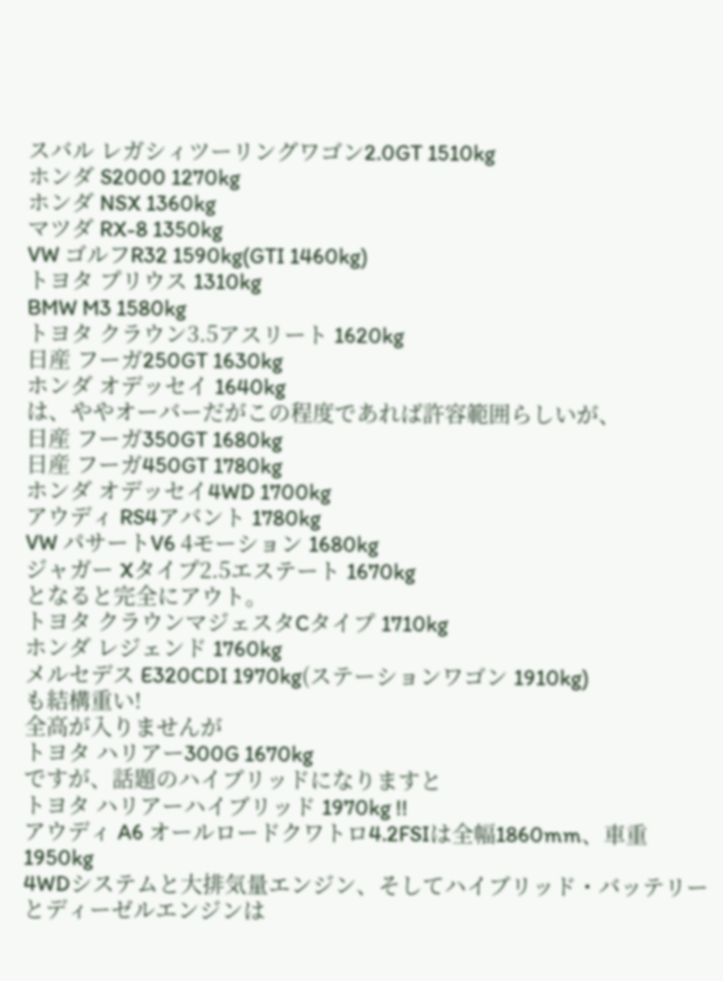スバル レガシィツーリングワゴン2.0GT 1510kg
ホンダ S2000 1270kg
ホンダ NSX 1360kg
マツダ RX-8 1350kg
VW ゴルフR32 1590kg(GTI 1460kg)
トヨタ プリウス 1310kg
BMW M3 1580kg
トヨタ クラウン3.5アスリート 1620kg
日産 フーガ250GT 1630kg
ホンダ オデッセイ 1640kg
は、ややオーバーだがこの程度であれば許容範囲らしいが、
日産 フーガ350GT 1680kg
日産 フーガ450GT 1780kg
ホンダ オデッセイ4WD 1700kg
アウディ RS4アバント 1780kg
VW パサートV6 4モーション 1680kg
ジャガー Xタイプ2.5エステート 1670kg
となると完全にアウト。
トヨタ クラウンマジェスタCタイプ 1710kg
ホンダ レジェンド 1760kg
メルセデス E320CDI 1970kg(ステーションワゴン 1910kg)
も結構重い!
全高が入りませんが
トヨタ ハリアー300G 1670kg
ですが、話題のハイブリッドになりますと
トヨタ ハリアーハイブリッド 1970kg !!
アウディ A6 オールロードクワトロ4.2FSIは全幅1860mm、車重1950kg
4WDシステムと大排気量エンジン、そしてハイブリッド・バッテリーとディーゼルエンジンは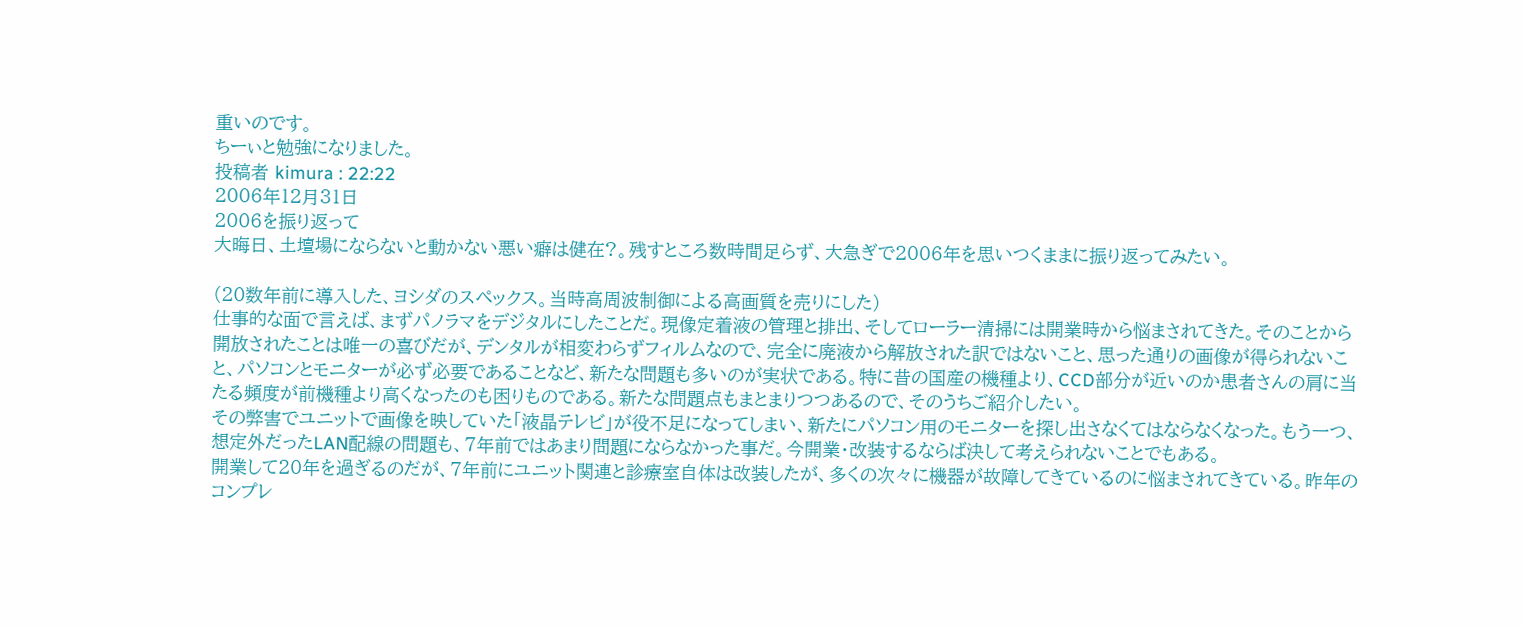重いのです。
ちーぃと勉強になりました。
投稿者 kimura : 22:22
2006年12月31日
2006を振り返って
大晦日、土壇場にならないと動かない悪い癖は健在?。残すところ数時間足らず、大急ぎで2006年を思いつくままに振り返ってみたい。

(20数年前に導入した、ヨシダのスペックス。当時高周波制御による高画質を売りにした)
仕事的な面で言えば、まずパノラマをデジタルにしたことだ。現像定着液の管理と排出、そしてローラー清掃には開業時から悩まされてきた。そのことから開放されたことは唯一の喜びだが、デンタルが相変わらずフィルムなので、完全に廃液から解放された訳ではないこと、思った通りの画像が得られないこと、パソコンとモニターが必ず必要であることなど、新たな問題も多いのが実状である。特に昔の国産の機種より、CCD部分が近いのか患者さんの肩に当たる頻度が前機種より高くなったのも困りものである。新たな問題点もまとまりつつあるので、そのうちご紹介したい。
その弊害でユニットで画像を映していた「液晶テレビ」が役不足になってしまい、新たにパソコン用のモニターを探し出さなくてはならなくなった。もう一つ、想定外だったLAN配線の問題も、7年前ではあまり問題にならなかった事だ。今開業・改装するならば決して考えられないことでもある。
開業して20年を過ぎるのだが、7年前にユニット関連と診療室自体は改装したが、多くの次々に機器が故障してきているのに悩まされてきている。昨年のコンプレ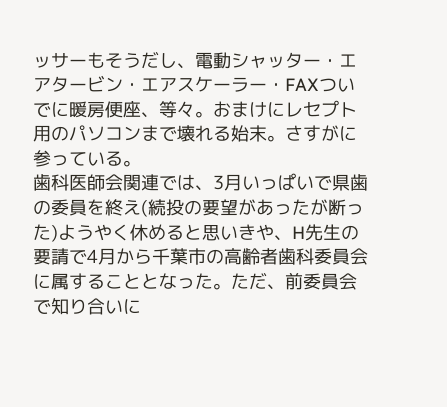ッサーもそうだし、電動シャッター・エアタービン・エアスケーラー・FAXついでに暖房便座、等々。おまけにレセプト用のパソコンまで壊れる始末。さすがに参っている。
歯科医師会関連では、3月いっぱいで県歯の委員を終え(続投の要望があったが断った)ようやく休めると思いきや、H先生の要請で4月から千葉市の高齢者歯科委員会に属することとなった。ただ、前委員会で知り合いに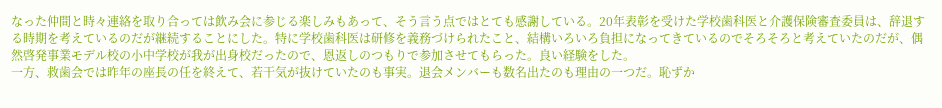なった仲間と時々連絡を取り合っては飲み会に参じる楽しみもあって、そう言う点ではとても感謝している。20年表彰を受けた学校歯科医と介護保険審査委員は、辞退する時期を考えているのだが継続することにした。特に学校歯科医は研修を義務づけられたこと、結構いろいろ負担になってきているのでそろそろと考えていたのだが、偶然啓発事業モデル校の小中学校が我が出身校だったので、恩返しのつもりで参加させてもらった。良い経験をした。
一方、救歯会では昨年の座長の任を終えて、若干気が抜けていたのも事実。退会メンバーも数名出たのも理由の一つだ。恥ずか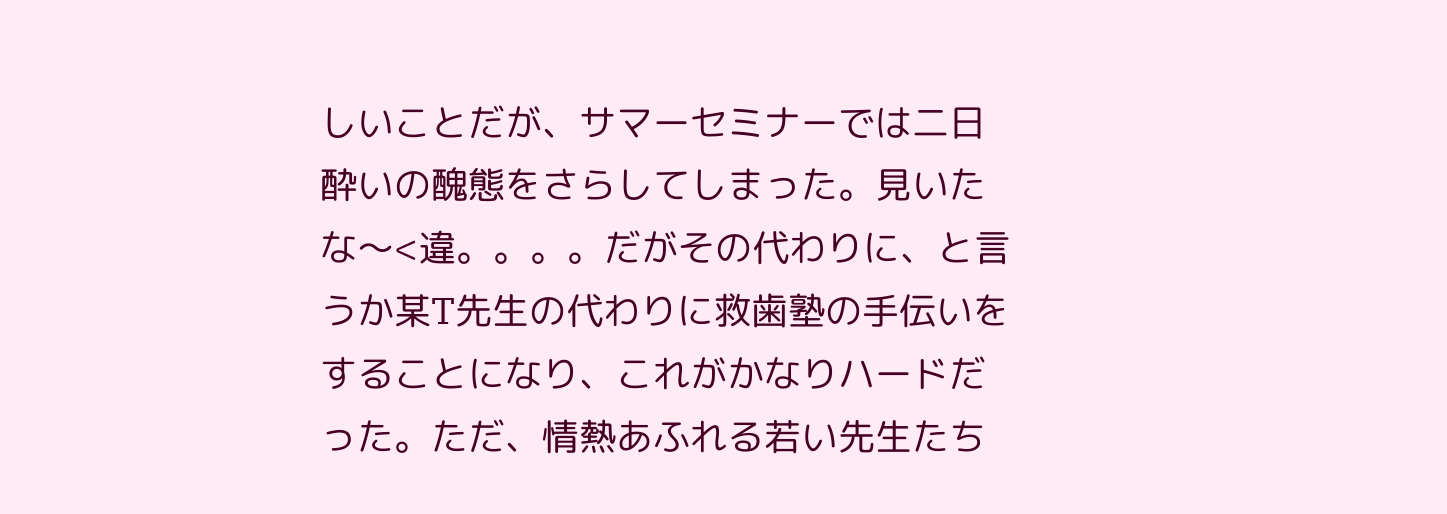しいことだが、サマーセミナーでは二日酔いの醜態をさらしてしまった。見いたな〜<違。。。。だがその代わりに、と言うか某T先生の代わりに救歯塾の手伝いをすることになり、これがかなりハードだった。ただ、情熱あふれる若い先生たち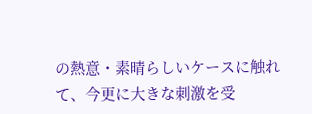の熱意・素晴らしいケースに触れて、今更に大きな刺激を受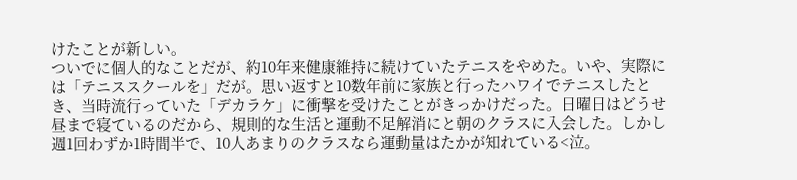けたことが新しい。
ついでに個人的なことだが、約10年来健康維持に続けていたテニスをやめた。いや、実際には「テニススクールを」だが。思い返すと10数年前に家族と行ったハワイでテニスしたとき、当時流行っていた「デカラケ」に衝撃を受けたことがきっかけだった。日曜日はどうせ昼まで寝ているのだから、規則的な生活と運動不足解消にと朝のクラスに入会した。しかし週1回わずか1時間半で、10人あまりのクラスなら運動量はたかが知れている<泣。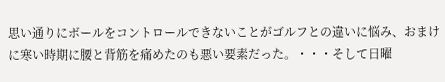思い通りにボールをコントロールできないことがゴルフとの違いに悩み、おまけに寒い時期に腰と背筋を痛めたのも悪い要素だった。・・・そして日曜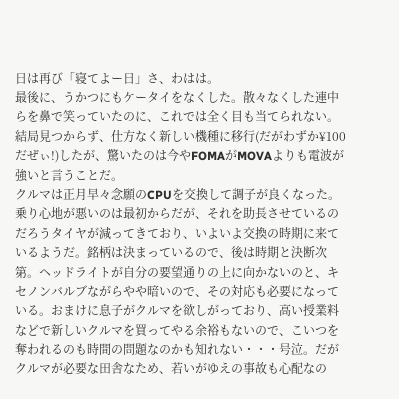日は再び「寝てよー日」さ、わはは。
最後に、うかつにもケータイをなくした。散々なくした連中らを鼻で笑っていたのに、これでは全く目も当てられない。結局見つからず、仕方なく新しい機種に移行(だがわずか¥100だぜぃ!)したが、驚いたのは今やFOMAがMOVAよりも電波が強いと言うことだ。
クルマは正月早々念願のCPUを交換して調子が良くなった。乗り心地が悪いのは最初からだが、それを助長させているのだろうタイヤが減ってきており、いよいよ交換の時期に来ているようだ。銘柄は決まっているので、後は時期と決断次第。ヘッドライトが自分の要望通りの上に向かないのと、キセノンバルブながらやや暗いので、その対応も必要になっている。おまけに息子がクルマを欲しがっており、高い授業料などで新しいクルマを買ってやる余裕もないので、こいつを奪われるのも時間の問題なのかも知れない・・・号泣。だがクルマが必要な田舎なため、若いがゆえの事故も心配なの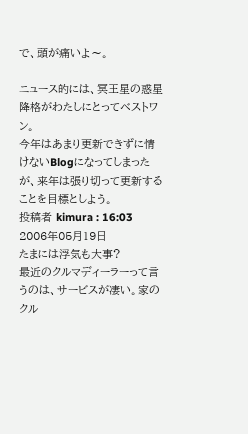で、頭が痛いよ〜。

ニュース的には、冥王星の惑星降格がわたしにとってベストワン。
今年はあまり更新できずに情けないBlogになってしまったが、来年は張り切って更新することを目標としよう。
投稿者 kimura : 16:03
2006年05月19日
たまには浮気も大事?
最近のクルマディーラーって言うのは、サービスが凄い。家のクル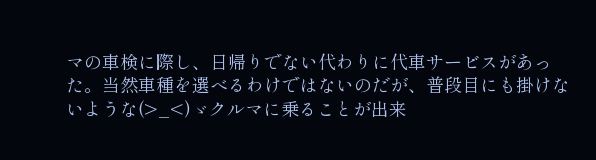マの車検に際し、日帰りでない代わりに代車サービスがあった。当然車種を選べるわけではないのだが、普段目にも掛けないような(>_<)ゞクルマに乗ることが出来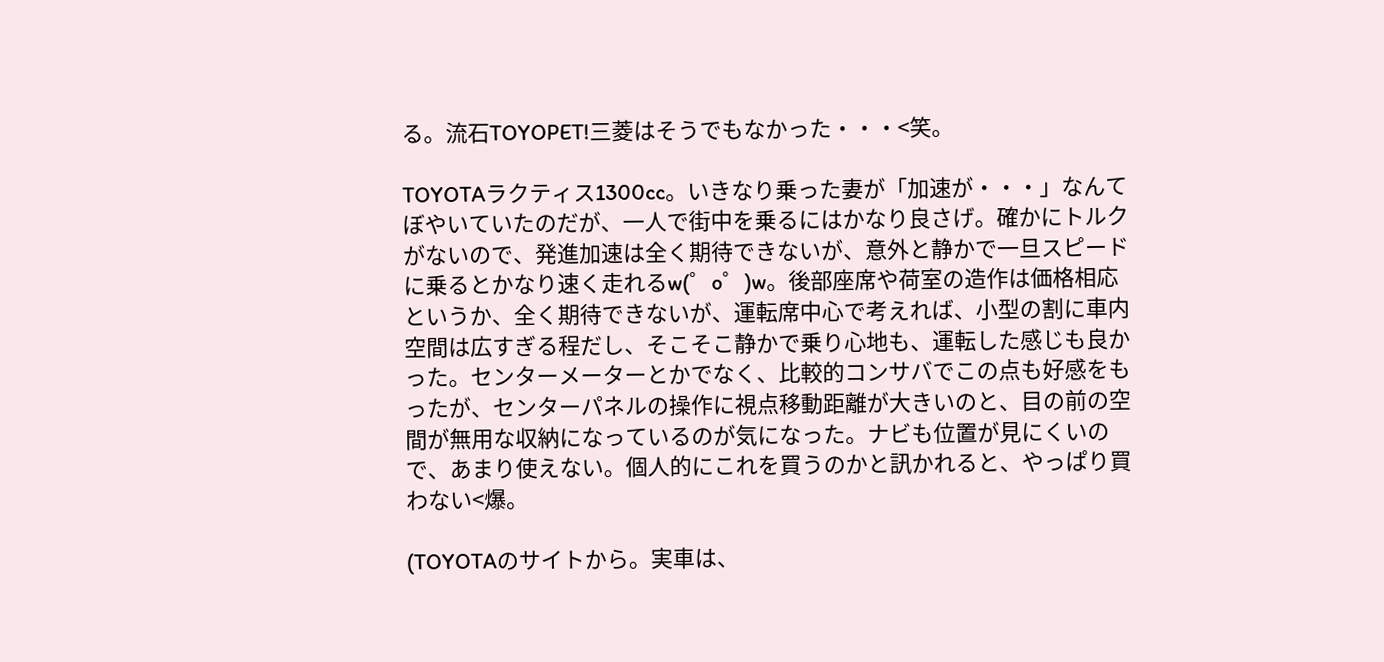る。流石TOYOPET!三菱はそうでもなかった・・・<笑。

TOYOTAラクティス1300cc。いきなり乗った妻が「加速が・・・」なんてぼやいていたのだが、一人で街中を乗るにはかなり良さげ。確かにトルクがないので、発進加速は全く期待できないが、意外と静かで一旦スピードに乗るとかなり速く走れるw(゜o゜)w。後部座席や荷室の造作は価格相応というか、全く期待できないが、運転席中心で考えれば、小型の割に車内空間は広すぎる程だし、そこそこ静かで乗り心地も、運転した感じも良かった。センターメーターとかでなく、比較的コンサバでこの点も好感をもったが、センターパネルの操作に視点移動距離が大きいのと、目の前の空間が無用な収納になっているのが気になった。ナビも位置が見にくいので、あまり使えない。個人的にこれを買うのかと訊かれると、やっぱり買わない<爆。

(TOYOTAのサイトから。実車は、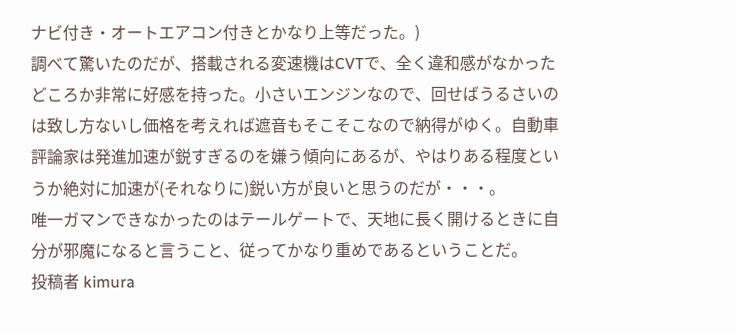ナビ付き・オートエアコン付きとかなり上等だった。)
調べて驚いたのだが、搭載される変速機はCVTで、全く違和感がなかったどころか非常に好感を持った。小さいエンジンなので、回せばうるさいのは致し方ないし価格を考えれば遮音もそこそこなので納得がゆく。自動車評論家は発進加速が鋭すぎるのを嫌う傾向にあるが、やはりある程度というか絶対に加速が(それなりに)鋭い方が良いと思うのだが・・・。
唯一ガマンできなかったのはテールゲートで、天地に長く開けるときに自分が邪魔になると言うこと、従ってかなり重めであるということだ。
投稿者 kimura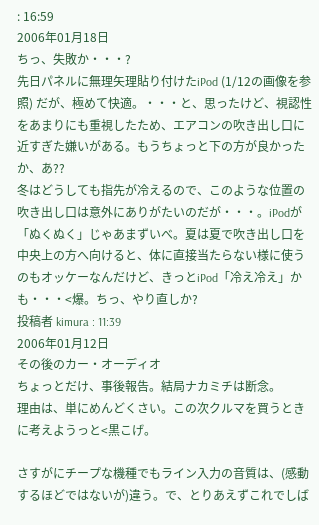: 16:59
2006年01月18日
ちっ、失敗か・・・?
先日パネルに無理矢理貼り付けたiPod (1/12の画像を参照) だが、極めて快適。・・・と、思ったけど、視認性をあまりにも重視したため、エアコンの吹き出し口に近すぎた嫌いがある。もうちょっと下の方が良かったか、あ??
冬はどうしても指先が冷えるので、このような位置の吹き出し口は意外にありがたいのだが・・・。iPodが「ぬくぬく」じゃあまずいべ。夏は夏で吹き出し口を中央上の方へ向けると、体に直接当たらない様に使うのもオッケーなんだけど、きっとiPod「冷え冷え」かも・・・<爆。ちっ、やり直しか?
投稿者 kimura : 11:39
2006年01月12日
その後のカー・オーディオ
ちょっとだけ、事後報告。結局ナカミチは断念。
理由は、単にめんどくさい。この次クルマを買うときに考えようっと<黒こげ。

さすがにチープな機種でもライン入力の音質は、(感動するほどではないが)違う。で、とりあえずこれでしば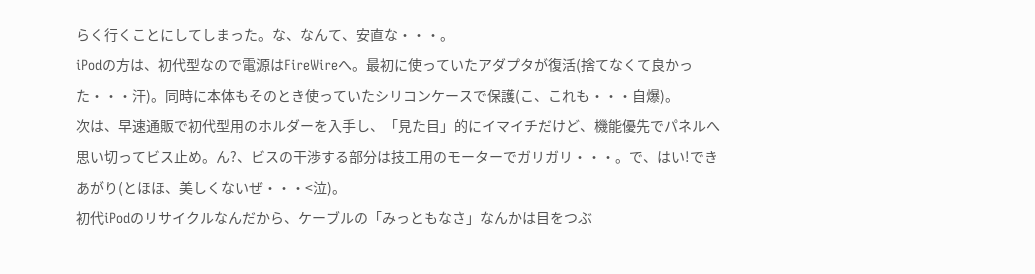らく行くことにしてしまった。な、なんて、安直な・・・。
iPodの方は、初代型なので電源はFireWireへ。最初に使っていたアダプタが復活(捨てなくて良かった・・・汗)。同時に本体もそのとき使っていたシリコンケースで保護(こ、これも・・・自爆)。
次は、早速通販で初代型用のホルダーを入手し、「見た目」的にイマイチだけど、機能優先でパネルへ思い切ってビス止め。ん?、ビスの干渉する部分は技工用のモーターでガリガリ・・・。で、はい!できあがり(とほほ、美しくないぜ・・・<泣)。
初代iPodのリサイクルなんだから、ケーブルの「みっともなさ」なんかは目をつぶ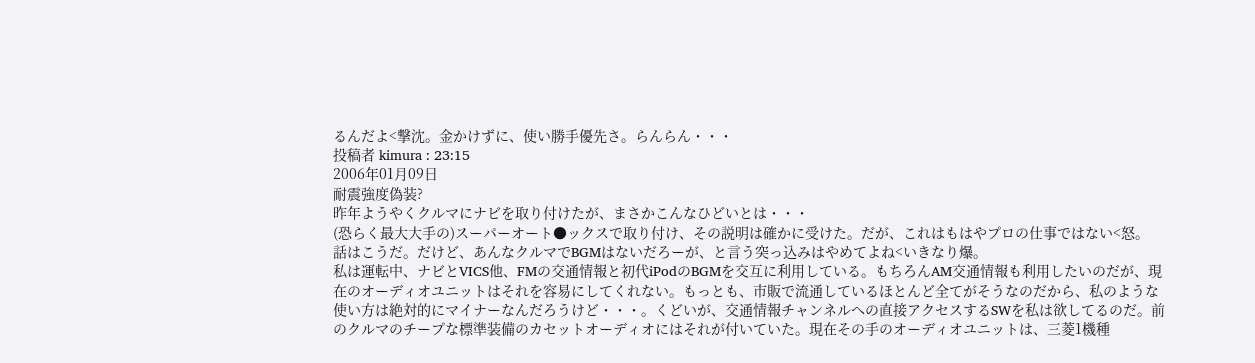るんだよ<撃沈。金かけずに、使い勝手優先さ。らんらん・・・
投稿者 kimura : 23:15
2006年01月09日
耐震強度偽装?
昨年ようやくクルマにナビを取り付けたが、まさかこんなひどいとは・・・
(恐らく最大大手の)スーパーオート●ックスで取り付け、その説明は確かに受けた。だが、これはもはやプロの仕事ではない<怒。
話はこうだ。だけど、あんなクルマでBGMはないだろーが、と言う突っ込みはやめてよね<いきなり爆。
私は運転中、ナビとVICS他、FMの交通情報と初代iPodのBGMを交互に利用している。もちろんAM交通情報も利用したいのだが、現在のオーディオユニットはそれを容易にしてくれない。もっとも、市販で流通しているほとんど全てがそうなのだから、私のような使い方は絶対的にマイナーなんだろうけど・・・。くどいが、交通情報チャンネルへの直接アクセスするSWを私は欲してるのだ。前のクルマのチープな標準装備のカセットオーディオにはそれが付いていた。現在その手のオーディオユニットは、三菱1機種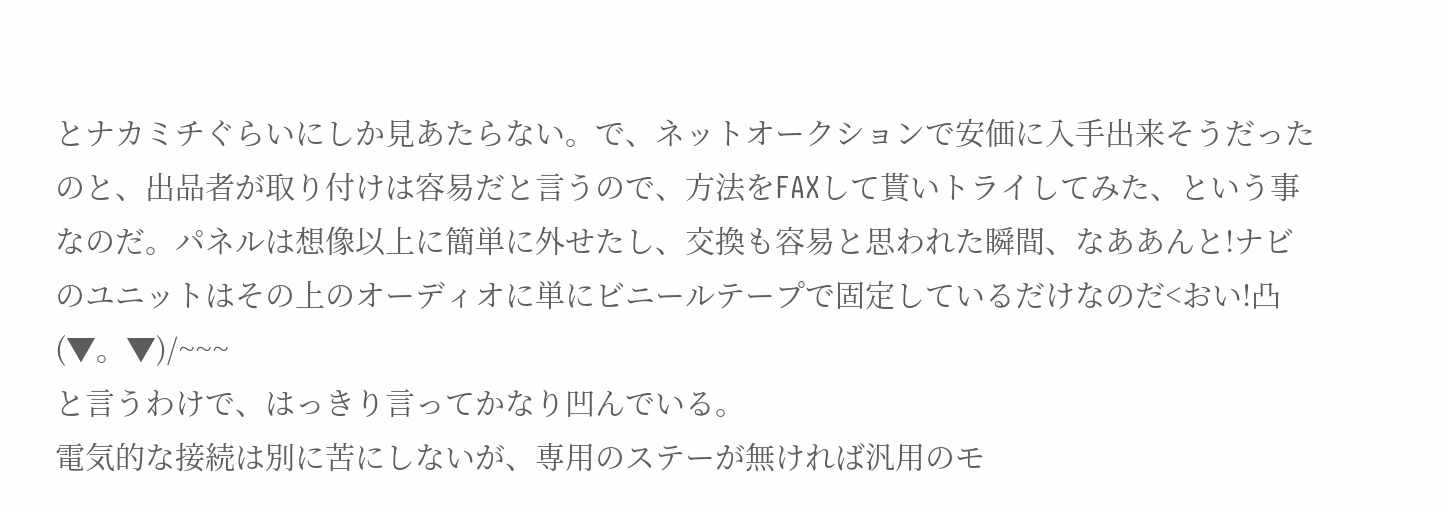とナカミチぐらいにしか見あたらない。で、ネットオークションで安価に入手出来そうだったのと、出品者が取り付けは容易だと言うので、方法をFAXして貰いトライしてみた、という事なのだ。パネルは想像以上に簡単に外せたし、交換も容易と思われた瞬間、なああんと!ナビのユニットはその上のオーディオに単にビニールテープで固定しているだけなのだ<おい!凸(▼。▼)/~~~
と言うわけで、はっきり言ってかなり凹んでいる。
電気的な接続は別に苦にしないが、専用のステーが無ければ汎用のモ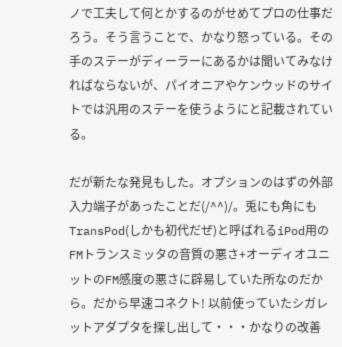ノで工夫して何とかするのがせめてプロの仕事だろう。そう言うことで、かなり怒っている。その手のステーがディーラーにあるかは聞いてみなければならないが、パイオニアやケンウッドのサイトでは汎用のステーを使うようにと記載されている。

だが新たな発見もした。オプションのはずの外部入力端子があったことだ(/^^)/。兎にも角にもTransPod(しかも初代だぜ)と呼ばれるiPod用のFMトランスミッタの音質の悪さ+オーディオユニットのFM感度の悪さに辟易していた所なのだから。だから早速コネクト! 以前使っていたシガレットアダプタを探し出して・・・かなりの改善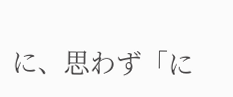に、思わず「に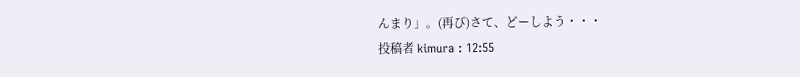んまり」。(再び)さて、どーしよう・・・
投稿者 kimura : 12:55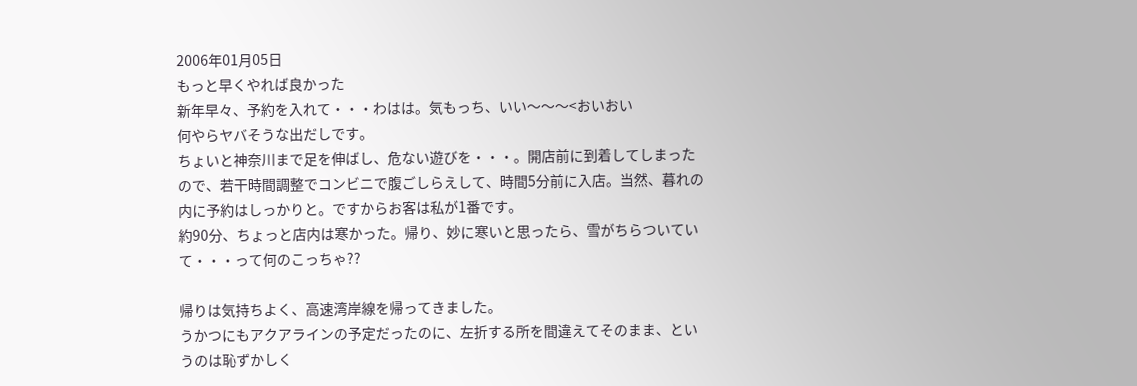2006年01月05日
もっと早くやれば良かった
新年早々、予約を入れて・・・わはは。気もっち、いい〜〜〜<おいおい
何やらヤバそうな出だしです。
ちょいと神奈川まで足を伸ばし、危ない遊びを・・・。開店前に到着してしまったので、若干時間調整でコンビニで腹ごしらえして、時間5分前に入店。当然、暮れの内に予約はしっかりと。ですからお客は私が1番です。
約90分、ちょっと店内は寒かった。帰り、妙に寒いと思ったら、雪がちらついていて・・・って何のこっちゃ??

帰りは気持ちよく、高速湾岸線を帰ってきました。
うかつにもアクアラインの予定だったのに、左折する所を間違えてそのまま、というのは恥ずかしく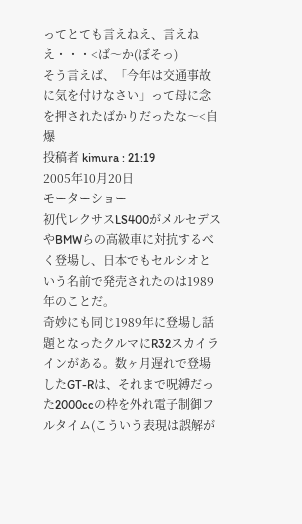ってとても言えねえ、言えねえ・・・<ば〜か(ぼそっ)
そう言えば、「今年は交通事故に気を付けなさい」って母に念を押されたばかりだったな〜<自爆
投稿者 kimura : 21:19
2005年10月20日
モーターショー
初代レクサスLS400がメルセデスやBMWらの高級車に対抗するべく登場し、日本でもセルシオという名前で発売されたのは1989年のことだ。
奇妙にも同じ1989年に登場し話題となったクルマにR32スカイラインがある。数ヶ月遅れで登場したGT-Rは、それまで呪縛だった2000ccの枠を外れ電子制御フルタイム(こういう表現は誤解が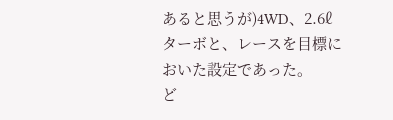あると思うが)4WD、2.6ℓターボと、レースを目標においた設定であった。
ど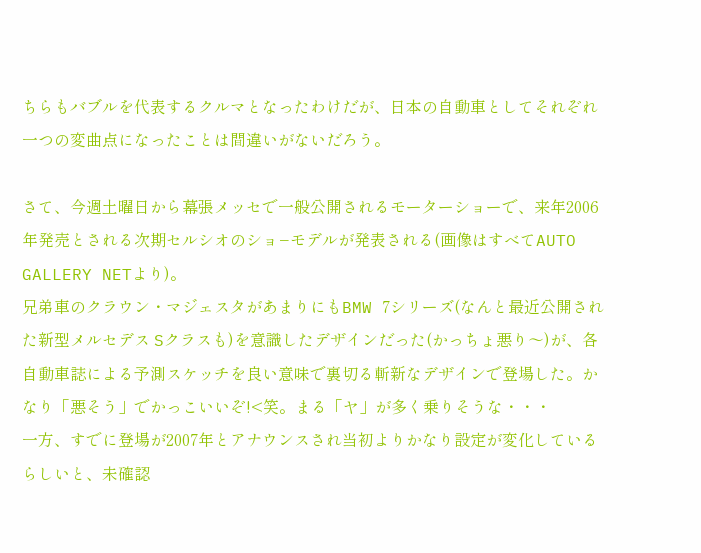ちらもバブルを代表するクルマとなったわけだが、日本の自動車としてそれぞれ一つの変曲点になったことは間違いがないだろう。

さて、今週土曜日から幕張メッセで一般公開されるモーターショーで、来年2006年発売とされる次期セルシオのショ−モデルが発表される(画像はすべてAUTO GALLERY NETより)。
兄弟車のクラウン・マジェスタがあまりにもBMW 7シリーズ(なんと最近公開された新型メルセデス Sクラスも)を意識したデザインだった(かっちょ悪り〜)が、各自動車誌による予測スケッチを良い意味で裏切る斬新なデザインで登場した。かなり「悪そう」でかっこいいぞ!<笑。まる「ヤ」が多く乗りそうな・・・
一方、すでに登場が2007年とアナウンスされ当初よりかなり設定が変化しているらしいと、未確認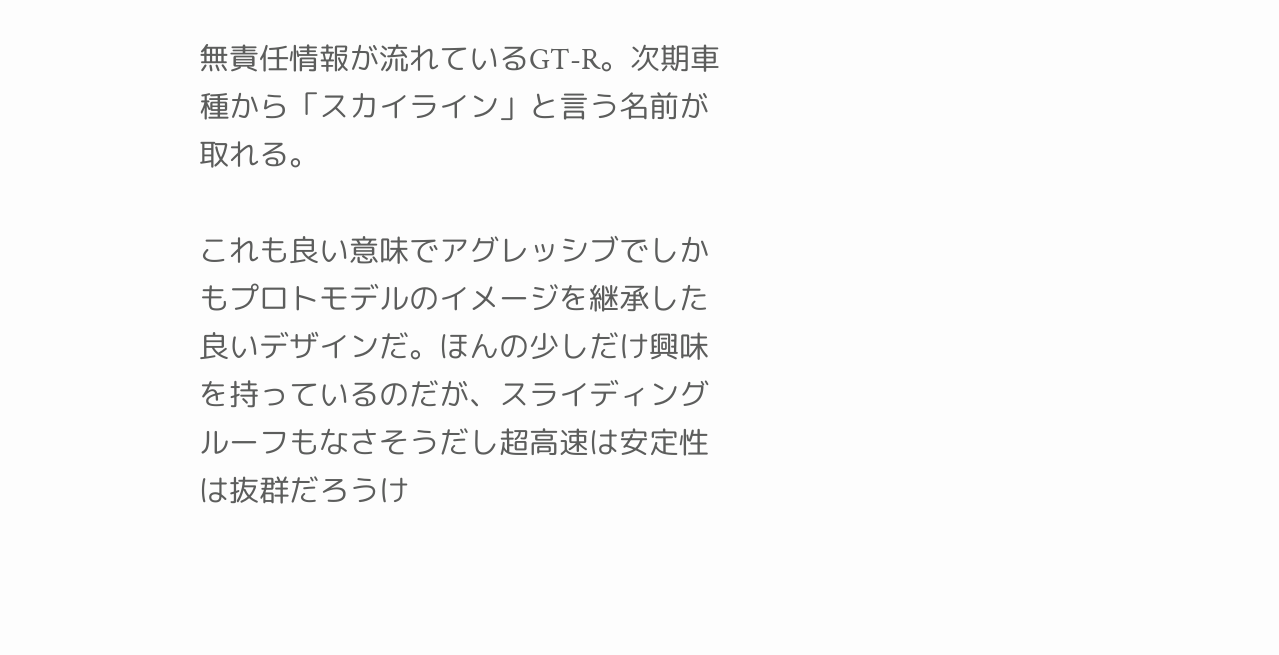無責任情報が流れているGT-R。次期車種から「スカイライン」と言う名前が取れる。

これも良い意味でアグレッシブでしかもプロトモデルのイメージを継承した良いデザインだ。ほんの少しだけ興味を持っているのだが、スライディングルーフもなさそうだし超高速は安定性は抜群だろうけ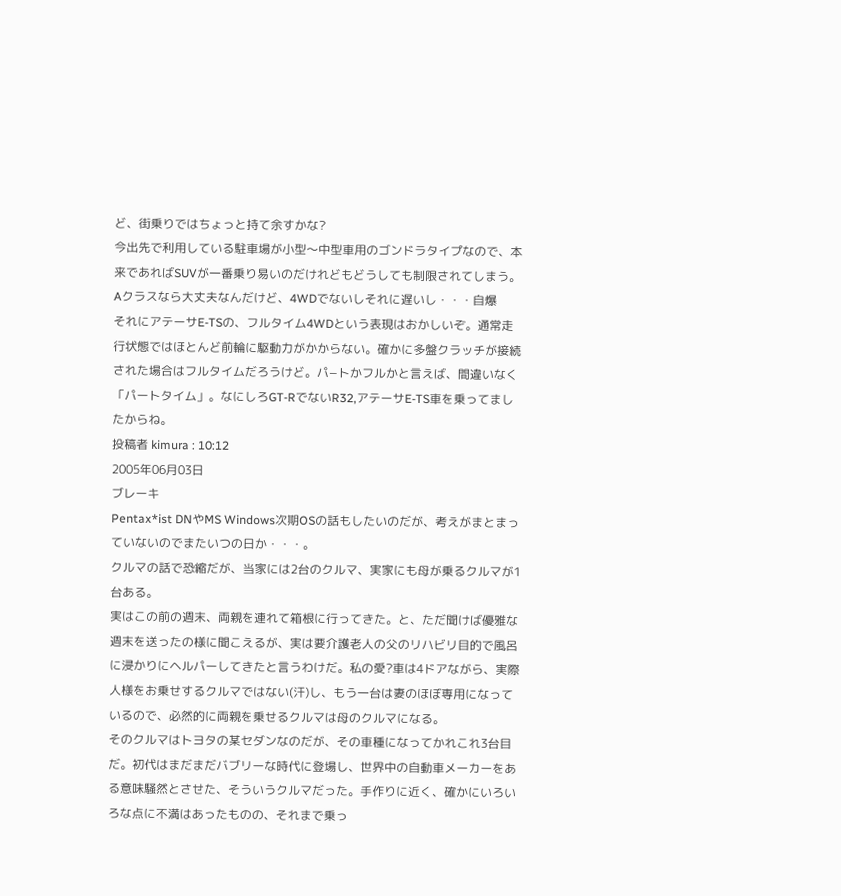ど、街乗りではちょっと持て余すかな?
今出先で利用している駐車場が小型〜中型車用のゴンドラタイプなので、本来であればSUVが一番乗り易いのだけれどもどうしても制限されてしまう。Aクラスなら大丈夫なんだけど、4WDでないしそれに遅いし・・・自爆
それにアテーサE-TSの、フルタイム4WDという表現はおかしいぞ。通常走行状態ではほとんど前輪に駆動力がかからない。確かに多盤クラッチが接続された場合はフルタイムだろうけど。パ−トかフルかと言えば、間違いなく「パートタイム」。なにしろGT-RでないR32,アテーサE-TS車を乗ってましたからね。
投稿者 kimura : 10:12
2005年06月03日
ブレーキ
Pentax*ist DNやMS Windows次期OSの話もしたいのだが、考えがまとまっていないのでまたいつの日か・・・。
クルマの話で恐縮だが、当家には2台のクルマ、実家にも母が乗るクルマが1台ある。
実はこの前の週末、両親を連れて箱根に行ってきた。と、ただ聞けば優雅な週末を送ったの様に聞こえるが、実は要介護老人の父のリハビリ目的で風呂に浸かりにヘルパーしてきたと言うわけだ。私の愛?車は4ドアながら、実際人様をお乗せするクルマではない(汗)し、もう一台は妻のほぼ専用になっているので、必然的に両親を乗せるクルマは母のクルマになる。
そのクルマはトヨタの某セダンなのだが、その車種になってかれこれ3台目だ。初代はまだまだバブリーな時代に登場し、世界中の自動車メーカーをある意味騒然とさせた、そういうクルマだった。手作りに近く、確かにいろいろな点に不満はあったものの、それまで乗っ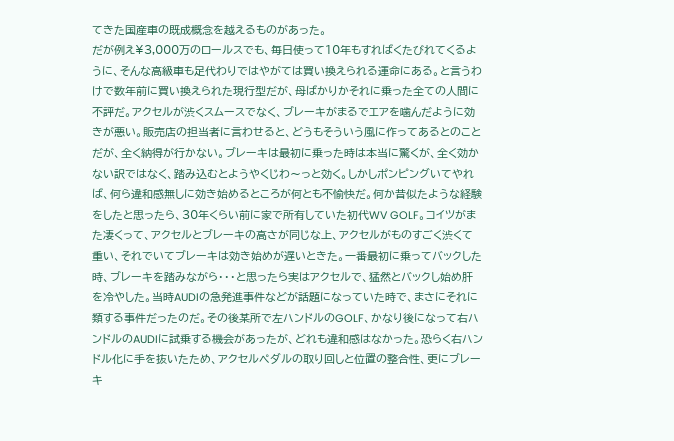てきた国産車の既成概念を越えるものがあった。
だが例え¥3,000万のロールスでも、毎日使って10年もすればくたびれてくるように、そんな高級車も足代わりではやがては買い換えられる運命にある。と言うわけで数年前に買い換えられた現行型だが、母ばかりかそれに乗った全ての人間に不評だ。アクセルが渋くスムースでなく、ブレーキがまるでエアを噛んだように効きが悪い。販売店の担当者に言わせると、どうもそういう風に作ってあるとのことだが、全く納得が行かない。ブレーキは最初に乗った時は本当に驚くが、全く効かない訳ではなく、踏み込むとようやくじわ〜っと効く。しかしポンピングいてやれば、何ら違和感無しに効き始めるところが何とも不愉快だ。何か昔似たような経験をしたと思ったら、30年くらい前に家で所有していた初代WV GOLF。コイツがまた凄くって、アクセルとブレーキの高さが同じな上、アクセルがものすごく渋くて重い、それでいてブレーキは効き始めが遅いときた。一番最初に乗ってバックした時、ブレーキを踏みながら・・・と思ったら実はアクセルで、猛然とバックし始め肝を冷やした。当時AUDIの急発進事件などが話題になっていた時で、まさにそれに類する事件だったのだ。その後某所で左ハンドルのGOLF、かなり後になって右ハンドルのAUDIに試乗する機会があったが、どれも違和感はなかった。恐らく右ハンドル化に手を抜いたため、アクセルペダルの取り回しと位置の整合性、更にブレーキ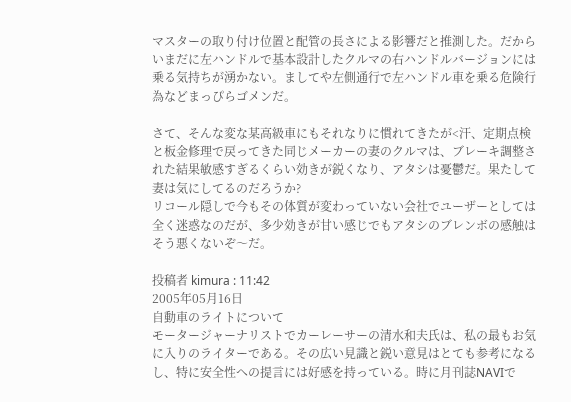マスターの取り付け位置と配管の長さによる影響だと推測した。だからいまだに左ハンドルで基本設計したクルマの右ハンドルバージョンには乗る気持ちが湧かない。ましてや左側通行で左ハンドル車を乗る危険行為などまっぴらゴメンだ。

さて、そんな変な某高級車にもそれなりに慣れてきたが<汗、定期点検と板金修理で戻ってきた同じメーカーの妻のクルマは、ブレーキ調整された結果敏感すぎるくらい効きが鋭くなり、アタシは憂鬱だ。果たして妻は気にしてるのだろうか?
リコール隠しで今もその体質が変わっていない会社でユーザーとしては全く迷惑なのだが、多少効きが甘い感じでもアタシのブレンボの感触はそう悪くないぞ〜だ。

投稿者 kimura : 11:42
2005年05月16日
自動車のライトについて
モータージャーナリストでカーレーサーの清水和夫氏は、私の最もお気に入りのライターである。その広い見識と鋭い意見はとても参考になるし、特に安全性への提言には好感を持っている。時に月刊誌NAVIで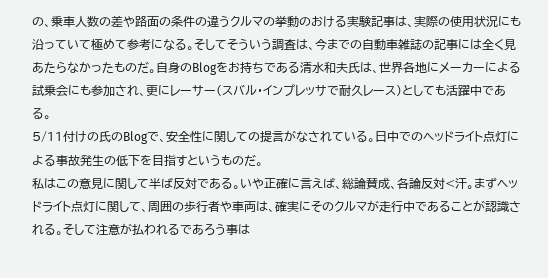の、乗車人数の差や路面の条件の違うクルマの挙動のおける実験記事は、実際の使用状況にも沿っていて極めて参考になる。そしてそういう調査は、今までの自動車雑誌の記事には全く見あたらなかったものだ。自身のBlogをお持ちである清水和夫氏は、世界各地にメーカーによる試乗会にも参加され、更にレーサー(スバル・インプレッサで耐久レース)としても活躍中である。
5/11付けの氏のBlogで、安全性に関しての提言がなされている。日中でのヘッドライト点灯による事故発生の低下を目指すというものだ。
私はこの意見に関して半ば反対である。いや正確に言えば、総論賛成、各論反対<汗。まずヘッドライト点灯に関して、周囲の歩行者や車両は、確実にそのクルマが走行中であることが認識される。そして注意が払われるであろう事は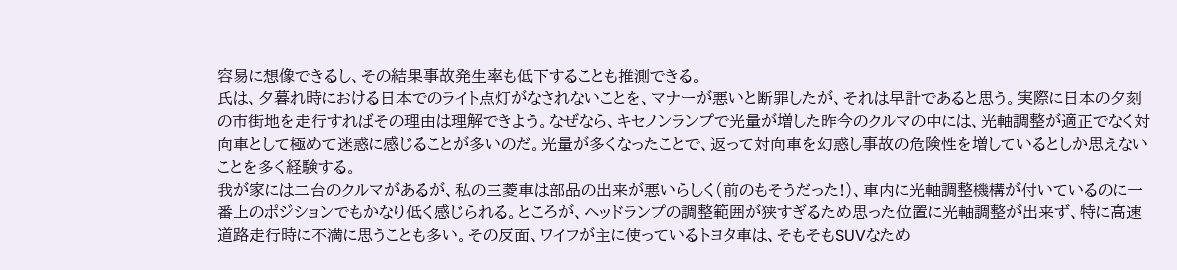容易に想像できるし、その結果事故発生率も低下することも推測できる。
氏は、夕暮れ時における日本でのライト点灯がなされないことを、マナーが悪いと断罪したが、それは早計であると思う。実際に日本の夕刻の市街地を走行すればその理由は理解できよう。なぜなら、キセノンランプで光量が増した昨今のクルマの中には、光軸調整が適正でなく対向車として極めて迷惑に感じることが多いのだ。光量が多くなったことで、返って対向車を幻惑し事故の危険性を増しているとしか思えないことを多く経験する。
我が家には二台のクルマがあるが、私の三菱車は部品の出来が悪いらしく(前のもそうだった!)、車内に光軸調整機構が付いているのに一番上のポジションでもかなり低く感じられる。ところが、ヘッドランプの調整範囲が狭すぎるため思った位置に光軸調整が出来ず、特に高速道路走行時に不満に思うことも多い。その反面、ワイフが主に使っているトヨタ車は、そもそもSUVなため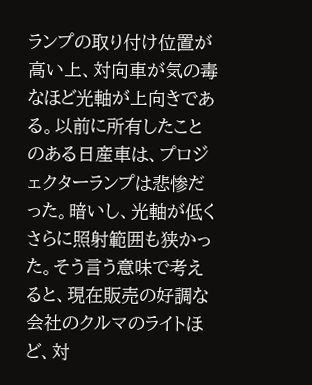ランプの取り付け位置が高い上、対向車が気の毒なほど光軸が上向きである。以前に所有したことのある日産車は、プロジェクターランプは悲惨だった。暗いし、光軸が低くさらに照射範囲も狭かった。そう言う意味で考えると、現在販売の好調な会社のクルマのライトほど、対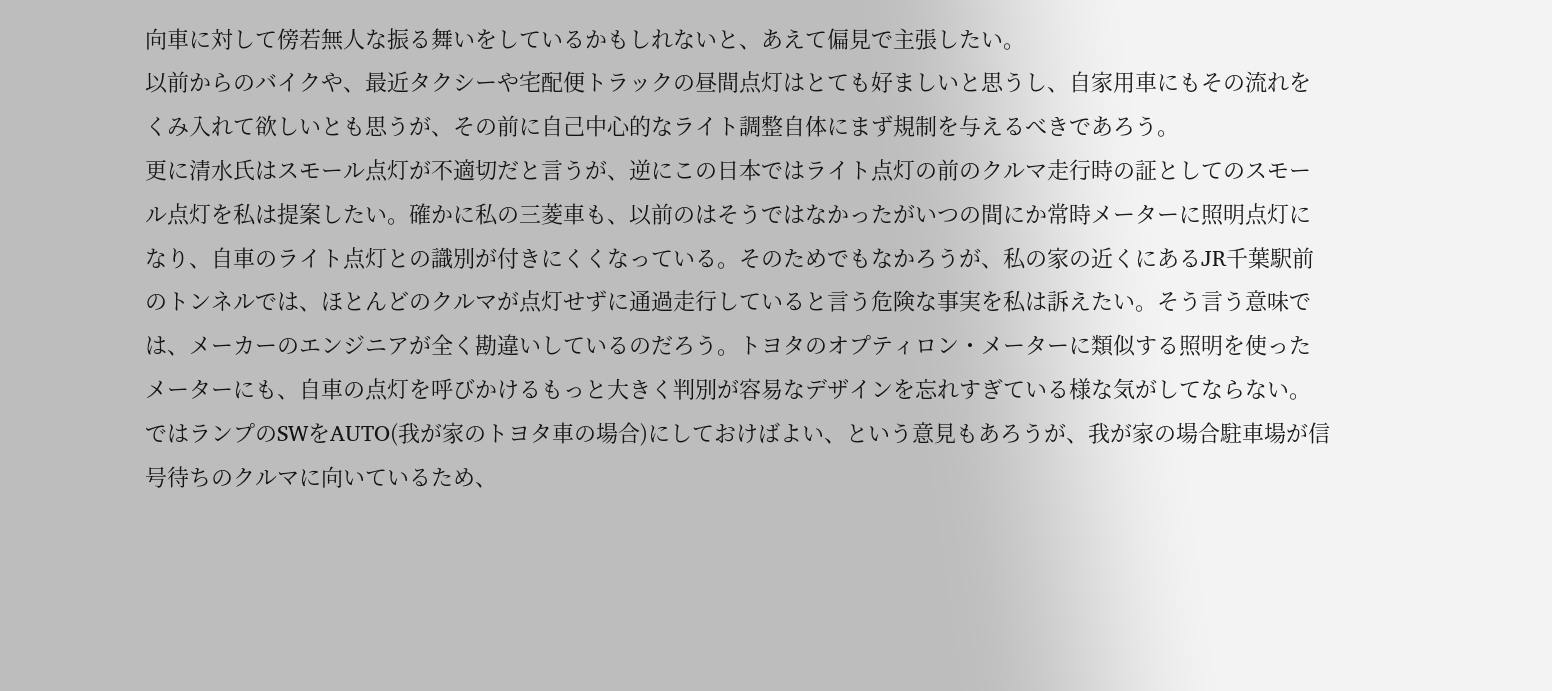向車に対して傍若無人な振る舞いをしているかもしれないと、あえて偏見で主張したい。
以前からのバイクや、最近タクシーや宅配便トラックの昼間点灯はとても好ましいと思うし、自家用車にもその流れをくみ入れて欲しいとも思うが、その前に自己中心的なライト調整自体にまず規制を与えるべきであろう。
更に清水氏はスモール点灯が不適切だと言うが、逆にこの日本ではライト点灯の前のクルマ走行時の証としてのスモール点灯を私は提案したい。確かに私の三菱車も、以前のはそうではなかったがいつの間にか常時メーターに照明点灯になり、自車のライト点灯との識別が付きにくくなっている。そのためでもなかろうが、私の家の近くにあるJR千葉駅前のトンネルでは、ほとんどのクルマが点灯せずに通過走行していると言う危険な事実を私は訴えたい。そう言う意味では、メーカーのエンジニアが全く勘違いしているのだろう。トヨタのオプティロン・メーターに類似する照明を使ったメーターにも、自車の点灯を呼びかけるもっと大きく判別が容易なデザインを忘れすぎている様な気がしてならない。ではランプのSWをAUTO(我が家のトヨタ車の場合)にしておけばよい、という意見もあろうが、我が家の場合駐車場が信号待ちのクルマに向いているため、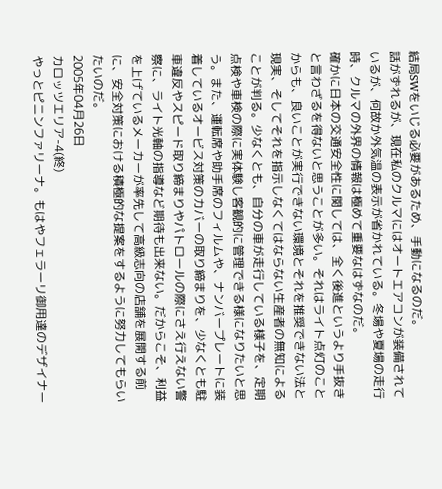結局SWをいじる必要があるため、手動になるのだ。
話がずれるが、現在私のクルマにはオートエアコンが装備されているが、何故か外気温の表示が省かれている。冬場や夏場の走行時、クルマの外界の情報は極めて重要なはずなのだ。
確かに日本の交通安全性に関しては、全く後進というより手抜きと言わざるを得ないと思うことが多い。それはライト点灯のことからも、良いことが実行できない環境とそれを推奨できない法と現実、そしてそれを指示しなくてはならない生産者の無知によることが判る。少なくとも、自分の車が走行している様子を、定期点検や車検の際に実体験し客観的に管理できる様になりたいと思う。また、運転席や助手席のフィルムや、ナンバープレートに装着しているオービス対策のカバーの取り締まりを、少なくとも駐車違反やスピード取り締まりやパトロールの際にさえ行えない警察に、ライト光軸の指導など期待も出来ない。だからこそ、利益を上げているメーカーが率先して高級志向の店舗を展開する前に、安全対策における積極的な提案をするように努力してもらいたいのだ。
2005年04月26日
カロッツエリア-4(終)
やっとピニンファリーナ。もはやフェラーリ御用達のデザイナー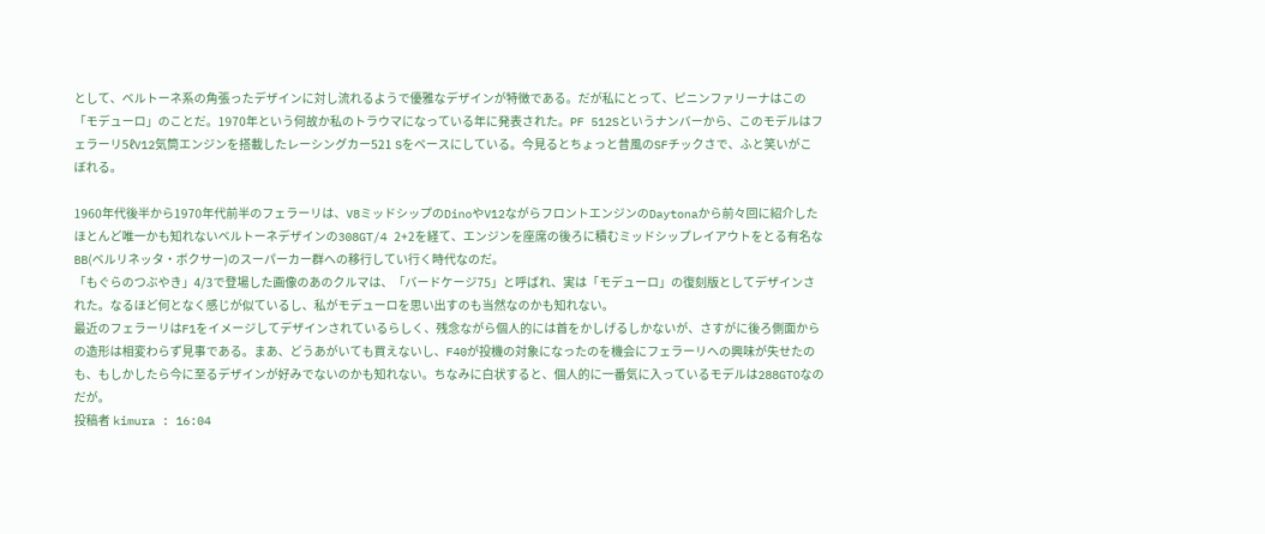として、ベルトーネ系の角張ったデザインに対し流れるようで優雅なデザインが特徴である。だが私にとって、ピニンファリーナはこの「モデューロ」のことだ。1970年という何故か私のトラウマになっている年に発表された。PF 512Sというナンバーから、このモデルはフェラーリ5ℓV12気筒エンジンを搭載したレーシングカー521 Sをベースにしている。今見るとちょっと昔風のSFチックさで、ふと笑いがこぼれる。

1960年代後半から1970年代前半のフェラーリは、V8ミッドシップのDinoやV12ながらフロントエンジンのDaytonaから前々回に紹介したほとんど唯一かも知れないベルトーネデザインの308GT/4 2+2を経て、エンジンを座席の後ろに積むミッドシップレイアウトをとる有名なBB(ベルリネッタ・ボクサー)のスーパーカー群への移行してい行く時代なのだ。
「もぐらのつぶやき」4/3で登場した画像のあのクルマは、「バードケージ75」と呼ばれ、実は「モデューロ」の復刻版としてデザインされた。なるほど何となく感じが似ているし、私がモデューロを思い出すのも当然なのかも知れない。
最近のフェラーリはF1をイメージしてデザインされているらしく、残念ながら個人的には首をかしげるしかないが、さすがに後ろ側面からの造形は相変わらず見事である。まあ、どうあがいても買えないし、F40が投機の対象になったのを機会にフェラーリへの興味が失せたのも、もしかしたら今に至るデザインが好みでないのかも知れない。ちなみに白状すると、個人的に一番気に入っているモデルは288GTOなのだが。
投稿者 kimura : 16:04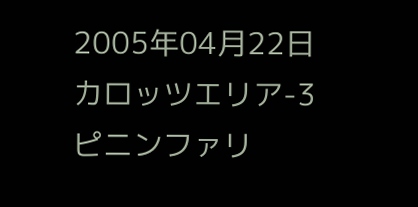2005年04月22日
カロッツエリア-3
ピニンファリ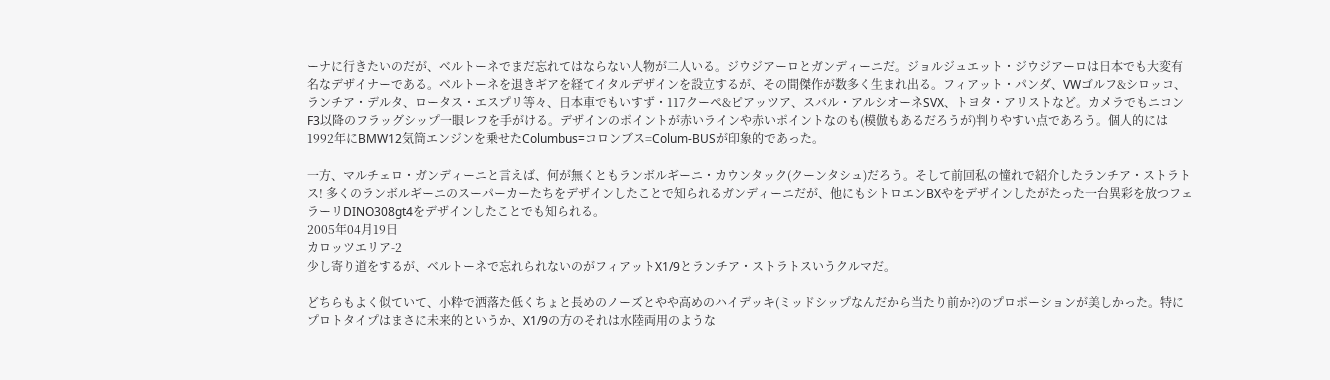ーナに行きたいのだが、ベルトーネでまだ忘れてはならない人物が二人いる。ジウジアーロとガンディーニだ。ジョルジュエット・ジウジアーロは日本でも大変有名なデザイナーである。ベルトーネを退きギアを経てイタルデザインを設立するが、その間傑作が数多く生まれ出る。フィアット・パンダ、VWゴルフ&シロッコ、ランチア・デルタ、ロータス・エスプリ等々、日本車でもいすず・117クーペ&ピアッツア、スバル・アルシオーネSVX、トヨタ・アリストなど。カメラでもニコンF3以降のフラッグシップ一眼レフを手がける。デザインのポイントが赤いラインや赤いポイントなのも(模倣もあるだろうが)判りやすい点であろう。個人的には1992年にBMW12気筒エンジンを乗せたColumbus=コロンブス=Colum-BUSが印象的であった。

一方、マルチェロ・ガンディーニと言えば、何が無くともランボルギーニ・カウンタック(クーンタシュ)だろう。そして前回私の憧れで紹介したランチア・ストラトス! 多くのランボルギーニのスーパーカーたちをデザインしたことで知られるガンディーニだが、他にもシトロエンBXやをデザインしたがたった一台異彩を放つフェラーリDINO308gt4をデザインしたことでも知られる。
2005年04月19日
カロッツエリア-2
少し寄り道をするが、ベルトーネで忘れられないのがフィアットX1/9とランチア・ストラトスいうクルマだ。

どちらもよく似ていて、小粋で洒落た低くちょと長めのノーズとやや高めのハイデッキ(ミッドシップなんだから当たり前か?)のプロポーションが美しかった。特にプロトタイプはまさに未来的というか、X1/9の方のそれは水陸両用のような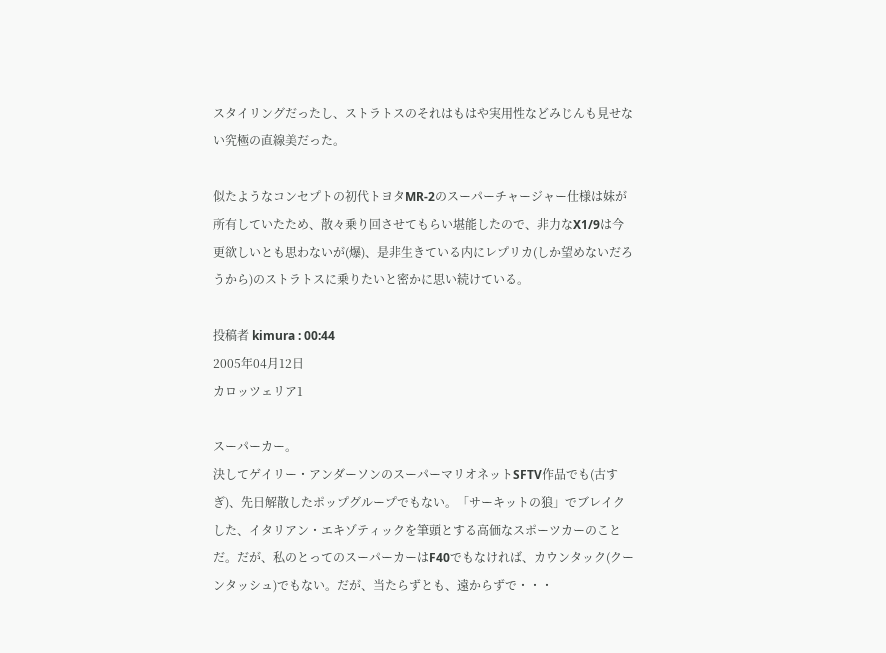スタイリングだったし、ストラトスのそれはもはや実用性などみじんも見せない究極の直線美だった。

似たようなコンセプトの初代トヨタMR-2のスーパーチャージャー仕様は妹が所有していたため、散々乗り回させてもらい堪能したので、非力なX1/9は今更欲しいとも思わないが(爆)、是非生きている内にレプリカ(しか望めないだろうから)のストラトスに乗りたいと密かに思い続けている。

投稿者 kimura : 00:44
2005年04月12日
カロッツェリア1

スーパーカー。
決してゲイリー・アンダーソンのスーパーマリオネットSFTV作品でも(古すぎ)、先日解散したポップグループでもない。「サーキットの狼」でブレイクした、イタリアン・エキゾティックを筆頭とする高価なスポーツカーのことだ。だが、私のとってのスーパーカーはF40でもなければ、カウンタック(クーンタッシュ)でもない。だが、当たらずとも、遠からずで・・・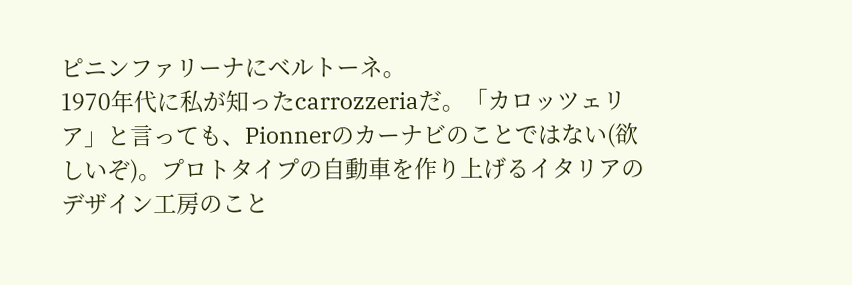ピニンファリーナにベルトーネ。
1970年代に私が知ったcarrozzeriaだ。「カロッツェリア」と言っても、Pionnerのカーナビのことではない(欲しいぞ)。プロトタイプの自動車を作り上げるイタリアのデザイン工房のこと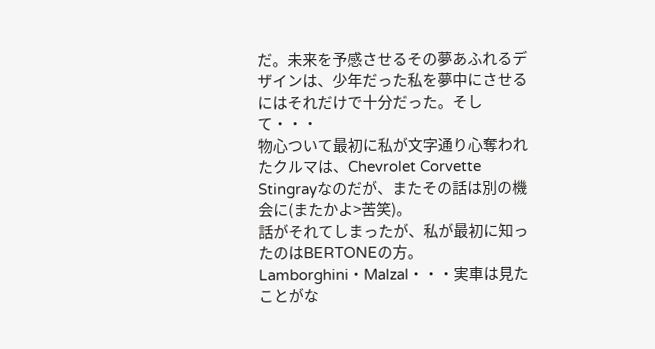だ。未来を予感させるその夢あふれるデザインは、少年だった私を夢中にさせるにはそれだけで十分だった。そして・・・
物心ついて最初に私が文字通り心奪われたクルマは、Chevrolet Corvette Stingrayなのだが、またその話は別の機会に(またかよ>苦笑)。
話がそれてしまったが、私が最初に知ったのはBERTONEの方。Lamborghini・Malzal・・・実車は見たことがな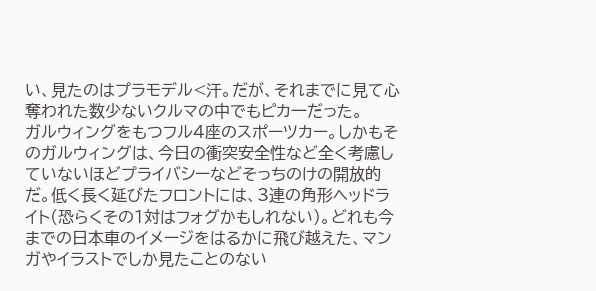い、見たのはプラモデル<汗。だが、それまでに見て心奪われた数少ないクルマの中でもピカ一だった。
ガルウィングをもつフル4座のスポーツカー。しかもそのガルウィングは、今日の衝突安全性など全く考慮していないほどプライバシーなどそっちのけの開放的だ。低く長く延びたフロントには、3連の角形ヘッドライト(恐らくその1対はフォグかもしれない)。どれも今までの日本車のイメージをはるかに飛び越えた、マンガやイラストでしか見たことのない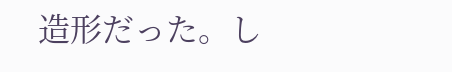造形だった。し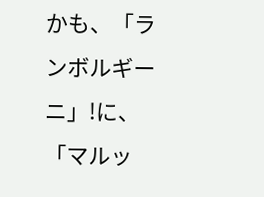かも、「ランボルギーニ」!に、「マルッ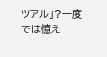ツアル」?一度では憶え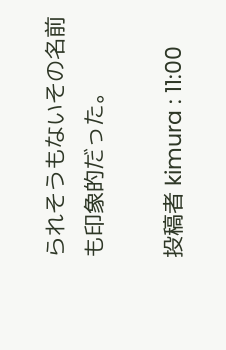られそうもないその名前も印象的だった。

投稿者 kimura : 11:00